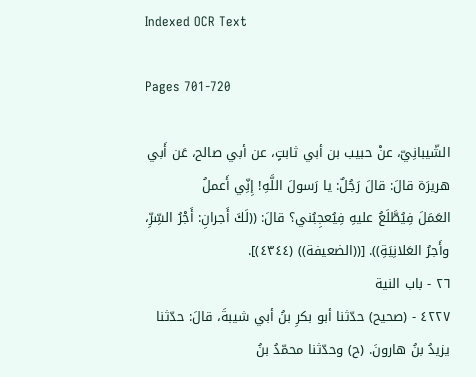Indexed OCR Text

Pages 701-720

الشّيبانِيّ، عنْ حبيب بن أبي ثابتٍ، عن أبي صالح، عَن أَبي هريرَة قالَ: قالَ رَجُلٌ: يا رَسولَ اللَّهِ! إِنِّي أَعملُ
العَمَلَ فِيُطَّلَعُ عليهِ فِيُعجِبُني؟ قالَ: ((لَكَ أَجرانِ: أَجْرُ السِّرِّ، وأَجرُ العَلانِيَةِ)). [((الضعيفة)) (٤٣٤٤)].
٢٦ - باب النية
٤٢٢٧ - (صحيح) حدّثنا أبو بكرِ بنُ أبي شيبةَ، قالَ: حدّثنا يزيدُ بنُ هارونَ. (ح) وحدّثنا محمّدُ بنُ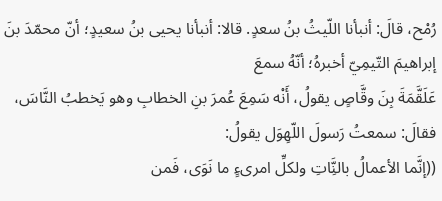رُمْح، قالَ: أنبأنا اللّيثُ بنُ سعدٍ. قالا: أنبأنا يحيى بنُ سعيدٍ؛ أنّ محمّدَ بنَ إبراهيمَ التّيمِيّ أخبرهُ؛ أنّهُ سمعَ
عَلَقَّمَةَ بِنَ وقَّاصٍ يقولُ، أَنْه سَمِعَ عُمرَ بنِ الخطابِ وهو يَخطبُ النَّاسَ، فقالَ: سمعتُ رَسولَ اللّهِوَل يقولُ:
((إنَّما الأعمالُ بالنَِّاتِ ولكلِّ امرىءٍ ما نَوَى، فَمن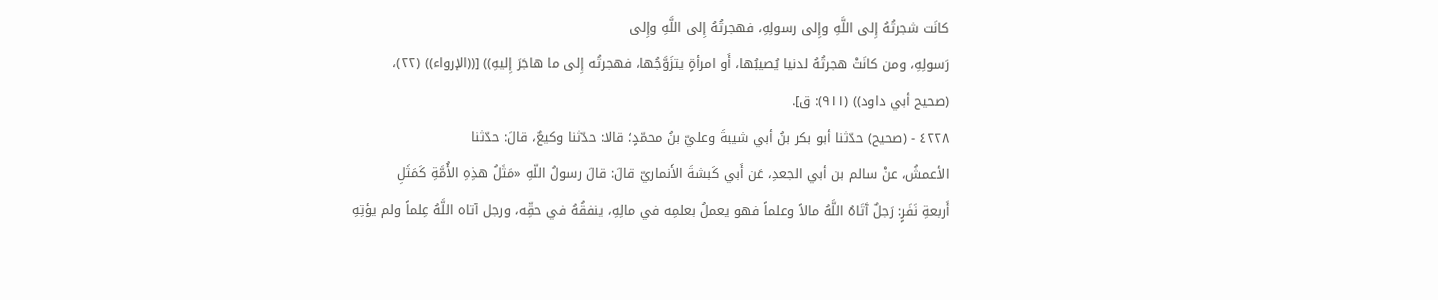كانَت شجرتُهُ إِلى اللَّهِ وإِلى رسولِهِ، فهجرتُهُ إِلى اللَّهِ وإِلى
رَسولِهِ، ومن كانَتْ هجرتُهُ لدنيا يُصيبُها، أَو امرأةٍ يتزَوَّجُها، فهجرتُه إِلى ما هاجَرَ إِليهِ)) [((الإرواء)) (٢٢)،
(صحيح أبي داود)) (٩١١): ق].
٤٢٢٨ - (صحيح) حدّثنا أبو بكر بنُ أبي شيبةَ وعليّ بنُ محمّدٍ؛ قالا: حدّثنا وكيعٌ، قالَ: حدّثنا
الأعمشُ، عنْ سالم بن أبي الجعدِ، عَن أَبي كَبشةَ الأَنماريّ قالَ: قالَ رسولُ اللّهِ «مَثَلُ هذِهِ الأُمَّةِ كَمَثَلِ
أَربعةِ نَفَرٍ: رَجلٌ آَتَاهُ اللَّهُ مالاً وعلماً فهو يعملُ بعلمِه في مالِهِ، ينفقُهُ في حقِّه، ورجل آتاه اللَّهُ عِلماً ولم يؤتِهِ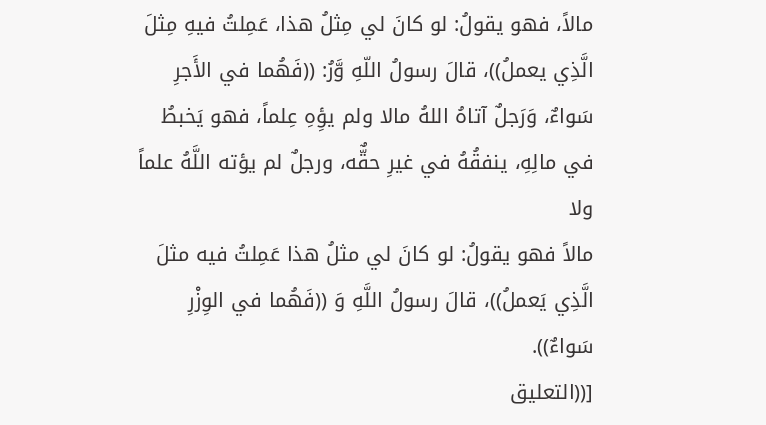مالاً، فهو يقولُ: لو كانَ لي مِثلُ هذا، عَمِلتُ فيهِ مِثلَ الَّذِي يعملُ))، قالَ رسولُ اللّهِ وَّرُ: ((فَهُما في الأَجرِ
سَواءٌ، وَرَجلٌ آتاهُ اللهُ مالا ولم يؤِهِ عِلماً، فهو يَخبطُ في مالِهِ، ينفقُهُ في غيرِ حقٌّه، ورجلٌ لم يؤته اللَّهُ علماً ولا
مالاً فهو يقولُ: لو كانَ لي مثلُ هذا عَمِلتُ فيه مثلَ الَّذِي يَعملُ))، قالَ رسولُ اللَّهِ وَ ((فَهُما في الوِزْرِ سَواءٌ)).
[((التعليق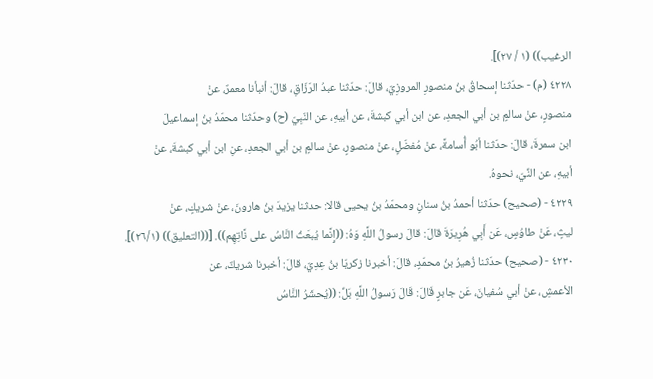الرغيب)) (١ / ٢٧)].
٤٢٢٨ (م) - حدّثنا إسحاقُ بنُ منصورِ المروزِيّ، قالَ: حدّثنا عبدُ الرّزّاقِ، قالَ: أنبأنا معمرٌ، عنْ
منصورٍ، عنْ سالمٍ بن أبي الجعدِ، عن ابن أبي كبشةَ، عن أبيهِ، عن النّبِيّ (ح) وحدّثنا محمّدُ بنُ إسماعيلَ
ابن سمرةَ، قالَ: حدّثنا أبُو أُسامةً، عنْ مُفضّلٍ، عنْ منصورٍ، عنْ سالمٍ بن أبي الجعدِ، عنِ ابن أبي كبشةَ، عنْ
أبيهِ، عن النِّيّ، نحوهُ.
٤٢٢٩ - (صحيح) حدّثنا أحمدُ بنُ سنانٍ ومحمّدُ بنُ يحيى قالا: حدثنا يزيدَ بنُ هارونَ، عنْ شريكٍ، عنْ
ليثٍ، عَنْ طاوُسٍ، عَن أَبِي هُرِيرَةَ قالَ: قالَ رسولُ اللَّهِ وَهُ: ((إِنَّما يُبعَثُ النَّاسُ على نَّاتِهِم)). [((التعليق)) (٢٦/١)].
٤٢٣٠ - (صحيح) حدّثنا زُهيرُ بنُ محمّدٍ، قالَ: أخبرنا زكريّا بنُ عِدِيّ، قالَ: أخبرنا شريكٌ، عن
الأعمشِ، عنْ أبي سُفيانَ، عَن جابرٍ قَالَ: قَالَ رَسولُ اللَّهِ بَلِّ: ((يُحشَرُ النَّاسُ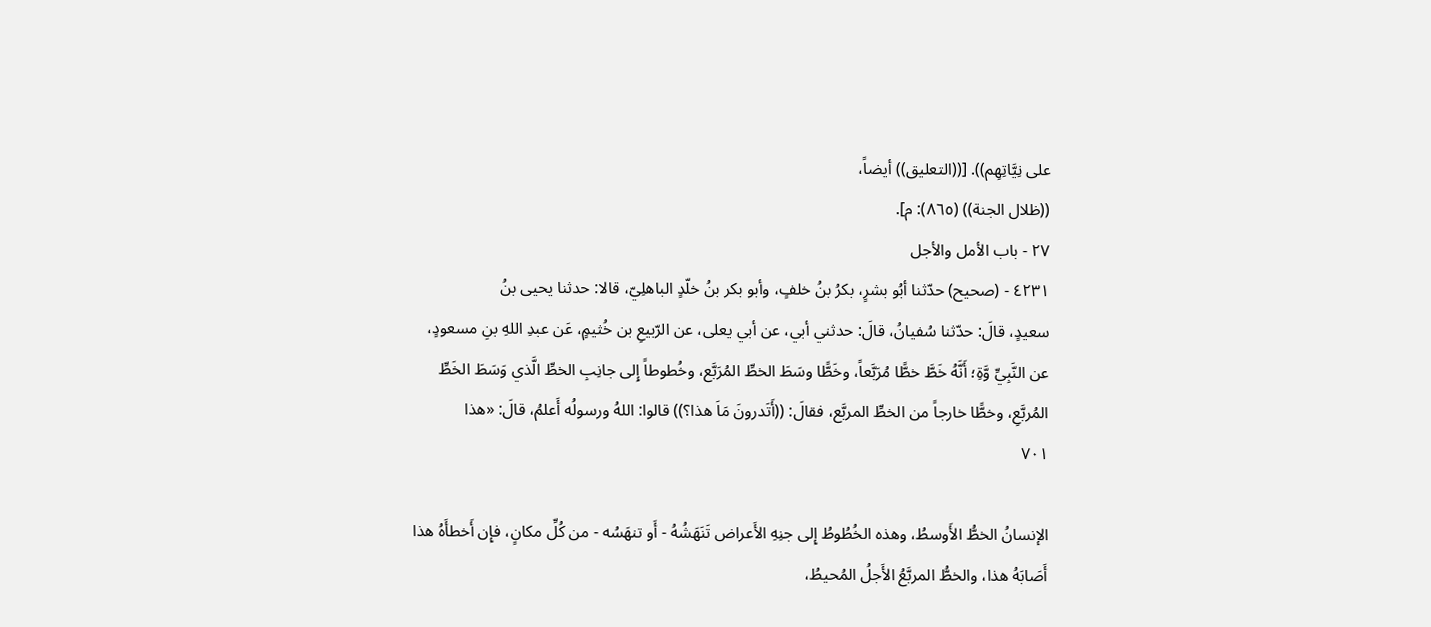على نِيَّاتِهِم)). [((التعليق)) أيضاً،
((ظلال الجنة)) (٨٦٥): م].
٢٧ - باب الأمل والأجل
٤٢٣١ - (صحيح) حدّثنا أبُو بشرٍ، بكرُ بنُ خلفٍ، وأبو بكر بنُ خلّدٍ الباهلِيّ، قالا: حدثنا يحيى بنُ
سعيدٍ، قالَ: حدّثنا سُفيانُ، قالَ: حدثني أبي، عن أبي يعلى، عن الرّبيعِ بن خُثيمٍ، عَن عبدِ اللهِ بنِ مسعودٍ،
عن النَّبِيِّ وَّةِ؛ أَنَّهُ خَطَّ خطًّا مُرَبَّعاً، وخَطًّا وسَطَ الخطِّ المُرَبَّع، وخُطوطاً إِلى جانِبِ الخطِّ الَّذي وَسَطَ الخَطِّ
المُربَّعِ، وخطًّا خارجاً من الخطِّ المربَّع، فقالَ: ((أَتَدرونَ مَاَ هذا؟)) قالوا: اللهُ ورسولُه أَعلمُ، قالَ: «هذا
٧٠١

الإنسانُ الخطُّ الأَوسطُ، وهذه الخُطُوطُ إِلى جنِهِ الأَعراض تَنَهَشُهُ - أَو تنهَسُه - من كُلِّ مكانٍ، فإِن أَخطأَهُ هذا
أَصَابَهُ هذا، والخطُّ المربَّعُ الأَجلُ المُحيطُ،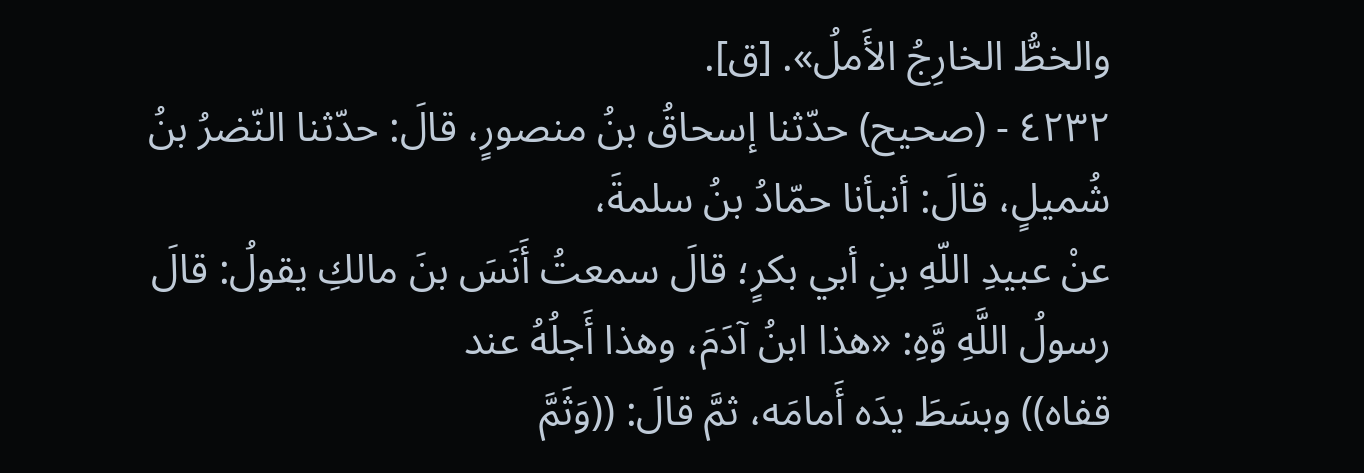والخطُّ الخارِجُ الأَملُ». [ق].
٤٢٣٢ - (صحيح) حدّثنا إسحاقُ بنُ منصورٍ، قالَ: حدّثنا النّضرُ بنُ شُميلٍ، قالَ: أنبأنا حمّادُ بنُ سلمةَ،
عنْ عبيدِ اللّهِ بنِ أبي بكرٍ؛ قالَ سمعتُ أَنَسَ بنَ مالكِ يقولُ: قالَ رسولُ اللَّهِ وَّهِ: «هذا ابنُ آدَمَ، وهذا أَجلُهُ عند
قفاه)) وبسَطَ يدَه أَمامَه، ثمَّ قالَ: ((وَثَمَّ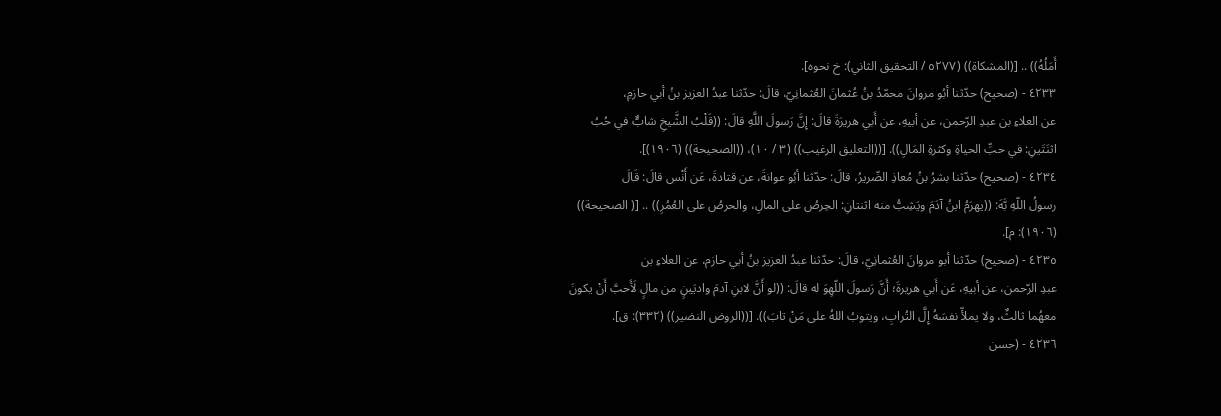أَمَلُهُ)) .. [(المشكاة)) (٥٢٧٧ / التحقيق الثاني): خ نحوه].
٤٢٣٣ - (صحيح) حدّثنا أبُو مروانَ محمّدُ بنُ عُثمانَ العُثمانِيّ، قالَ: حدّثنا عبدُ العزيز بنُ أبي حازمِ،
عن العلاءِ بن عبدِ الرّحمن، عن أبيهِ، عن أَبي هريرَةَ قالَ: إِنَّ رَسولَ اللَّهِ قالَ: ((قَلْبُ الشَّيخِ شابٌّ في حُبُ
اثنَتَينِ: في حبِّ الحياةِ وكثرةِ المَالِ)). [((التعليق الرغيب)) (٣ / ١٠)، ((الصحيحة)) (١٩٠٦)].
٤٢٣٤ - (صحيح) حدّثنا بشرُ بنُ مُعاذِ الضّريرُ، قالَ: حدّثنا أبُو عوانةَ، عن قتادةَ، عَن أَنْس قالَ: قَالَ
رسولُ اللّهِ بَّهَ: ((يهرَمُ ابنُ آدَمَ ويَشِبُّ منه اثنتانِ: الحِرصُ على المالِ، والحرصُ على العُمُرِ)) .. [( الصحيحة))
(١٩٠٦): م].
٤٢٣٥ - (صحيح) حدّثنا أبو مروانَ العُثمانِيّ، قالَ: حدّثنا عبدُ العزيز بنُ أبي حازم، عن العلاءِ بن
عبدِ الرّحمن، عن أبيهِ، عَن أَبي هريرةَ؛ أَنَّ رَسولَ اللّهِوَ له قالَ: ((لو أَنَّ لابنِ آدمَ واديَينٍ من مالٍ لَأَحبَّ أَنْ يكونَ
معهُما ثالثٌ، ولا يملأّ نفسَهُ إِلَّ التُرابِ، ويتوبُ اللهُ على مَنْ تابَ)). [((الروض النضير)) (٣٣٢): ق].
٤٢٣٦ - (حسن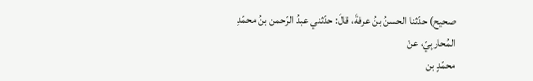صحيح) حدّثنا الحسنُ بنُ عرفةَ، قالَ: حدّثني عبدُ الرّحمن بنُ محمّدِ المُحاربِيّ، عنْ
محمّدٍ بن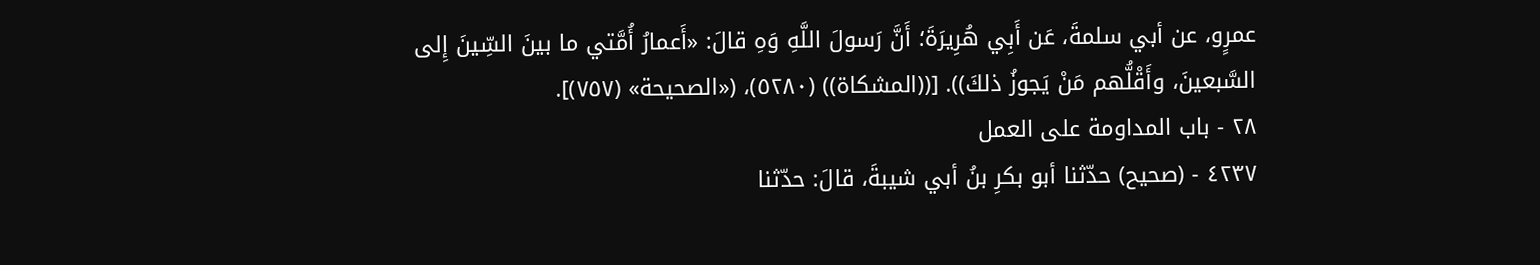عمرٍو، عن أبي سلمةَ، عَن أَبِي هُرِيرَةَ؛ أَنَّ رَسولَ اللَّهِ وَهِ قالَ: «أَعمارُ أُمَّتي ما بينَ السِّينَ إِلى
السَّبعينَ، وأَقْلُّهم مَنْ يَجوزُ ذلكَ)). [((المشكاة)) (٥٢٨٠)، («الصحيحة» (٧٥٧)].
٢٨ - باب المداومة على العمل
٤٢٣٧ - (صحيح) حدّثنا أبو بكرِ بنُ أبي شيبةَ، قالَ: حدّثنا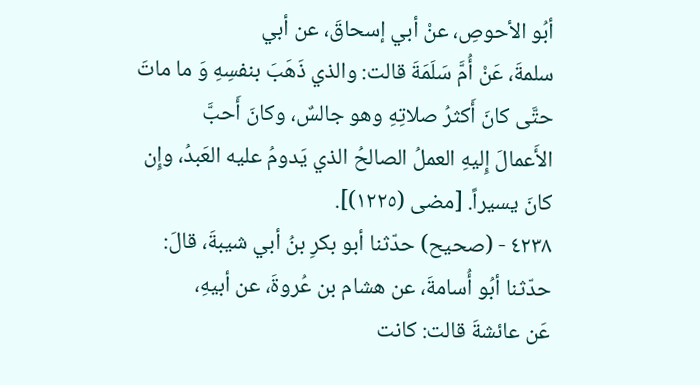أبُو الأحوصِ، عنْ أبي إسحاقَ، عن أبي
سلمةَ، عَنْ أُمَّ سَلَمَةَ قالت: والذي ذَهَبَ بنفسِهِ وَ ما ماتَ حتَّى كانَ أَكثرُ صلاتِهِ وهو جالسٌ، وكانَ أَحبَّ
الأَعمالَ إِليهِ العملُ الصالحُ الذي يَدومُ عليه العَبدُ، وإِن كانَ يسيراً. [مضى (١٢٢٥)].
٤٢٣٨ - (صحيح) حدّثنا أبو بكرِ بنُ أبي شيبةَ، قالَ: حدّثنا أبُو أُسامةَ، عن هشام بن عُروةَ، عن أبيهِ،
عَن عائشةَ قالت: كانت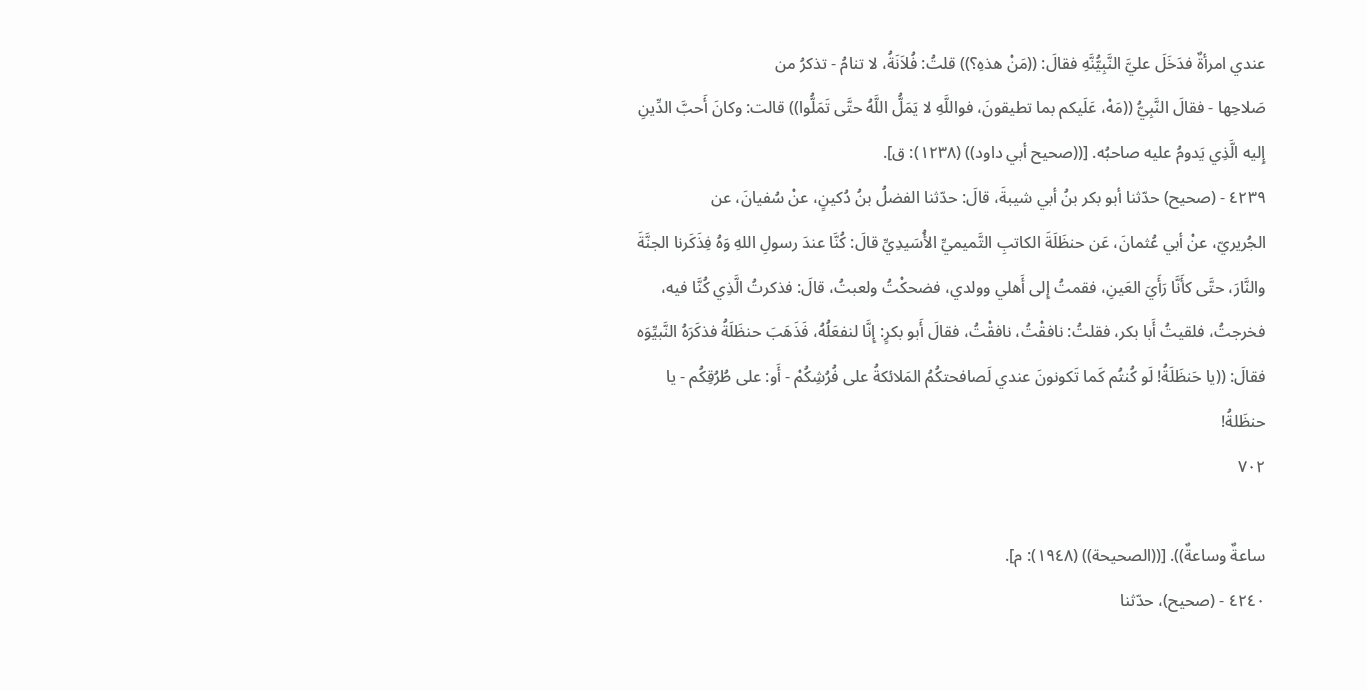عندي امرأةٌ فدَخَلَ عليَّ النَّبِيُّنَّهِ فقالَ: ((مَنْ هذهِ؟)) قلتُ: فُلاَنَةُ، لا تنامُ - تذكرُ من
صَلاحِها - فقالَ النَّبِيُّ ((مَهْ، عَلَيكم بما تطيقونَ، فواللَّهِ لا يَمَلُّ اللَّهُ حتَّى تَمَلُّوا)) قالت: وكانَ أَحبَّ الدِّينِ
إِليه الَّذِي يَدومُ عليه صاحبُه. [((صحيح أبي داود)) (١٢٣٨): ق].
٤٢٣٩ - (صحيح) حدّثنا أبو بكر بنُ أبي شيبةَ، قالَ: حدّثنا الفضلُ بنُ دُكينٍ، عنْ سُفيانَ، عن
الجُريريّ، عنْ أبي عُثمانَ، عَن حنظَلَةَ الكاتبِ التَّميميِّ الأُسَيدِيِّ قالَ: كُنَّا عندَ رسولِ اللهِ وَهُ فِذَكَرنا الجنَّةَ
والنَّارَ، حتَّى كأَنَّا رَأَيَ العَينِ، فقمتُ إِلى أَهلي وولدي، فضحكْتُ ولعبتُ، قالَ: فذكرتُ الَّذِي كُنَّا فيه،
فخرجتُ، فلقيتُ أَبا بكر، فقلتُ: نافقْتُ، نافقْتُ، فقالَ أَبو بكرٍ: إِنَّا لنفعَلُهُ، فَذَهَبَ حنظَلَةُ فذكَرَهُ النَّبيِّوَه
فقالَ: ((يا حَنظَلَةُ! لَو كُنتُم كَما تَكونونَ عندي لَصافحتكُمُ المَلائكةُ على فُرُشِكُمْ - أَو: على طُرُقِكُم - يا حنظَلةُ!
٧٠٢

ساعةٌ وساعةٌ)). [((الصحيحة)) (١٩٤٨): م].
٤٢٤٠ - (صحيح)، حدّثنا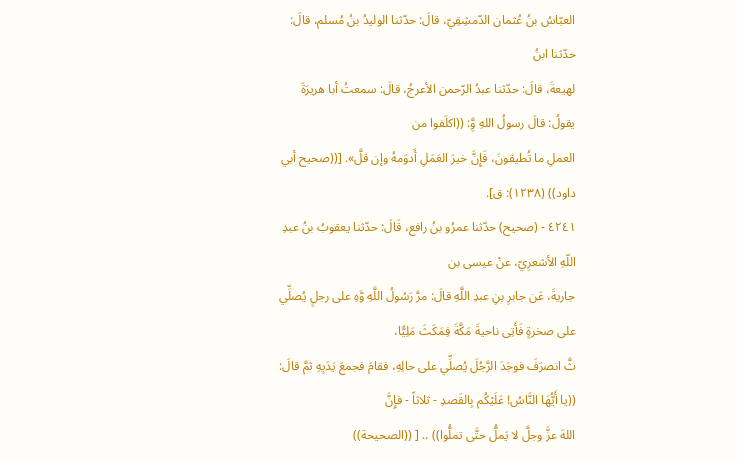العبّاسُ بنُ عُثمان الدّمشِقِيّ، قالَ: حدّثنا الوليدُ بنُ مُسلم، قالَ: حدّثنا ابنُ
لهيعةَ، قالَ: حدّثنا عبدُ الرّحمن الأعرجُ، قالَ: سمعتُ أبا هريرَةَ يقولُ: قالَ رسولُ اللهِ وَِّ: ((اكلَفوا من
العملِ ما تُطيقونَ، فَإِنَّ خيرَ العَمَلِ أَدوَمهُ وإن قلَّ». [((صحيح أبي داود)) (١٢٣٨): ق].
٤٢٤١ - (صحيح) حدّثنا عمرُو بنُ رافع، قَالَ: حدّثنا يعقوبُ بنُ عبدِ اللّهِ الأشعرِيّ، عنْ عيسى بن
جاريةَ، عَن جابرِ بنِ عبدِ اللَّهِ قالَ: مرَّ رَسُولُ اللَّهِ وَّهِ على رجلٍ يُصلِّي على صخرةٍ فَأَتِى ناحيةَ مَكَّةَ فِمَكَثَ مَلِيًّا،
ثَّ انصرَفَ فوجَدَ الرَّجُلَ يُصلِّي على حالِهِ، فقامَ فجمعَ يَدَيِهِ ثمَّ قالَ: ((يا أَيُّهَا النَّاسُ! عَلَيْكُم بِالقَصدِ - ثلاثاً - فإِنَّ
اللهَ عزَّ وجلَّ لا يَملُّ حتَّى تملُّوا)) .. [ ((الصحيحة))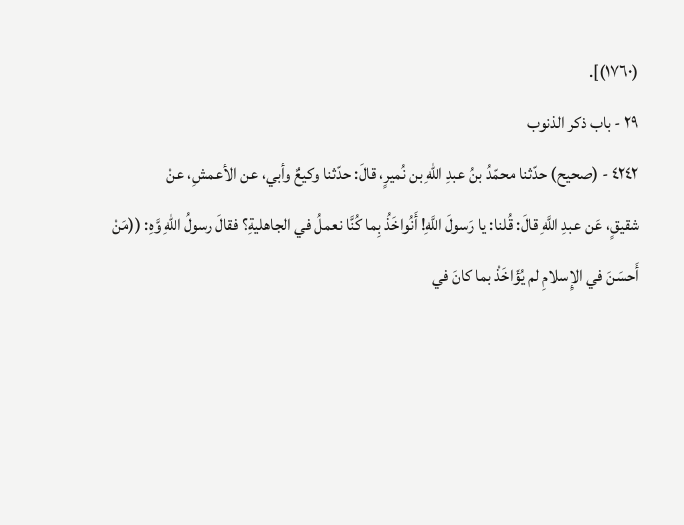(١٧٦٠)].
٢٩ - باب ذكر الذنوب
٤٢٤٢ - (صحيح) حدّثنا محمّدُ بنُ عبدِ اللّهِ بن نُميرٍ، قالَ: حدّثنا وكيعٌ وأبي، عن الأعمشِ، عنْ
شقيقٍ، عَن عبدِ اللَّهِ قالَ: قُلنا: يا رَسولَ اللَّهِ! أَنُواخَذُ بِما كُنَّا نعملُ في الجاهليةِ؟ فقالَ رسولُ اللّهِ وَّهِ: ((مَنْ
أَحسَنَ في الإِسلامِ لم يُؤَاخَذْ بما كانَ في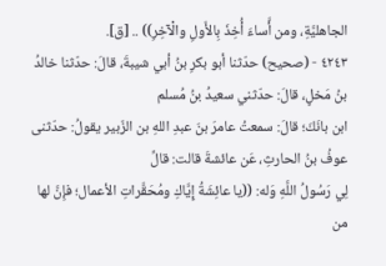الجاهليَّةِ، ومن أَّساءَ أُخِذَ بِالأَولِ والْآخِرِ)) .. [ق].
٤٢٤٣ - (صحيح) حدّثنا أبو بكرِ بنُ أبي شيبةَ، قالَ: حدّثنا خالدُ بنُ مَخلٍ، قالَ: حدّثني سعيدُ بنُ مُسلم
ابن بانَكَ؛ قالَ: سمعتُ عامرَ بنَ عبدِ اللهِ بن الزّبير يقولُ: حدّثنی عوفُ بنُ الحارثِ، عَن عائشةَ قالت: قالِّ
لِي رَسُولُ اللَّهِ وَله: ((يا عائِشَةُ إِيَّاكِ ومُحَقَّراتِ الأعمال؛ فإِنَّ لها من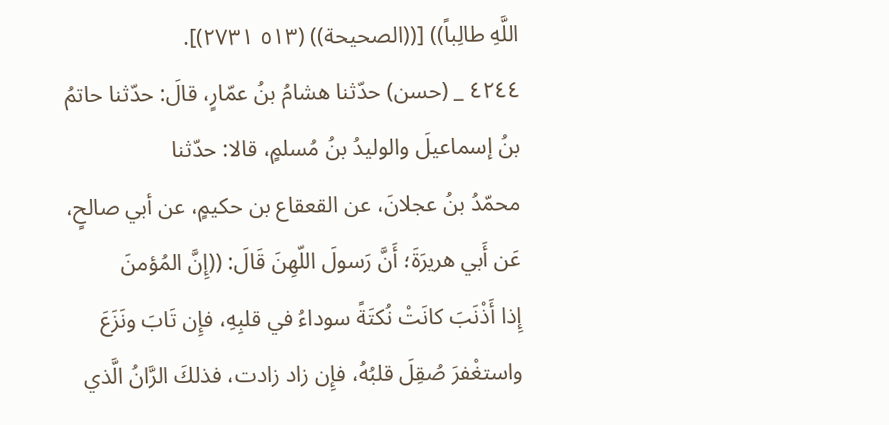اللَّهِ طالِباً)) [((الصحيحة)) (٥١٣ ٢٧٣١)].
٤٢٤٤ _ (حسن) حدّثنا هشامُ بنُ عمّارٍ، قالَ: حدّثنا حاتمُ بنُ إسماعيلَ والوليدُ بنُ مُسلمٍ، قالا: حدّثنا
محمّدُ بنُ عجلانَ، عن القعقاع بن حكيمٍ، عن أبي صالحٍ، عَن أَبي هريرَةَ؛ أَنَّ رَسولَ اللّهِنَ قَالَ: ((إِنَّ المُؤمنَ
إِذا أَذْنَبَ كانَتْ نُكتَةً سوداءُ في قلبِهِ، فإِن تَابَ ونَزَعَ واستغْفرَ صُقِلَ قلبُهُ، فإِن زاد زادت، فذلكَ الرَّانُ الَّذي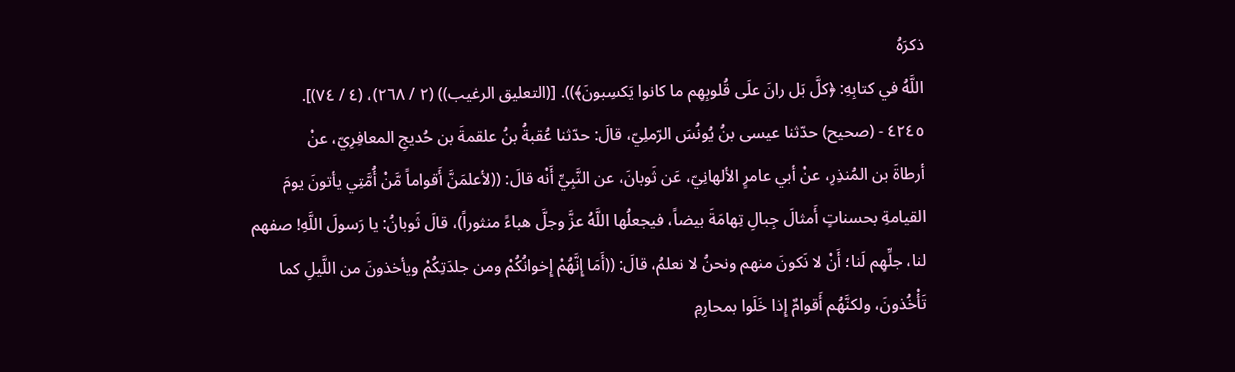ذكرَهُ
اللَّهُ في كتابِهِ: ﴿كلَّ بَل رانَ علَى قُلوبِهِم ما كانوا يَكسِبونَ﴾)). [(التعليق الرغيب)) (٢ / ٢٦٨)، (٤ / ٧٤)].
٤٢٤٥ - (صحيح) حدّثنا عيسى بنُ يُونُسَ الرّملِيّ، قالَ: حدّثنا عُقبةُ بنُ علقمةَ بن حُديجِ المعافِرِيّ، عنْ
أرطاةَ بن المُنذِرِ، عنْ أبي عامرٍ الألهانِيّ، عَن ثَوبانَ، عن النَّبِيِّ أَنْه قالَ: ((لأعلمَنَّ أَقواماً مَّنْ أُمَّتِي يأتونَ يومَ
القيامةِ بحسناتٍ أَمثالَ جِبالِ تِهامَةَ بيضاً، فيجعلُها اللَّهُ عزَّ وجلَّ هباءً منثوراً)، قالَ ثَوبانُ: يا رَسولَ اللَّهِ! صفهم
لنا، جلِّهِم لَنا؛ أَنْ لا نَكونَ منهم ونحنُ لا نعلمُ، قالَ: ((أَمَا إِنَّهُمْ إِخوانُكُمْ ومن جلدَتِكُمْ ويأخذونَ من اللَّيلِ كما
تَأْخُذونَ، ولكنَّهُم أَقوامٌ إِذا خَلَوا بمحارِمِ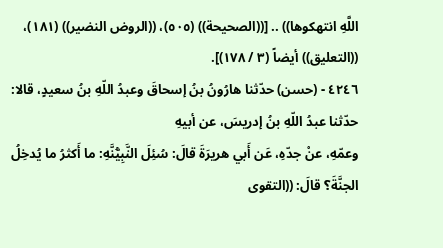اللَّهِ انتهكوها)) .. [((الصحيحة)) (٥٠٥)، ((الروض النضير)) (١٨١)،
((التعليق)) أيضاً (٣ / ١٧٨)].
٤٢٤٦ - (حسن) حدّثنا هارُونُ بنُ إسحاقَ وعبدُ اللّهِ بنُ سعيدٍ، قالا: حدّثنا عبدُ اللّهِ بنُ إدريسَ، عن أبيهِ
وعمّهِ، عنْ جدّهِ، عَن أَبي هريرَةَ قالَ: سُئِلَ النَّبِيُّنَّهِ: ما أَكثرُ ما يُدخِلُ الجنَّةَ؟ قالَ: ((التقوى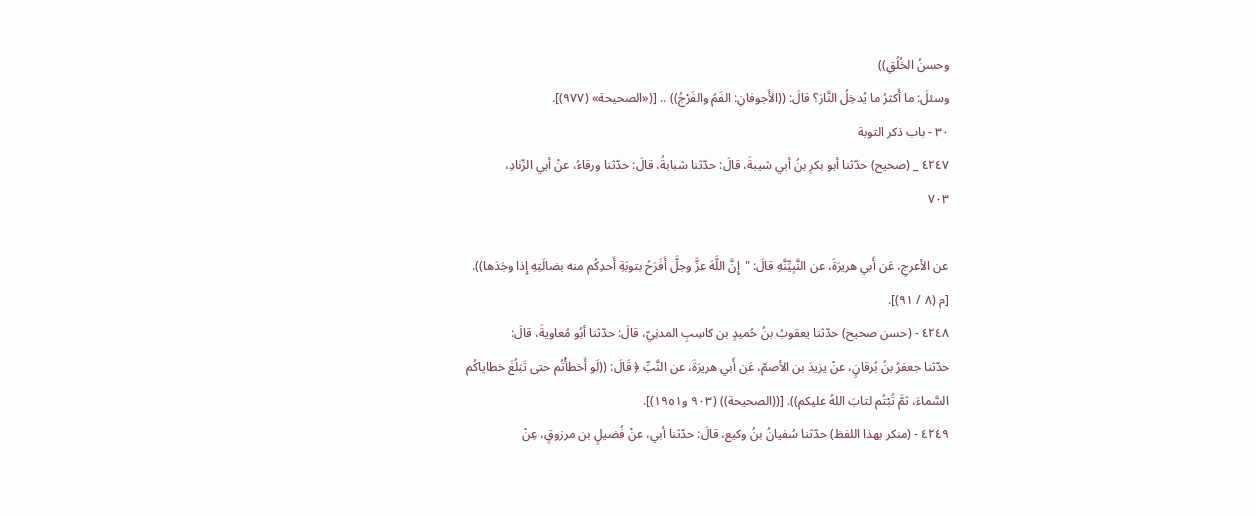وحسنُ الخُلُقِ))
وسئلَ: ما أَكثرُ ما يُدخِلُ النَّارَ؟ قالَ: ((الأَجوفانِ: الفَمُ والفَرْجُ)) .. [(«الصحيحة» (٩٧٧)].
٣٠ - باب ذكر التوبة
٤٢٤٧ _ (صحيح) حدّثنا أبو بكرِ بنُ أبي شيبةَ، قالَ: حدّثنا شبابةُ، قالَ: حدّثنا ورقاءُ، عنْ أبي الزّنادِ،
٧٠٣

عن الأعرجِ، عَن أَبي هريرَةَ، عن النَّبِيِّنَّهِ قالَ: "إِنَّ اللَّهَ عزَّ وجلَّ أَفَرَحُ بتوبَةِ أَحدِكُم منه بضالَتِهِ إِذا وجَدَها)).
[م (٨ / ٩١)].
٤٢٤٨ - (حسن صحيح) حدّثنا يعقوبُ بنُ حُميدٍ بن كاسِبِ المدنِيّ، قالَ: حدّثنا أبُو مُعاويةَ، قالَ:
حدّثنا جعفرُ بنُ بُرقانٍ، عنْ يزيدَ بن الأصمّ، عَن أَبي هريرَةَ، عن النَّبِّ ﴿ قَالَ: ((لَو أَخطأْتُم حتى تَبَلُغَ خطاياكُم
السَّماءَ، ثمَّ تُبْتُم لتابَ اللهُ عليكم)). [((الصحيحة)) (٩٠٣ و١٩٥١)].
٤٢٤٩ - (منكر بهذا اللفظ) حدّثنا سُفيانُ بنُ وكيع، قالَ: حدّثنا أبي، عنْ فُضيلٍ بن مرزوقٍ، عِنْ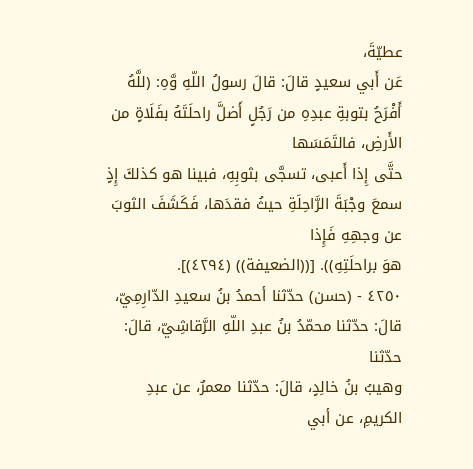عطيّةَ،
عَن أَبي سعيدٍ قالَ: قالَ رسولُ اللّهِ وَّهِ: (للَّهُ أَفْرَحُ بتوبةِ عبدِهِ من رَجُلٍ أَضلَّ راحلَتَهُ بفَلَاةٍ من الأَرضِ، فالتَمَسَها
حتَّى إِذا أَعبى، تسجَّى بثوبِهِ، فبينا هو كذلكَ إِذٍ سمعَ وجْبَةَ الرَّاحِلَةِ حيثُ فقدَها، فَكَشَفَ الثوبَ عن وجهِهِ فَإِذا
هوَ براحلَتِهِ)). [((الضعيفة)) (٤٢٩٤)].
٤٢٥٠ - (حسن) حدّثنا أحمدُ بنُ سعيدِ الدّارِمِيّ، قالَ: حدّثنا محمّدُ بنُ عبدِ اللّهِ الرَّقاشِيّ، قالَ: حدّثنا
وهيبُ بنُ خالِدٍ، قالَ: حدّثنا معمرٌ، عن عبدِ الكريمِ، عن أبي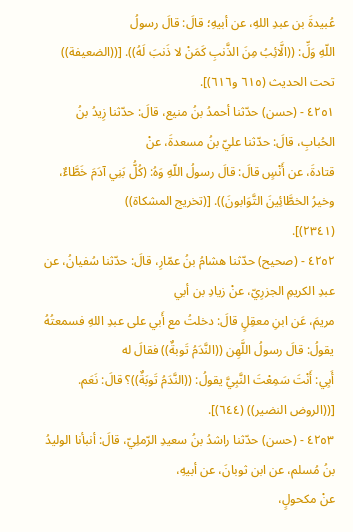عُبيدةَ بن عبدِ اللهِ، عن أبيهِ؛ قالَ: قالَ رسولُ
اللّهِ وَلِّ: ((الَّائِبُ مِنَ الذَّنبِ كَمَنْ لا ذَنبَ لَهُ)). [((الضعيفة)) تحت الحديث (٦١٥ و٦١٦)].
٤٢٥١ - (حسن) حدّثنا أحمدُ بنُ منيع، قالَ: حدّثنا زِيدُ بنُ الحُبابِ، قالَ: حدّثنا عليّ بنُ مسعدةَ، عنْ
قتادةَ، عن أَنْسٍ قالَ: قالَ رسولُ اللّهِ وَهُ: (كُلُّ بَنِي آدَمَ خَطَّاءٌ، وخيرُ الخطَّائِينَ التَّوَابونَ)). [(تخريج المشكاة))
(٢٣٤١)].
٤٢٥٢ - (صحيح) حدّثنا هشامُ بنُ عمّارِ، قالَ: حدّثنا سُفيانُ، عن عبدِ الکریمِ الجزرِيّ، عنْ زیادِ بن أبي
مريمَ، عَن ابنِ معقِلٍ قالَ: دخلتُ مع أَبي على عبدِ اللهِ فسمعتُهُ يقولُ: قالَ رسولُ اللَّهِن ((النَّدَمُ تَوبةٌ)) فقالَ له
أَبِي: أَنْتَ سَمِعْتَ النَّبِيَّ يقولُ: ((النَّدَمُ تَوبَةٌ))؟ قالَ: نَعَم. [((الروض النضير)) (٦٤٤)].
٤٢٥٣ - (حسن) حدّثنا راشدُ بنُ سعيدِ الرّملِيّ، قالَ: أنبأنا الوليدُ بنُ مُسلم، عن ابن ثوبانَ، عن أبيهِ،
عنْ مكحولٍ،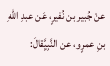عنْ جُبير بن نُفيرٍ، عَن عبدِ اللهِ بنِ عمرٍو، عن النَّبِيَِّقالَ: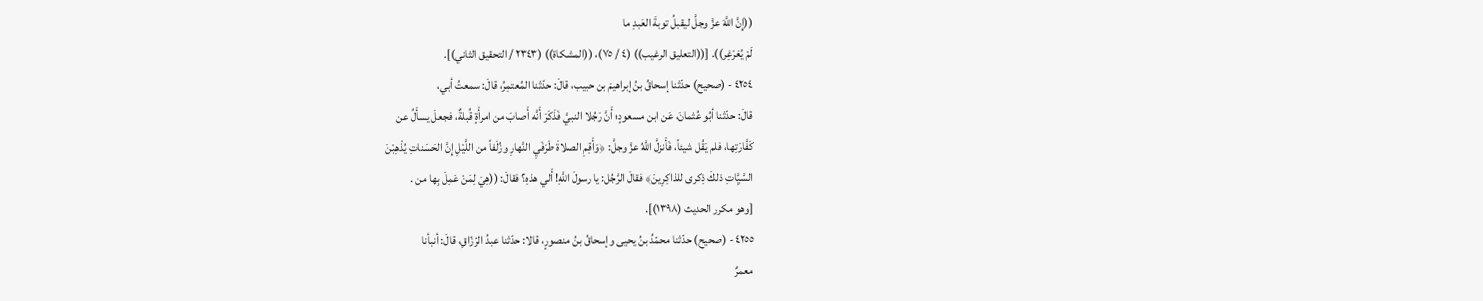((إِنَّ اللَّهَ عزَّ وجلَّ ليقبلُ توبةَ العَبدِ ما
لَمْ يُغرْغِر)). [((التعليق الرغيب)) (٤ / ٧٥)، ((المشكاة)) (٢٣٤٣ / التحقيق الثاني)].
٤٢٥٤ - (صحيح) حدّثنا إسحاقُ بنُ إبراهيمَ بن حبيب، قالَ: حدّثنا المُعتمِرُ، قالَ: سمعتُ أبي،
قالَ: حدّثنا أبُو عُثمانَ، عَن ابن مسعودٍ؛ أَنَّ رَجُلا النبيَّ فَذَكَرَ أَنَّه أَصابَ من امرأَةٍ قُبلةٌ، فجعلَ يسأَلُ عن
كَفَّارَتِها، فلم يَقُل شيئاً، فَأَنزلَّ اللَّهُ عزَّ وجلَّ: ﴿وَأَقِمِ الصلاةَ طَرَفَيِ النَّهارِ وزُلَفاً من اللَّيْلِ إِنَّ الحَسَناتِ يُذْهِبْنَ
السَّيَِّاتِ ذلكَ ذِكرى للذاكِرِينَ﴾ فقالَ الرَّجُل: يا رسولَ اللَّهِ! أَلي هذهِ؟ فقالَ: ((هِيَ لِمَنْ عَمِلَ بِها من .
[وهو مکرر الحديث (١٣٩٨)].
٤٢٥٥ - (صحيح) حدّثنا محمّدُ بنُ يحيى وإسحاقُ بنُ منصورٍ، قالا: حدّثنا عبدُ الرّزّاقِ، قالَ: أنبأنا
معمرٌ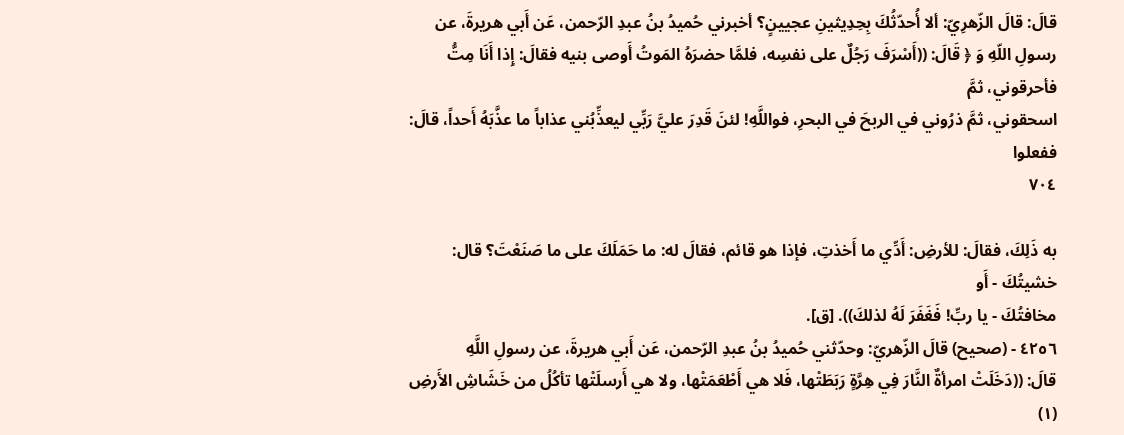قالَ: قالَ الزّهرِيّ: ألا أُحدّثُكَ بِحِدِيثينِ عجيينٍ؟ أخبرني حُميدُ بنُ عبدِ الرّحمن، عَن أَبي هريرةَ، عن
رسولِ اللّهِ وَ ﴿ قَالَ: ((أَسْرَفَ رَجُلٌ على نفسِه، فلمَّا حضرَهُ المَوتُ أَوصى بنيه فقالَ: إِذا أَنَا مِتُّ فأحرقوني، ثمَّ
اسحقوني، ثمَّ ذرُوني في الربحَ في البحرِ، فواللَّهِ! لئنَ قَدِرَ عليَّ رَبِّي ليعذِّبُني عذاباً ما عذَّبَهُ أَحداً، قالَ: ففعلوا
٧٠٤

به ذَلِكَ، فقالَ: للأرضِ: أَدِّي ما أَخذتِ، فإذا هو قائم، فقالَ له: ما حَمَلَكَ على ما صَنَعْتَ؟ قال: خشيتُكَ - أَو
مخافتُكَ - يا ربِّ! فَغَفَرَ لَهُ لذلكَ)). [ق].
٤٢٥٦ - (صحيح) قالَ الزّهريّ: وحدّثني حُميدُ بنُ عبدِ الرّحمن، عَن أَبي هريرةَ، عن رسولِ اللَّهِ
قالَ: ((دَخَلَتْ امرأةٌ النَّارَ فِي هِرَّةٍ رَبَطَتْها، فَلا هي أَطْعَمَتْها، ولا هي أَرسلَتْها تأكُلُ من خَشَاشِ الأَرضِ (١)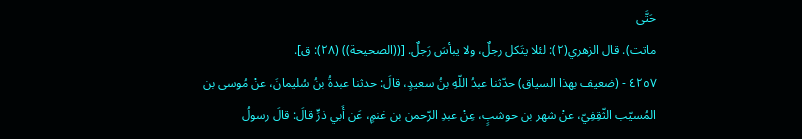حَتَّى
ماتت). قال الزهري(٢): لئلا يتَكل رجلٌ، ولا يبأسَ رَجلٌ. [((الصحيحة)) (٢٨): ق].
٤٢٥٧ - (ضعيف بهذا السياق) حدّثنا عبدُ اللّهِ بنُ سعيدٍ، قالَ: حدثنا عبدةُ بنُ سُليمانَ، عنْ مُوسى بن
المُسيّب الثّقِفِيّ، عنْ شهر بن حوشبٍ، عِنْ عبدِ الرّحمن بن غنمٍ، عَن أَبي ذرٍّ قالَ: قالَ رسولُ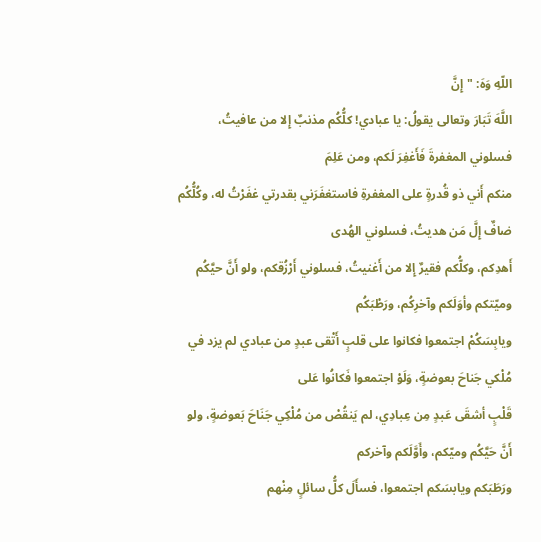اللّهِ وَهَ: "إِنَّ
اللَّهَ تَبَارَ وتعالى يقولُ: يا عبادي! كلُّكُم مذنبٌ إِلا من عافيتُ، فسلوني المغفرةَ فَأَغفِرَ لَكم، ومن عَلِمَ
منكم أَني ذو قُدرةٍ على المغفرةِ فاستغفَرَني بقدرتي غفَرْتُ له، وكُلُّكُم ضافٌ إِلَّ مَن هديتُ، فسلوني الهُدى
أَهدِكم، وكلُّكم فقيرٌ إِلا من أَغنيتُ، فسلوني أَرْزُقكم، ولو أَنَّ حيَّكُم وميّتكم وأوَلَكم وآخرِكُم، ورَطْبَكُم
ويابِسَكُمْ اجتمعوا فكانوا على قلبٍ أَتْقى عبدٍ من عبادي لم يزد في مُلْكي جَناحَ بعوضةٍ، وَلَوْ اجتمعوا فَكانُوا عَلى
قَلْبٍ أشقَى عَبدٍ مِن عِبادِي، لم يَنقُصْ من مُلْكِي جَنَاحَ بَعوضةٍ، ولو أَنَّ حَيَّكُم وميّكم، وأَوَّلَكم وآخركم
ورَطَبَكم ويابسَكم اجتمعوا، فسأَلَ كلُّ سائلٍ مِنْهم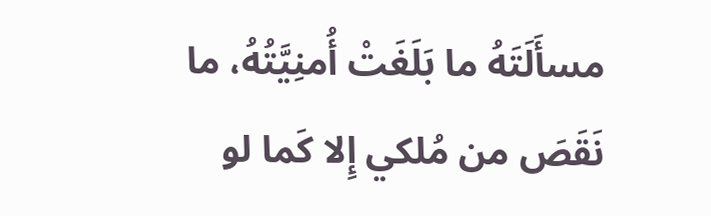مسأَلَتَهُ ما بَلَغَتْ أُمنِيَّتُهُ، ما نَقَصَ من مُلكي إِلا كَما لو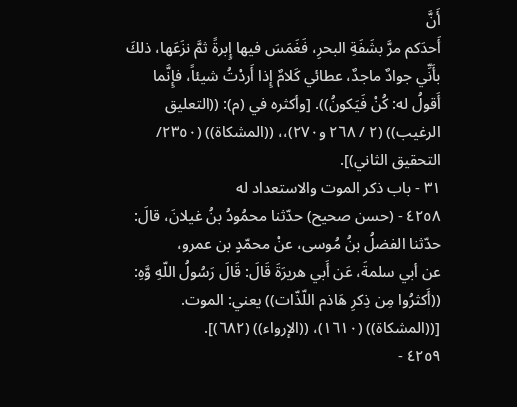أَنَّ
أَحدَكم مرَّ بشَفَةِ البحرِ، فَغَمَسَ فيها إِبرةً ثمَّ نزَعَها، ذلكَ بأَنِّي جوادٌ ماجدٌ، عطائي كَلامٌ إِذا أَردْتُ شيئاً، فإِنَّما
أَقولُ له: كُنْ فَيَكونُ)). [وأكثره في (م): ((التعليق الرغيب)) (٢ / ٢٦٨ و٢٧٠)،، ((المشكاة)) (٢٣٥٠/
التحقيق الثاني)].
٣١ - باب ذكر الموت والاستعداد له
٤٢٥٨ - (حسن صحيح) حدّثنا محمُودُ بنُ غيلانَ، قالَ: حدّثنا الفضلُ بنُ مُوسى، عنْ محمّدٍ بن عمرو،
عن أبي سلمةَ، عَن أَبي هريرَةَ قَالَ: قَالَ رَسُولُ اللّهِ وَّهِ: ((أَكثرُوا مِن ذِكرِ هَاذم اللّذّات)) يعني: الموت.
[((المشكاة)) (١٦١٠)، ((الإرواء)) (٦٨٢)].
٤٢٥٩ -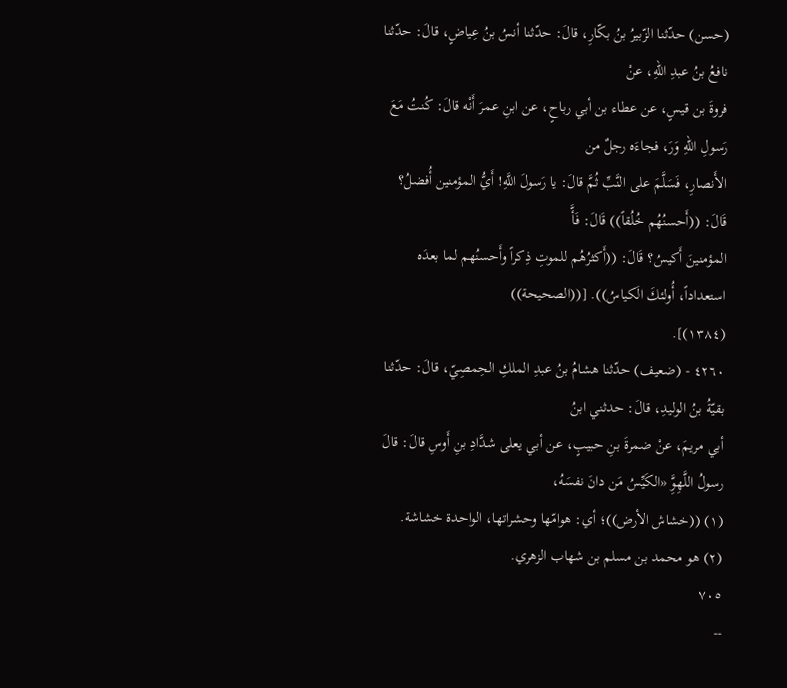(حسن) حدّثنا الزّبيرُ بنُ بكّارِ، قالَ: حدّثنا أنسُ بنُ عِياضٍ، قالَ: حدّثنا نافعُ بنُ عبدِ اللهِ، عنْ
فروةَ بن قيسٍ، عن عطاء بن أبي رباحٍ، عن ابنِ عمرَ أَنْه قالَ: كُنتُ مَعَ رَسولِ اللّهِ وَرَ، فجاءَه رجلٌ من
الأَنصارِ، فَسَلَّمَ على النَّبِّ ثُمَّ قالَ: يا رَسولَ اللَّهِ! أَيُّ المؤمنين أُفضلُ؟ قَالَ: ((أَحسنُهُم خُلُقاً)) قَالَ: فَأَّ
المؤمنينَ أَكيسُ؟ قَالَ: ((أَكثرُهُم للموتِ ذِكراً وأَحسنُهم لما بعدَه استعداداً، أُولئكَ الَكياسُ)). [((الصحيحة))
(١٣٨٤)].
٤٢٦٠ - (ضعيف) حدّثنا هشامُ بنُ عبدِ الملكِ الحِمصِيّ، قالَ: حدّثنا بقيّةُ بنُ الوليدِ، قالَ: حدثني ابنُ
أبي مريمَ، عنْ ضمرةَ بنِ حبيبٍ، عن أبي يعلى شدَّادِ بنِ أَوسِ قالَ: قالَ رسولُ اللَّهِوَِّ «الكَيِّسُ مَن دانَ نفسَهُ،
(١) ((خشاش الأرض))؛ أي: هوامّها وحشراتها، الواحدة خشاشة.
(٢) هو محمد بن مسلم بن شهاب الزهري.
٧٠٥
--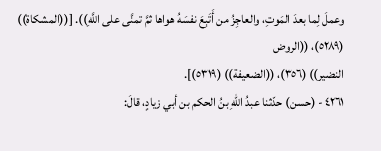وعملَ لِما بعدَ المَوتِ، والعاجِزُ من أَتَبِعَ نفسَهُ هواها ثمَّ تمنَّى على اللَّهِ)). [((المشكاة)) (٥٢٨٩)، ((الروض
النضير)) (٣٥٦)، ((الضعيفة)) (٥٣١٩)].
٤٢٦١ - (حسن) حدّثنا عبدُ اللّهِ بنُ الحكم بن أبي زيادٍ، قالَ: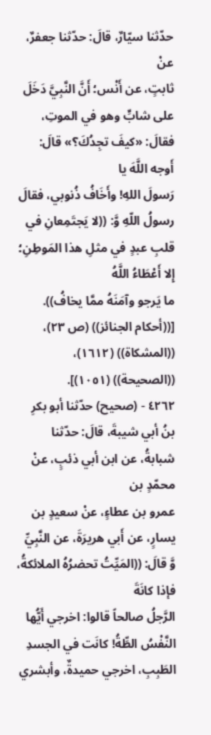حدّثنا سيّارٌ، قالَ: حدّثنا جعفرٌ، عنْ
ثابتٍ، عن أَنْس؛ أَنَّ النَّبِيَّ دَخَلَ على شابٍّ وهو في الموتِ، فقالَ: «كيفَ تجِدُكَ؟» قالَ: أَوجه اللَّهَ يا
رَسولَ اللهِ! وأَخَافُ ذُنوبي، فقالَ رسولُ اللّهِ وَّ: ((لا يَجتَمِعانِ في قلبِ عبدٍ في مثلِ هذا المَوطِنِ؛ إِلا أَعْطَاءُ اللَّهُ
ما يَرجو وآمَنَهُ ممَّا يخافُ)). [((أحكام الجنائز)) (ص ٢٣)، ((المشكاة)) (١٦١٢)، ((الصحيحة)) (١٠٥١)].
٤٢٦٢ - (صحيح) حدّثنا أبو بكرِ بنُ أبي شيبةَ، قالَ: حدّثنا شبابةُ، عن ابن أبي ذئبٍ، عنْ محمّدٍ بن
عمرو بن عطاءٍ، عنْ سعيدٍ بن يسارٍ، عن أَبي هريرَةَ، عن النَّبِيِّ وَّ قالَ: ((المَيِّتُ تحضرُهُ الملائكةُ، فإذا كانَةَ
الرَّجلُ صالحاً قالوا: اخرجي أَيُّها النَّفْسُ الطِّةُ! كانَت في الجسدِ الطَبِبِ، اخرجي حميدةٌ، وأبشري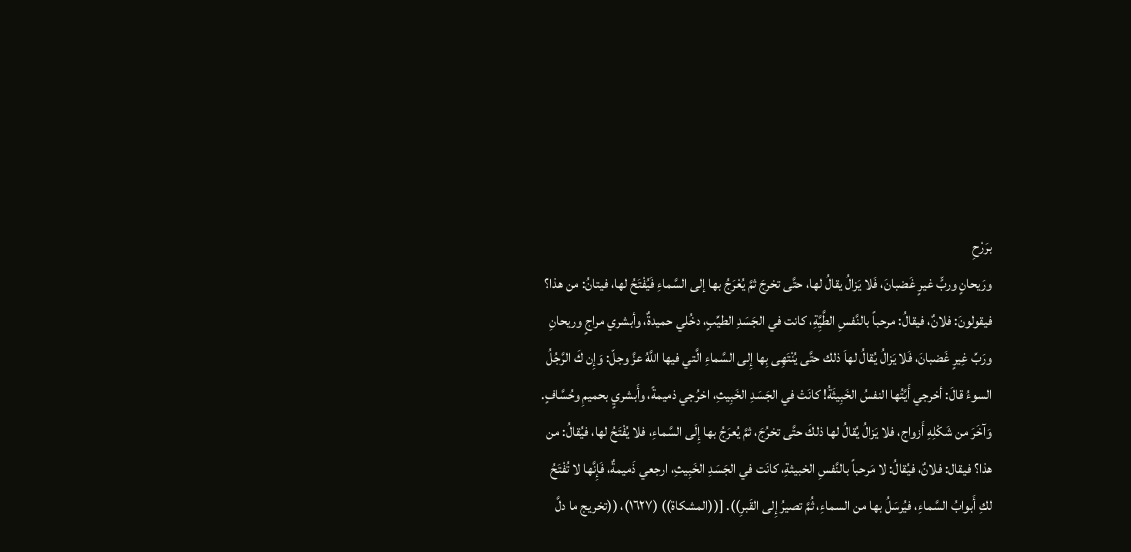برَرْحِ
ورَيحانٍ وربٍّ غيرٍ غَضبانَ، فَلا يَزالُ يقالُ لها، حتَّى تخرجَ ثمَّ يُعْرَجُ بها إلى السَّماءِ فَيُفْتَحُ لها، فيتانُ: من هذا؟
فيقولونَ: فلانٌ، فيقالُ: مرحباً بالنَّفسِ الطَّيَِّةِ، كانت في الجَسَدِ الطيِّبٍ، دخُلي حميدةٌ، وأبشري مراجٍ وريحانِ
ورَبِّ غِيرٍ غَضبانَ، فَلا يَزالُ يُقالُ لهاَ ذلك حتَّى يُنْتَهِى بِها إِلى السَّماءِ الَّتي فيها اللَّهُ عزَّ وجلّ: وَإِن كَ الرَّجُلُ
السوءُ قالَ: أخرجي أَيَّتُها النفسُ الخَبِيثَةُ! كانَتْ في الجَسَدِ الخَبِيثِ، اخرُجي ذميمةً، وأَبشريٍ بحميمِ وحُسَّافٍ.
وَآخَرَ من شَكْلِهِ أَزواج، فلا يَزالُ يُقالُ لها ذلكَ حتَّى تخرُجَ، ثمَّ يُعرَجُ بها إِلَى السَّماءِ، فلا يُفْتَحُ لها، فيُقالُ: من
هذا؟ فيقال: فلانٌ، فيُقالُ: لا مَرحباً بالنَّفسِ الخبيثةِ، كانَت في الجَسَدِ الخَبِيثِ، ارجعي ذَميمةٌ، فَإِنَّها لا تُفْتَحُ
لكِ أَبوابُ السَّماءِ، فيُرسَلُ بها من السماءِ، ثُمَّ تصيرُ إِلى القَبرِ)). [((المشكاة)) (١٦٢٧)، ((تخريج ما دلَّ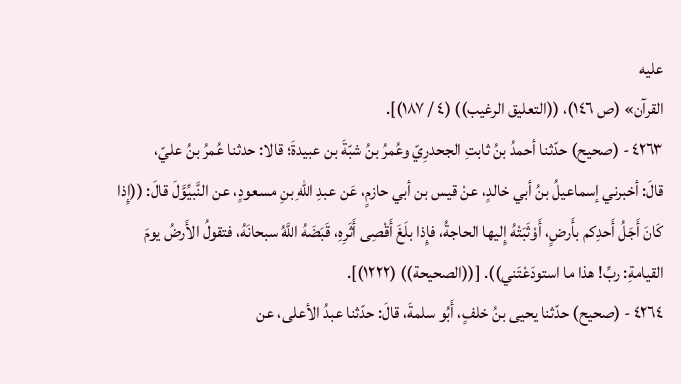عليه
القرآن» (ص ١٤٦)، ((التعليق الرغيب)) (٤ / ١٨٧)].
٤٢٦٣ - (صحيح) حدّثنا أحمدُ بنُ ثابتِ الجحدرِيّ وعُمرُ بنُ شبّةَ بن عبيدةَ؛ قالا: حدثنا عُمرُ بنُ عليّ،
قالَ: أخبرني إسماعيلُ بنُ أبي خالدٍ، عنْ قيس بن أبي حازمٍ، عَن عبدِ اللهِ بنِ مسعودٍ، عن النَّبيِّوَّلَ قالَ: ((إِذا
كَانَ أَجَلُ أَحدِكم بأَرضٍ، أَوْثَبَتْهُ إِليها الحاجةُ، فإِذا بلَغَ أَقْصِى أَثَرِهِ، قَبَضَهُ اللَّهُ سبحانَهُ، فتقولُ الأَرضُ يومَ
القيامةِ: ربِّ! هذا ما استودَعْتَني)). [((الصحيحة)) (١٢٢٢)].
٤٢٦٤ - (صحيح) حدّثنا يحيى بنُ خلفٍ، أَبُو سلمةَ، قالَ: حدّثنا عبدُ الأعلى، عن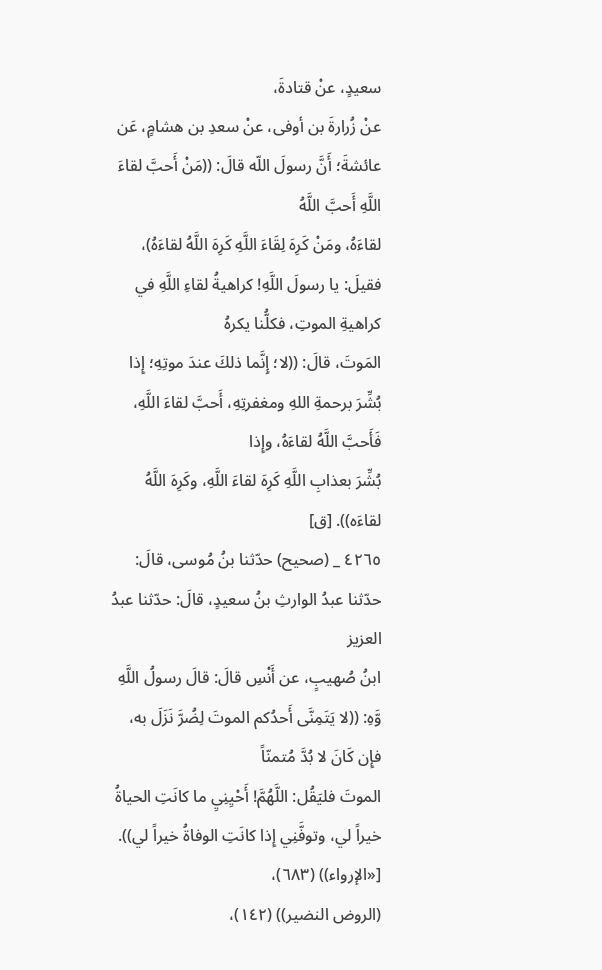سعيدٍ، عنْ قتادةَ،
عنْ زُرارةَ بن أوفى، عنْ سعدِ بن هشامٍ، عَن عائشةَ؛ أَنَّ رسولَ اللّه قالَ: ((مَنْ أَحبَّ لقاءَ اللَّهِ أَحبَّ اللَّهُ
لقاءَهُ، ومَنْ كَرِهَ لِقَاءَ اللَّهِ كَرِهَ اللَّهُ لقاءَهُ)، فقيلَ: يا رسولَ اللَّهِ! كراهيةُ لقاءِ اللَّهِ في كراهيةِ الموتِ، فكلُّنا يكرهُ
المَوتَ، قالَ: ((لا؛ إِنَّما ذلكَ عندَ موتِهِ؛ إِذا بُشِّرَ برحمةِ اللهِ ومغفرتِهِ، أَحبَّ لقاءَ اللَّهِ، فَأَحبَّ اللَّهُ لقاءَهُ، وإِذا
بُشِّرَ بعذابِ اللَّهِ كَرِهَ لقاءَ اللَّهِ، وكَرِهَ اللَّهُ لقاءَه)). [ق]
٤٢٦٥ _ (صحيح) حدّثنا بنُ مُوسى، قالَ: حدّثنا عبدُ الوارثِ بنُ سعيدٍ، قالَ: حدّثنا عبدُ العزيز
ابنُ صُهيبٍ، عن أَنْسِ قالَ: قالَ رسولُ اللَّهِ وَّهِ: ((لا يَتَمِنَّى أَحدُكم الموتَ لِضُرَّ نَزَلَ به، فإِن كَانَ لا بُدَّ مُتمنّاً
الموتَ فليَقُل: اللَّهُمَّ! أَحْيِنِيِ ما كانَتِ الحياةُ خيراً لي، وتوفَّنِي إِذا كانَتِ الوفاةُ خيراً لي)). [«الإرواء)) (٦٨٣)،
(الروض النضير)) (١٤٢)،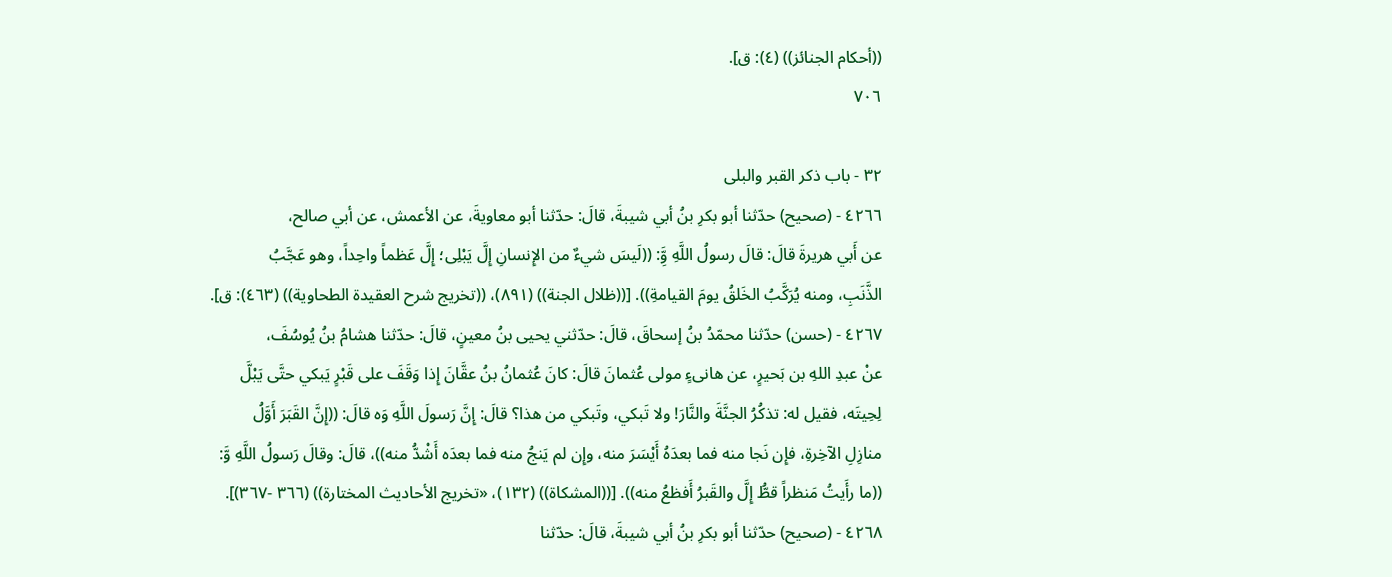((أحكام الجنائز)) (٤): ق].
٧٠٦

٣٢ - باب ذكر القبر والبلى
٤٢٦٦ - (صحيح) حدّثنا أبو بكرِ بنُ أبي شيبةَ، قالَ: حدّثنا أبو معاويةَ، عن الأعمش، عن أبي صالح،
عن أَبي هريرةَ قالَ: قالَ رسولُ اللَّهِ وَِّ: ((لَيسَ شيءٌ من الإِنسانِ إِلَّ يَبْلِى؛ إِلَّ عَظماً واحِداً، وهو عَجَّبُ
الذَّنَبِ، ومنه يُرَكَّبُ الخَلقُ يومَ القيامةِ)). [((ظلال الجنة)) (٨٩١)، ((تخريج شرح العقيدة الطحاوية)) (٤٦٣): ق].
٤٢٦٧ - (حسن) حدّثنا محمّدُ بنُ إسحاقَ، قالَ: حدّثني يحيى بنُ معينٍ، قالَ: حدّثنا هشامُ بنُ يُوسُفَ،
عنْ عبدِ اللهِ بن بَحيرٍ، عن هانىءٍ مولى عُثمانَ قالَ: كانَ عُثمانُ بنُ عقَّانَ إِذا وَقَفَ على قَبْرٍ يَبكي حتَّى يَبْلَّ
لِحِيتَه، فقيل له: تذكُرُ الجنَّةَ والنَّارَ! ولا تَبكي، وتَبكي من هذا؟ قالَ: إِنَّ رَسولَ اللَّهِ وَه قالَ: ((إِنَّ القَبَرَ أَوَّلُ
منازِلِ الآخِرةِ، فإِن نَجا منه فما بعدَهُ أَيْسَرَ منه، وإِن لم يَنجُ منه فما بعدَه أَشْدُّ منه))، قالَ: وقالَ رَسولُ اللَّهِ وَّ:
((ما رأَيتُ مَنظراً قطُّ إِلَّ والقَبرُ أَفظعُ منه)). [((المشكاة)) (١٣٢)، «تخريج الأحاديث المختارة)) (٣٦٦ -٣٦٧)].
٤٢٦٨ - (صحيح) حدّثنا أبو بكرِ بنُ أبي شيبةَ، قالَ: حدّثنا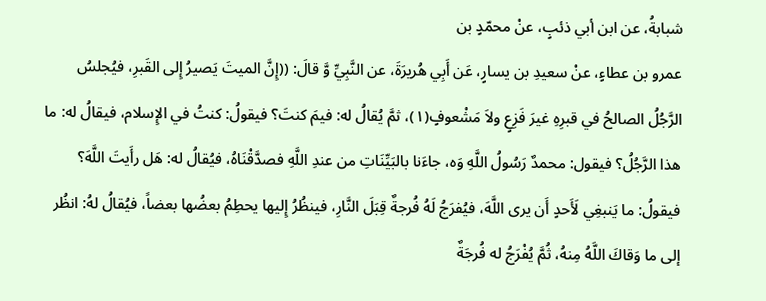شبابةُ، عن ابن أبي ذئبٍ، عنْ محمّدٍ بن
عمرو بن عطاءٍ، عنْ سعيدِ بن يسارٍ، عَن أَبِي هُريرَةَ، عن النَّبِيِّ وَّ قالَ: ((إِنَّ الميتَ يَصيرُ إِلى القَبرِ، فيُجلسُ
الرَّجُلُ الصالحُ في قبرِهِ غيرَ فَزِعٍ ولاَ مَشْعوفٍ(١)، ثمَّ يُقالُ له: فيمَ كنتَ؟ فيقولُ: كنتُ في الإِسلام، فيقالُ له: ما
هذا الرَّجُلُ؟ فيقول: محمدٌ رَسُولُ اللَّهِ وَه، جاءَنا بالبَيِّنَاتِ من عندِ اللَّهِ فصدَّقْنَاهُ، فيُقالُ له: هَل رأَيتَ اللَّهَ؟
فيقولُ: ما يَنبغِي لَأَحدٍ أَن يرى اللَّهَ، فيُفرَجُ لَهُ فُرجةٌ قِبَلَ النَّارِ، فينظُرُ إِليها يحطِمُ بعضُها بعضاً، فيُقالُ لهُ: انظُر
إلى ما وَقاكَ اللَّهُ مِنهُ، ثُمَّ يُفْرَجُ له فُرجَةٌ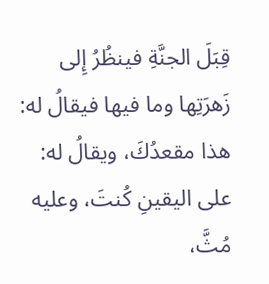قِبَلَ الجنَّةِ فينظُرُ إِلى زَهرَتِها وما فيها فيقالُ له: هذا مقعدُكَ، ويقالُ له:
على اليقينِ كُنتَ، وعليه مُثَّ،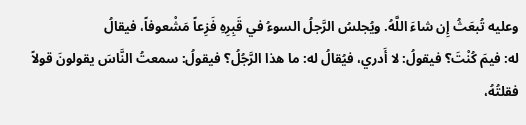وعليه تُبعَثُ إِن شاءَ اللَّهُ. ويُجلسُ الرَّجلُ السوءُ في قَبِرِهِ فَزِعاً مَشْعوفاً، فيقالُ
له: فيمَ كُنْتَ؟ فيقولُ: لا أَدري، فيُقالُ له: ما هذا الرَّجُلُ؟ فيقولُ: سمعتُ النَّاسَ يقولونَ قولاً فقلتُهُ،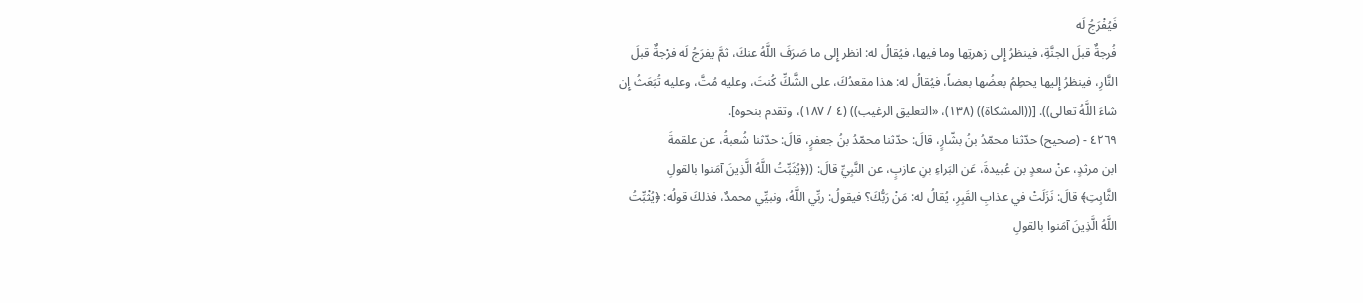فَيُفْرَجُ لَه
فُرجةٌ قبلَ الجنَّةِ، فينظرُ إِلى زهرتِها وما فيها، فيُقالُ له: انظر إِلى ما صَرَفَ اللَّهُ عنكَ، ثمَّ يفرَجُ لَه فرْجةٌ قبلَ
النَّارِ، فينظرُ إِليها يحطِمُ بعضُها بعضاً، فيُقالُ له: هذا مقعدُكَ، على الشَّكِّ كُنتَ، وعليه مُتَّ، وعليه تُبَعَثُ إِن
شاءَ اللَّهُ تعالى)). [((المشكاة)) (١٣٨)، «التعليق الرغيب)) (٤ / ١٨٧)، وتقدم بنحوه].
٤٢٦٩ - (صحيح) حدّثنا محمّدُ بنُ بشّارٍ، قالَ: حدّثنا محمّدُ بنُ جعفرٍ، قالَ: حدّثنا شُعبةُ، عن علقمةَ
ابن مرثدٍ، عنْ سعدٍ بن عُبيدةَ، عَن البَراءِ بنِ عازبٍ، عن النَّبِيِّ قالَ: ((﴿يُثَبِّتُ اللَّهُ الَّذِينَ آمَنوا بالقولِ
الثَّابِتِ﴾ قالَ: نَزَلَتْ في عذابِ القَبِرِ، يُقالُ له: مَنْ رَبُّكَ؟ فيقولُ: ربِّي اللَّهُ، ونبيِّي محمدٌ، فذلكَ قولُه: ﴿يُثْبِّتُ
اللَّهُ الَّذِينَ آمَنوا بالقولِ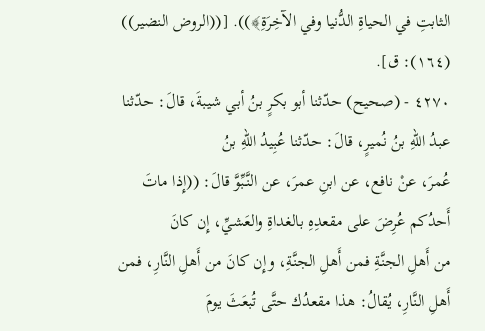الثابتِ في الحياةِ الدُّنيا وفي الآخِرَةِ﴾)). [((الروض النضير)) (١٦٤): ق].
٤٢٧٠ - (صحيح) حدّثنا أبو بكرٍ بنُ أبي شيبةَ، قالَ: حدّثنا عبدُ اللّهِ بنُ نُميرٍ، قالَ: حدّثنا عُبِيدُ اللّهِ بنُ
عُمرَ، عنْ نافع، عن ابنِ عمرَ، عن النَّبِّوَّ قالَ: ((إِذا ماتَ أَحدُكم عُرِضَ على مقعدِهِ بالغداةِ والعَشيِّ، إِن كانَ
من أَهلِ الجنَّةِ فمن أَهلِ الجنَّةِ، وإِن كانَ من أَهلِ النَّارِ، فمن أَهلِ النَّارِ، يُقالُ: هذا مقعدُك حتَّى تُبعَثَ يومَ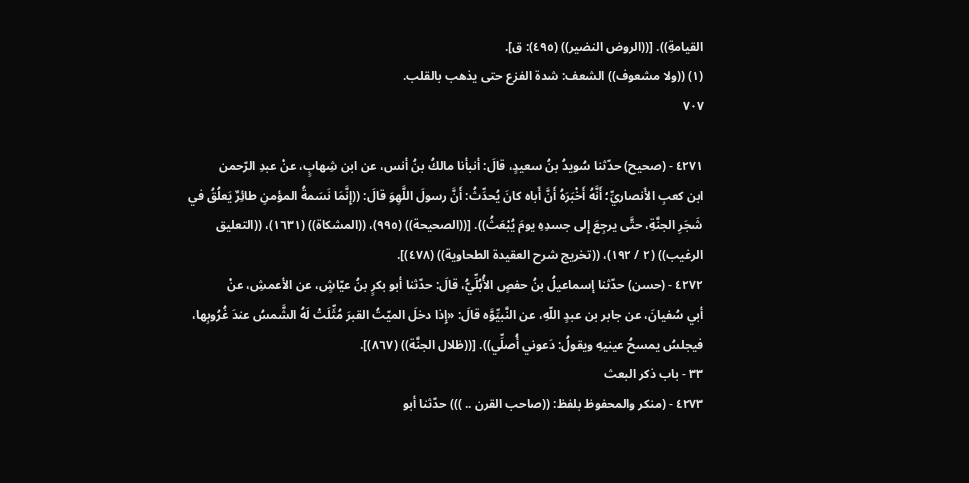القيامةِ)). [((الروض النضير)) (٤٩٥): ق].
(١) ((ولا مشعوف)) الشعف: شدة الفزع حتى يذهب بالقلب.
٧٠٧

٤٢٧١ - (صحيح) حدّثنا سُويدُ بنُ سعيدٍ، قالَ: أنبأنا مالكُ بنُ أنس، عن ابن شِهابٍ، عنْ عبدِ الرّحمن
ابن كعبِ الأَنصاريِّ؛ أَنَّهُ أَخْبَرَهُ أَنَّ أَباه كانَ يُحدِّثُ: أَنَّ رسولَ اللَّهِوَ قالَ: ((إِنَّمَا نَسَمةُ المؤمنِ طائِرٌ يَعلُقُ في
شَجَرِ الجنَّةِ، حتَّى يرجِعَ إِلى جسدِهِ يومَ يُبْعَثُ)). [((الصحيحة)) (٩٩٥)، ((المشكاة)) (١٦٣١)، ((التعليق
الرغيب)) (٢ / ١٩٢)، ((تخريج شرح العقيدة الطحاوية)) (٤٧٨)].
٤٢٧٢ - (حسن) حدّثنا إسماعيلُ بنُ حفصٍ الأُبُلِّيُّ، قالَ: حدّثنا أبو بكرٍ بنُ عيّاشٍ، عن الأعمشِ، عنْ
أبي سُفيانَ، عن جابر بن عبدٍ اللّهِ، عن النَّبيِّوَّه قالَ: «إِذا دخلَ الميّتُ القبرَ مُثِّلَتْ لَهُ الشَّمسُ عندَ غُرُوبِها،
فيجلسُ يمسحُ عينيهِ ويقولُ: دَعوني أُصلِّي)). [((ظلال الجنَّة)) (٨٦٧)].
٣٣ - باب ذکر البعث
٤٢٧٣ - (منكر والمحفوظ بلفظ: ((صاحب القرن .. ))) حدّثنا أبو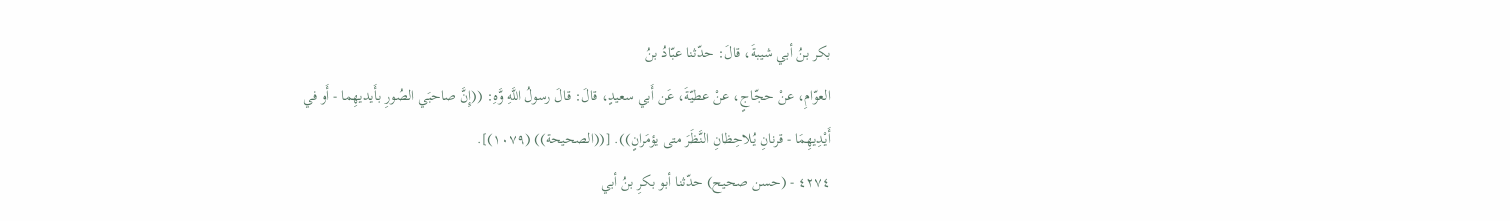بكر بنُ أبي شيبةَ، قالَ: حدّثنا عبّادُ بنُ
العوّامِ، عنْ حجّاجٍ، عنْ عطيّةَ، عَن أَبي سعيدٍ، قالَ: قالَ رسولُ اللَّهِ وَّهِ: ((إِنَّ صاحبَي الصُورِ بأَيديهِما - أَو في
أَيْدِيهِمَا - قرنانِ يُلاحِظانِ النَّظَرَ متى يؤمَرانٍ)). [((الصحيحة)) (١٠٧٩)].
٤٢٧٤ - (حسن صحيح) حدّثنا أبو بكرِ بنُ أبي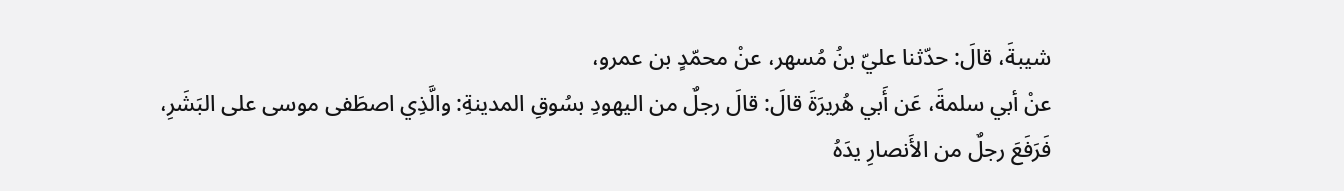شيبةَ، قالَ: حدّثنا عليّ بنُ مُسهر، عنْ محمّدٍ بن عمرو،
عنْ أبي سلمةَ، عَن أَبي هُريرَةَ قالَ: قالَ رجلٌ من اليهودِ بسُوقِ المدينةِ: والَّذِي اصطَفى موسى على البَشَرِ،
فَرَفَعَ رجلٌ من الأَنصارِ يدَهُ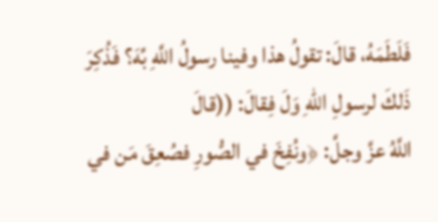فَلَطَمَهُ، قالَ: تقولُ هذا وفينا رسولُ اللَّهِ بِّهَ؟ فَذُكِرَ ذَلكَ لرسولِ اللّهِ وَلَ فِقالَ: ((قالَ
اللَّهُ عزَّ وجلَّ: ﴿ونُفِخَ في الصُّورِ فصُعِقَ مَن في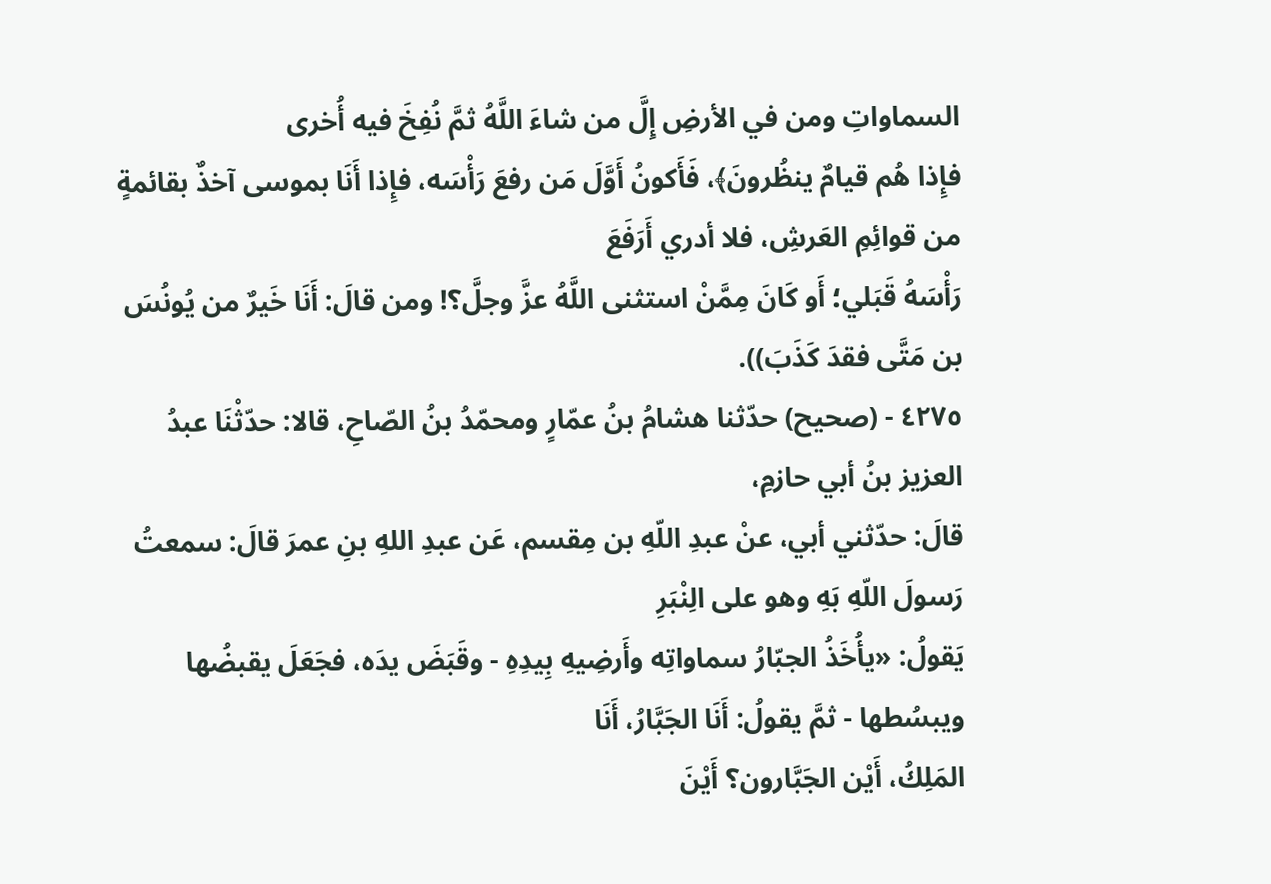السماواتِ ومن في الأرضِ إِلَّ من شاءَ اللَّهُ ثمَّ نُفِخَ فيه أُخرى
فإِذا هُم قيامٌ ينظُرونَ﴾، فَأَكونُ أَوَّلَ مَن رفعَ رَأْسَه، فإِذا أَنَا بموسى آخذٌ بقائمةٍ من قوائِمِ العَرشِ، فلا أدري أَرَفَعَ
رَأْسَهُ قَبَلي؛ أَو كَانَ مِمَّنْ استثنى اللَّهُ عزَّ وجلَّ؟! ومن قالَ: أَنَا خَيرٌ من يُونُسَ بن مَتَّى فقدَ كَذَبَ)).
٤٢٧٥ - (صحيح) حدّثنا هشامُ بنُ عمّارٍ ومحمّدُ بنُ الصّاحِ، قالا: حدّثْنَا عبدُ العزيز بنُ أبي حازمِ،
قالَ: حدّثني أبي، عنْ عبدِ اللّهِ بن مِقسم، عَن عبدِ اللهِ بنِ عمرَ قالَ: سمعتُ رَسولَ اللّهِ بَهِ وهو على الِنْبَرِ
يَقولُ: «يأُخَذُ الجبّارُ سماواتِه وأَرضِيهِ بِيدِهِ - وقَبَضَ يدَه، فجَعَلَ يقبضُها ويبسُطها - ثمَّ يقولُ: أَنَا الجَبَّارُ، أَنَا
المَلِكُ، أَيْن الجَبَّارون؟ أَيْنَ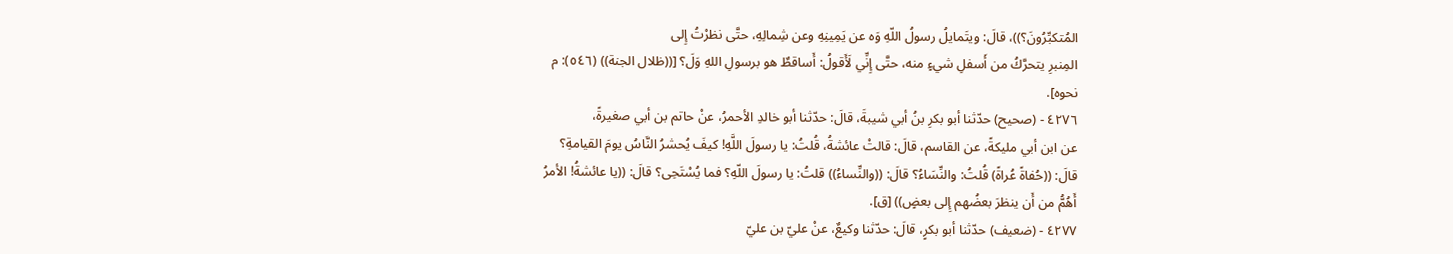المُتكبِّرُونَ؟))، قالَ: ويتَمايلُ رسولُ اللّهِ وَه عن يَمِينِهِ وعن شِمالِهِ، حتَّى نظرْتُ إِلى
المِنبرِ يتحرَّكُ من أَسفلِ شيءٍ منه، حتَّى إِنِّي لَأَقولُ: أَساقطٌ هو برسولِ اللهِ وَلَ؟ [((ظلال الجنة)) (٥٤٦): م
نحوه].
٤٢٧٦ - (صحيح) حدّثنا أبو بكرِ بنُ أبي شيبةَ، قالَ: حدّثنا أبو خالدِ الأحمرُ، عنْ حاتم بن أبي صغيرةً،
عن ابن أبي مليكةً، عن القاسم، قالَ: قالتْ عائشةُ، قُلتُ: يا رسولَ اللَّهِ! كيفَ يُحشرُ النَّاسُ يومَ القيامةِ؟
قالَ: ((حُفاةً عُراةً) قُلتُ: والنِّسَاءُ؟ قالَ: ((والنِّساءُ)) قلتُ: يا رسولَ اللّهِ؟ فما يُسْتَحِى؟ قالَ: ((يا عائشةُ! الأمرُ
أَهُمُّ من أَن ينظرَ بعضُهم إِلى بعضٍ)) [ق].
٤٢٧٧ - (ضعيف) حدّثنا أبو بكرٍ، قالَ: حدّثنا وكيعٌ، عنْ عليّ بن عليّ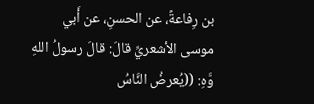بن رِفاعةً، عن الحسنِ، عن أَبي
موسى الأشعريِّ قالَ: قالَ رسولُ اللهِ وَّهِ: ((يُعرضُ النَّاسُ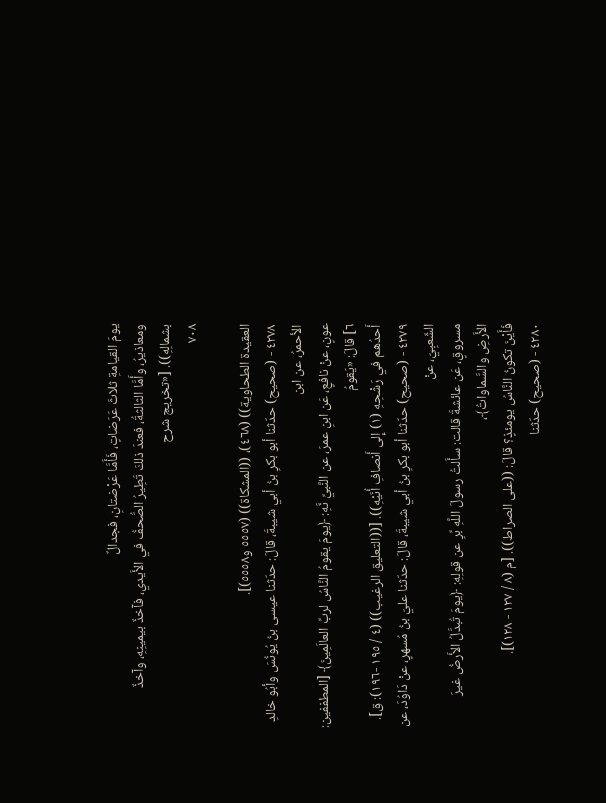يومَ القيامةِ ثلاثَ عَرَضاتٍ، فَأَمَّا عَرْضتانِ، فجدالٌ
ومعاذيرُ، وأَمَّا الثالثةُ، فعندَ ذلكَ تَطِيرُ الصُّحفُ في الأَيدي، فآخذٌ بيمينِهِ، وآخذٌ بشمالِهِ)). [«تخريج شرح
٧٠٨

العقيدة الطحاوية)) (٤٦٨)، ((المشكاة)) (٥٥٥٧ و٥٥٥٨)].
٤٢٧٨ - (صحيح) حدّثنا أبو بكرِ بنُ أبي شيبةَ، قالَ: حدّثنا عيسى بنُ يُونُسَ وأبُو خالدِ الأحمرُ، عن ابن
عونٍ، عنْ نافعٍ، عَن ابنِ عمرَ، عن النَّبيِّ نَّهِ: ﴿يومَ يقومُ النَّاسُ لربِّ العالَمِينَ﴾ [المطففين: ٦] قالَ: «يَقومُ
أَحدُهم في رَشْحِهِ (١) إِلى أَنصافِ أُنَيْهِ)). [((التعليق الرغيب)) (٤ / ١٩٥ -١٩٦): ق].
٤٢٧٩ - (صحيح) حدّثنا أبو بكرِ بنُ أبي شيبةَ، قالَ: حدّثنا عليّ بنُ مُسهرٍ، عنْ دَاوُدَ، عن الشّعبِيّ، عنْ
مسروقٍ، عَن عائشةَ قالت: سأَلتُ رسولَ اللَّهِ بِّرِ عن قولِهِ: ﴿يومَ تُبدَّلُ الأَرضُ غيرَ الأَرضِ والسَّماواتُ﴾،
فَأَيْنَ تكونُ النَّاسُ يومئذٍ؟ قالَ: ((على الصراط)). [م (٨ / ١٢٧ - ١٢٨)].
٤٢٨٠ - (صحيح) حدّثنا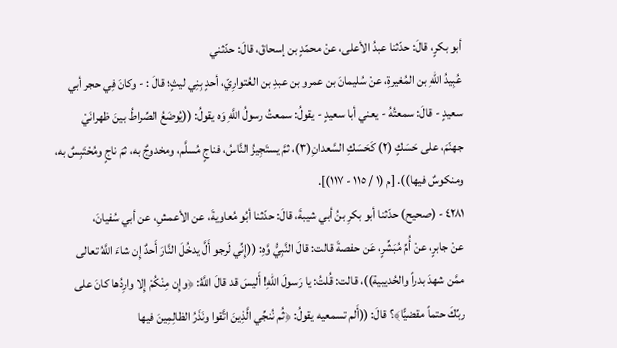أبو بكرٍ، قالَ: حدّثنا عبدُ الأعلى، عنْ محمّدٍ بن إسحاقَ، قالَ: حدّثني
عُبِيدُ اللّهِ بن المُغيرةِ، عنْ سُليمانَ بن عمرو بن عبدِ بن العُتوارِيّ، أحدٍ بِنِي ليثٍ؛ قالَ : - وكانَ فِي حجر أبي
سعيدٍ - قالَ: سمعتُهُ - يعني أبا سعيدٍ - يقولُ: سمعتُ رسولُ اللَّهِ وَه يقولُ: ((يُوضَعُ الصِّراطُ بينَ ظهرانَيْ
جهنّمَ، على حَسَكٍ (٢) كَحَسَكِ السَّعدانِ(٣)، ثمَّ يستَجِيزُ النَّاسُ، فناجٍ مُسلَّم، ومخدوجٌ به، ثمَ ناجٍ ومُحْتَبِسٌ به،
ومنكوسٌ فيها)). [م (١ / ١١٥ - ١١٧)].
٤٢٨١ - (صحيح) حدّثنا أبو بكرِ بنُ أبي شيبةَ، قالَ: حدّثنا أبُو مُعاويةَ، عن الأعمشِ، عن أبي سُفيانَ،
عنْ جابرٍ، عنْ أُمِّ مُبَشِّرٍ، عَن حفصةَ قالت: قالَ النَّبِيُّ وَّهِ: ((إِنِّي لَرجو أَلَّ يدخُلَ النَّارَ أَحدٌ إِن شاءَ اللَّهُ تعالى
ممَّن شهدَ بدراً والحُديبية))، قالت: قُلتُ: يا رَسولَ اللهِ! أَليسَ قد قالَ اللَّهُ: ﴿وإِن مِنْكُمْ إِلا وارِدُها كانَ على
ربِّكَ حتماً مقضيًّا﴾؟ قالَ: ((أَلم تسمعيه يقولُ: ﴿ثُم نُنجِّي الَّذِينَ اتَّقوا ونَذَرُ الظالِمِينَ فيها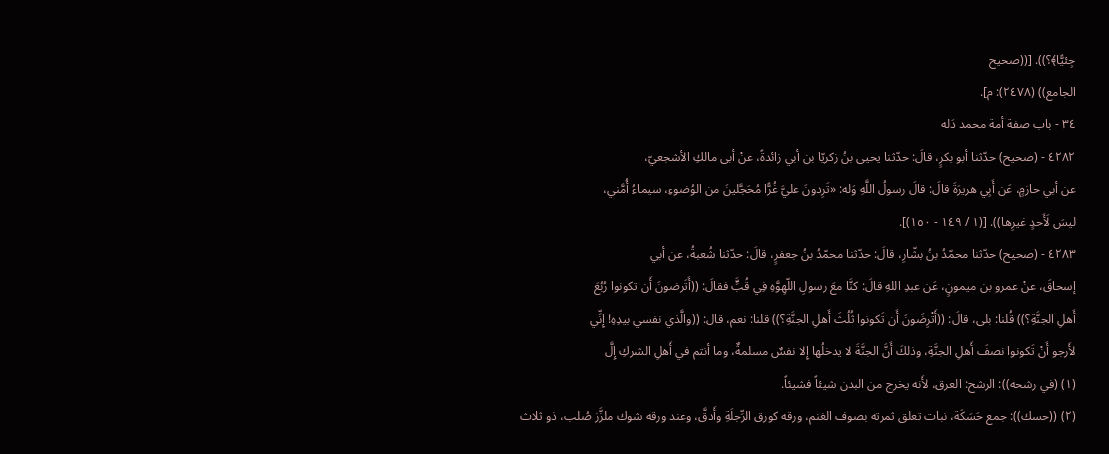جِئيًّا﴾؟)). [((صحيح
الجامع)) (٢٤٧٨): م].
٣٤ - باب صفة أمة محمد دَله
٤٢٨٢ - (صحيح) حدّثنا أبو بكرٍ، قالَ: حدّثنا يحيى بنُ زكريّا بن أبي زائدةً، عنْ أبى مالكِ الأشجعيّ،
عن أبي حازمٍ، عَن أَبِي هريرَةَ قالَ: قالَ رسولُ اللَّهِ وَله: «تَرِدونَ عليَّ غُرًّا مُحَجَّلينَ من الوُضوءِ، سيماءُ أُمَّني،
ليسَ لَأَحدٍ غيرِها)). [(١ / ١٤٩ - ١٥٠)].
٤٢٨٣ - (صحيح) حدّثنا محمّدُ بنُ بشّارِ، قالَ: حدّثنا محمّدُ بنُ جعفرٍ، قالَ: حدّثنا شُعبةُ، عن أبي
إسحاقَ، عنْ عمرو بن ميمونٍ، عَن عبدِ اللهِ قالَ: كنَّا معَ رسولِ اللّهِوَّهِ فِي قُبٍَّ فقالَ: ((أَتَرضونَ أَن تكونوا رُبُعَ
أَهلِ الجنَّةِ؟)) قُلنا: بلى، قالَ: ((أَتْرِضَونَ أَن تَكونوا ثُلُثَ أَهلِ الجنَّةِ؟)) قلنا: نعم، قال: ((والَّذي نفسي بيدِهِ! إِنِّي
لأَرجو أَنْ تَكونوا نصفَ أَهلِ الجنَّةِ، وذلكَ أَنَّ الجنَّةَ لا يدخلُها إِلا نفسٌ مسلمةٌ، وما أنتم في أَهلِ الشركِ إِلَّ
(١) (في رشحه)): الرشح: العرق، لأَنه يخرج من البدن شيئاً فشيئاً.
(٢) ((حسك)): جمع حَسَكَة، نبات تعلق ثمرته بصوف الغنم، ورقه كورق الرِّجلَةِ وأَدقَّ، وعند ورقه شوك ملزَّز صُلب، ذو ثلاث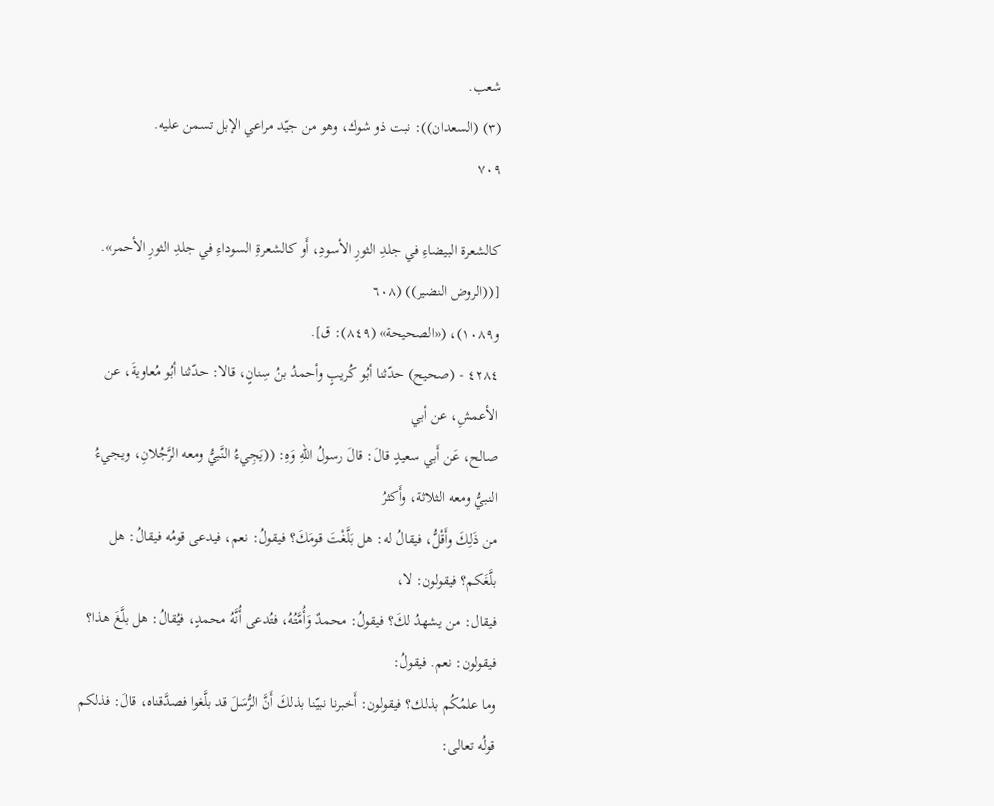شعب.
(٣) (السعدان)): نبت ذو شوك، وهو من جيّد مراعي الإبل تسمن عليه.
٧٠٩

كالشعرة البيضاءِ في جلدِ الثورِ الأسودِ، أَو كالشعرةِ السوداءِ في جلدِ الثورِ الأحمر». [((الروض النضير)) (٦٠٨
و١٠٨٩)، («الصحيحة» (٨٤٩): ق].
٤٢٨٤ - (صحيح) حدّثنا أبُو كُريبٍ وأحمدُ بنُ سِنانٍ، قالا: حدّثنا أبُو مُعاويةَ، عن الأعمشِ، عن أبي
صالح، عَن أَبي سعيدٍ قالَ: قالَ رسولُ اللّهِ وَهِ: ((يَجِيءُ النَّبيُّ ومعه الرَّجُلانِ، ويجيءُ النبيُّ ومعه الثلاثة، وأَكثرُ
من ذَلِكَ وأَقْلُّ، فيقالُ له: هل بَلَّغْتَ قومَكَ؟ فيقولُ: نعم، فيدعى قومُه فيقالُ: هل بلَّغَكم؟ فيقولون: لا،
فيقال: من يشهدُ لكَ؟ فيقولُ: محمدٌ وَأُمَّتُهُ، فتُدعى أُنَّهُ محمدٍ، فيُقالُ: هل بلَّغَ هذا؟ فيقولون: نعم. فيقولُ:
وما علمُكُم بذلك؟ فيقولون: أَخبرنا نبيّنا بذلكَ أَنَّ الرُّسَلَ قد بلَّغوا فصدَّقناه، قالَ: فذلكم قولُه تعالى: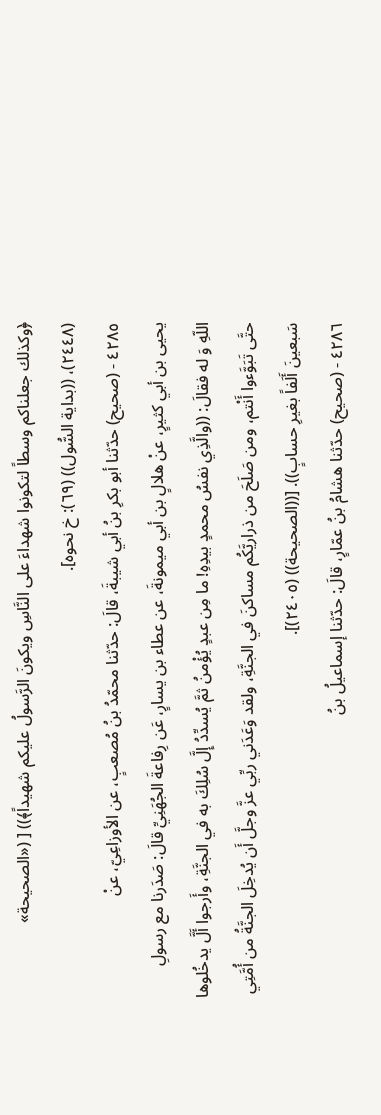﴿وكذلك جعلناكم وسطاً لتكونوا شهداءَ على النَّاسِ ويكونَ الرَّسولُ عليكم شهيداً﴾)) [ («الصحيحة»
(٢٤٤٨)، ((بداية السُّول)) (٦٩): خ نحوه].
٤٢٨٥ - (صحيح) حدّثنا أبو بكرِ بنُ أبي شيبةَ، قالَ: حدّثنا محمّدُ بنُ مُصعبٍ، عن الأوزاعِيّ، عنْ
يحيى بن أبي كثيرٍ، عنْ هلالٍ بن أبي ميمونةَ، عن عطاء بن يسارٍ، عَن رِفاعةَ الجُهَنِيِّ قالَ: صَدَرنا مع رسولِ
اللّهِ وَ له فقالَ: ((والَّذِي نفسُ محمدٍ بيدِهِ! ما مِن عبدٍ يُؤْمنُ ثمَّ يُسدِّدُ إِلَّ سُلِكَ به في الجنَّةِ، وأَرجوا أَلَّ يدخُلوها
حتَّى تَبَوَّءوا أَنْتم، ومن صَلَحَ من ذراريَّكُم مساكنَ في الجنَّةِ، ولقد وَعَدَني ربِّي عزَّ وجلَّ أَن يُدخِلَ الجنَّةُ من أُمَّتِي
سَبعينَ أَلَفاً بغيرِ حسابٍ)). [((الصحيحة)) (٢٤٠٥)].
٤٢٨٦ - (صحيح) حدّثنا هشامُ بنُ عمّارٍ، قالَ: حدّثنا إسماعيلُ بنُ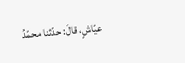عيّاشٍ، قالَ: حدّثنا محمّدُ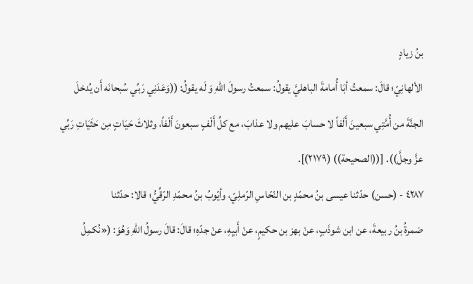بنُ زیادٍ
الألهانِيّ؛ قالَ: سمعتُ أبَا أُمامةَ الباهليَّ يقولُ: سمعتُ رسولَ اللّهِ وَ لَه يقولُ: ((وَعَدَنِي رَبِّي سُبحانَه أَن يُدخلَ
الجنَّةَ من أُمَّتِي سبعينَ أَلَفاً لا حسابَ عليهم ولا عذابَ، مع كلِّ أَلْفٍ سبعونَ أَلْفاً، وثلاثَ حَيَاتٍ مِن حَثَيَاتِ رَبِّي
عزَّ وجلَّ)). [((الصحيحة)) (٢١٧٩)].
٤٢٨٧ - (حسن) حدّثنا عيسى بنُ محمّدٍ بن النّحّاسِ الرّملِيّ، وأيّوبُ بنُ محمّدِ الرّقِّيُّ؛ قالا: حدّثنا
ضمرةُ بنُ ربيعةَ، عن ابن شوذَبٍ، عنْ بهز بن حكيمٍ، عنْ أَبيِهِ، عنْ جدّهِ؛ قالَ: قالَ رسولُ اللّهِ وَهُوَ: («نُكمِلُ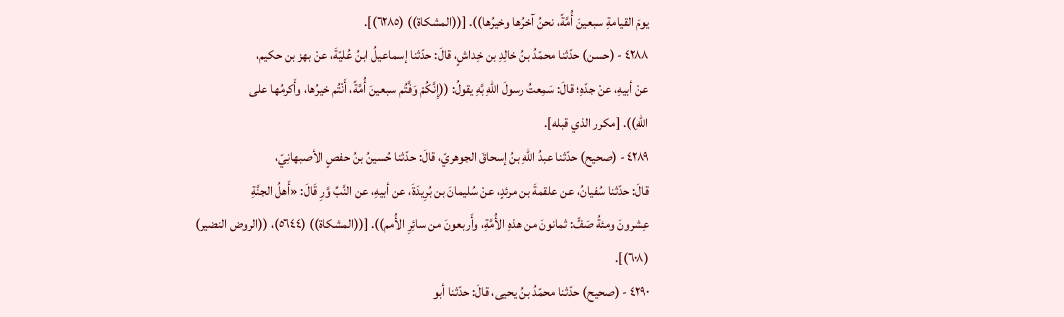يومَ القيامةِ سبعينَ أُمَّةً، نحنُ آخرُها وخيرُها)). [((المشكاة)) (٦٢٨٥)].
٤٢٨٨ - (حسن) حدّثنا محمّدُ بنُ خالِدِ بن خِداشٍ، قالَ: حدّثنا إسماعيلُ ابنُ عُليّةَ، عنْ بهز بن حكيم،
عنْ أبيهِ، عنْ جدّهِ؛ قالَ: سَمِعتُ رسولَ اللهِ بَّهِ يقولُ: ((إِنَّكُمْ وَفَّتُم سبعينَ أُمَّةً، أَنْتُم خيرُها، وأَكرمُها على
اللهِ)). [مكرر الذي قبله].
٤٢٨٩ - (صحيح) حدّثنا عبدُ اللّهِ بنُ إسحاقَ الجوهريّ، قالَ: حدّثنا حُسينُ بنُ حفصٍ الأصبهانِيّ،
قالَ: حدّثنا سُفيانُ، عن علقمةَ بن مرئدٍ، عنْ سُليمانَ بن بُرِيدَةَ، عن أبيهِ، عن النَّبِّ وَّرِ قَالَ: «أَهلُ الجنَّةِ
عِشرونَ ومئةُ صَفٍّ: ثمانونَ من هذهِ الأُمَّةِ، وأَربعونَ من سائِرِ الأُمم)). [((المشكاة)) (٥٦٤٤)، ((الروض النضير)
(٦٠٨)].
٤٢٩٠ - (صحيح) حدّثنا محمّدُ بنُ يحيى، قالَ: حدّثنا أبو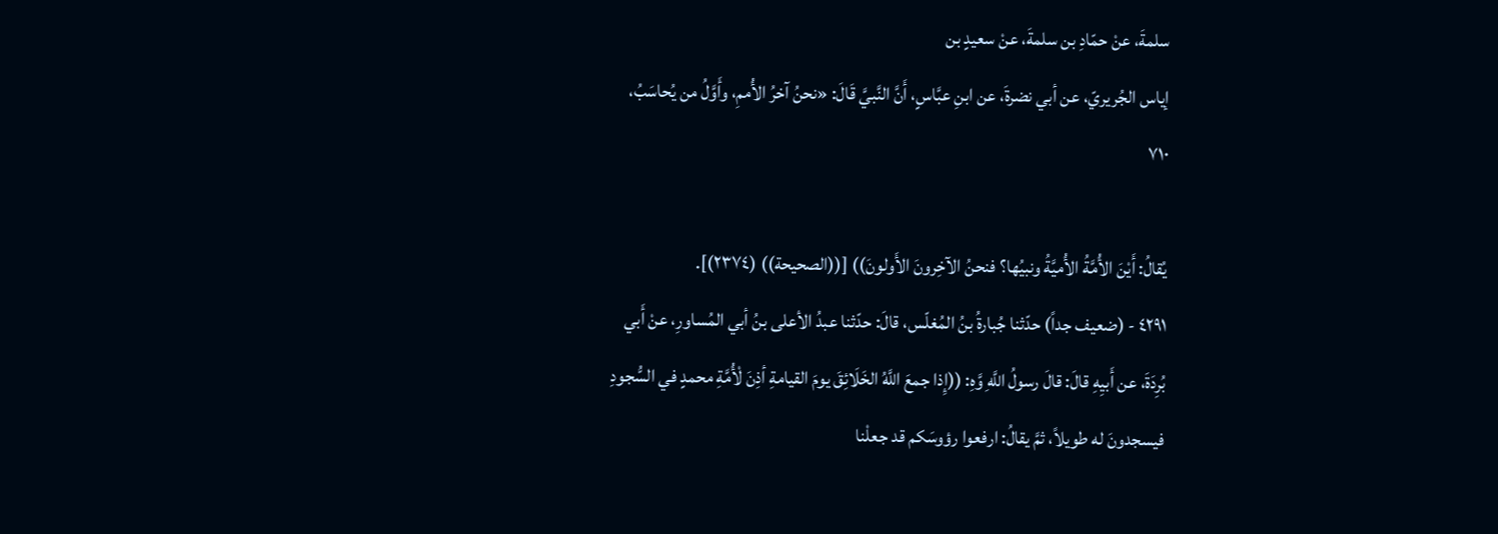سلمةَ، عنْ حمّادِ بن سلمةَ، عنْ سعيدٍ بن
إياس الجُريريّ، عن أبي نضرةَ، عن ابنِ عبَّاسٍ، أَنَّ النَّبيَّ قَالَ: «نحنُ آخرُ الأُممِ، وأَوَّلُ من يُحاسَبُ،
٧١٠

يُقالُ: أَيْنَ الأُمَّةُ الأُميَّةُ ونبيُها؟ فنحنُ الآخِرونَ الأَولونَ)) [((الصحيحة)) (٢٣٧٤)].
٤٢٩١ - (ضعيف جداً) حدّثنا جُبارةُ بنُ المُغلّس، قالَ: حدّثنا عبدُ الأعلى بنُ أبي المُساورِ، عنْ أَبي
بُرِدَةَ، عن أَبيِهِ قالَ: قالَ رسولُ اللَّهِ وَّهِ: ((إِذا جمعَ اللَّهُ الخَلَائِقَ يومَ القيامةِ أذِنَ لْأُمَّةِ محمدٍ في السُّجودِ
فيسجدونَ له طويلاً، ثمَّ يقالُ: ارفعوا رؤوسَكم قد جعلْنا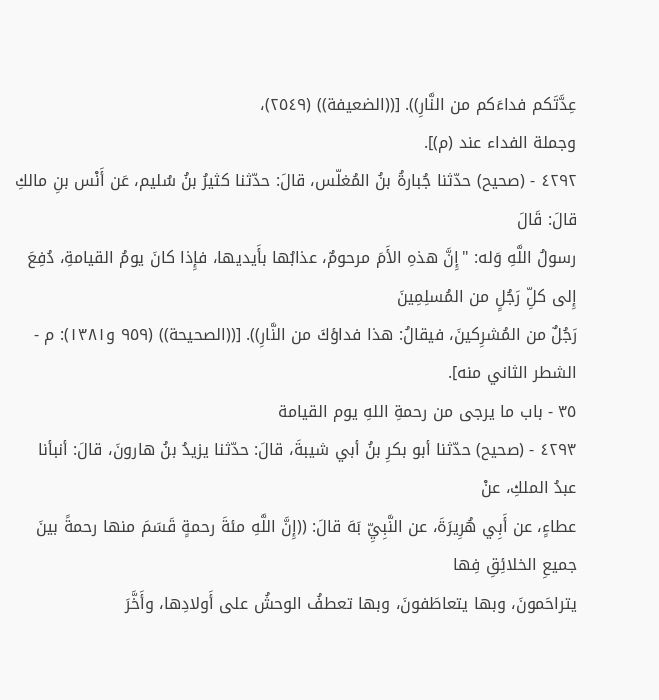عِدَّتَكم فداءَكم من النَّارِ)). [((الضعيفة)) (٢٥٤٩)،
وجملة الفداء عند (م)].
٤٢٩٢ - (صحيح) حدّثنا جُبارةُ بنُ المُغلّس، قالَ: حدّثنا كثيرُ بنُ سُليم، عَن أَنْس بنِ مالكِ قالَ: قَالَ
رسولُ اللَّهِ وَله: "إِنَّ هذهِ الأَمَ مرحومٌ، عذابُها بأَيديها، فإِذا كانَ يومُ القيامةِ، دُفِعَ إِلى كلِّ رَجُلٍ من المُسلِمِينَ
رَجُلٌ من المُشرِكينَ، فيقالُ: هذا فداؤكَ من النَّارِ)). [((الصحيحة)) (٩٥٩ و١٣٨١): م - الشطر الثاني منه].
٣٥ - باب ما يرجى من رحمةِ اللهِ يوم القيامة
٤٢٩٣ - (صحيح) حدّثنا أبو بكرِ بنُ أبي شيبةَ، قالَ: حدّثنا يزيدُ بنُ هارونَ، قالَ: أنبأنا عبدُ الملكِ، عنْ
عطاءٍ، عن أَبِي هُرِيرَةَ، عن النَّبِيِّ بَهَ قالَ: ((إِنَّ اللَّهِ مئةَ رحمةٍ قَسَمَ منها رحمةً بينَ جميعِ الخلائِقِ فِها
يتراحَمونَ، وبها يتعاطَفونَ، وبها تعطفُ الوحشُ على أَولادِها، وأَخَّرَ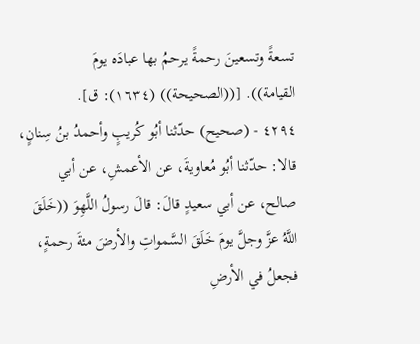تسعةً وتسعينَ رحمةً يرحمُ بها عبادَه يومَ
القيامة)). [((الصحيحة)) (١٦٣٤): ق].
٤٢٩٤ - (صحيح) حدّثنا أبُو كُريبٍ وأحمدُ بنُ سِنانٍ، قالا: حدّثنا أبُو مُعاويةَ، عن الأعمشِ، عن أبي
صالح، عن أبي سعيدٍ قالَ: قالَ رسولُ اللَّهِوَ ((خَلَقَ اللَّهُ عزَّ وجلَّ يومَ خَلَقَ السَّمواتِ والأرضَ مئةَ رحمةٍ،
فجعلُ في الأرضِ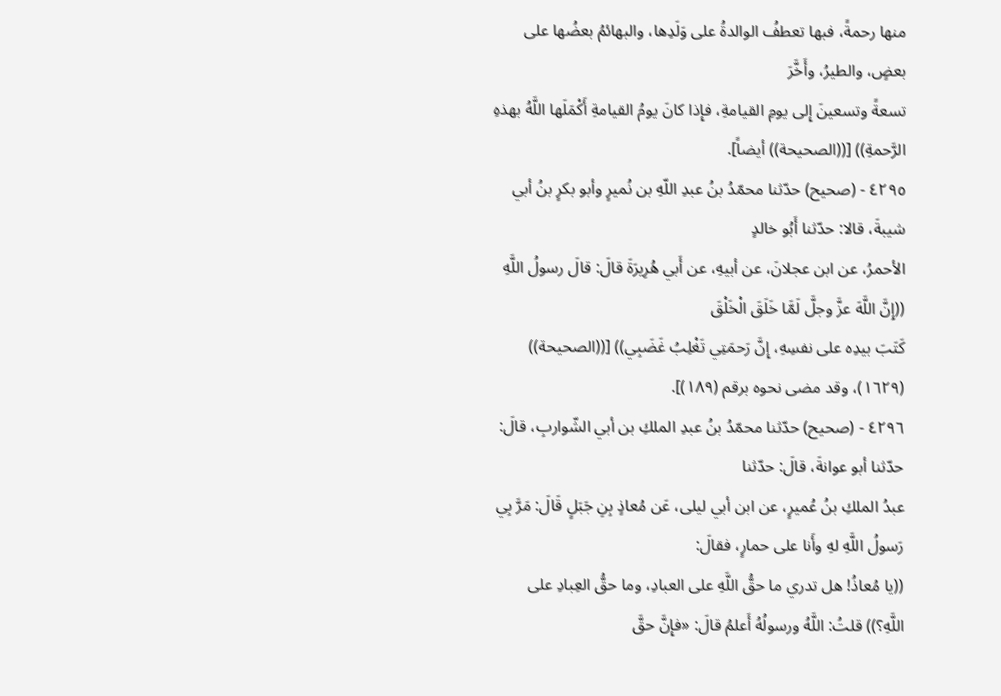منها رحمةً، فبها تعطفُ الوالدةُ على وَلَدِها، والبهائمُ بعضُها على بعضٍ، والطيرُ، وأَخَّرَ
تسعةً وتسعينَ إِلى يومِ القيامةِ، فإِذا كانَ يومُ القيامةِ أَكْمَلَها اللَّهُ بهذهِ الرَّحمةِ)) [((الصحيحة)) أيضاً].
٤٢٩٥ - (صحيح) حدّثنا محمّدُ بنُ عبدِ اللّهِ بن نُميرٍ وأبو بكرٍ بنُ أبي شيبةَ، قالا: حدّثنا أَبُو خالدٍ
الأحمرُ، عن ابن عجلانَ، عن أبيهِ، عن أَبي هُرِيرَةَ قالَ: قالَ رسولُ اللَّهِ ((إِنَّ اللَّهَ عزَّ وجلَّ لَمَّا خَلَقَ الْخَلْقَ
كَتَبَ بيدِه على نفسِهِ، إِنَّ رَحمَتِي تَغْلِبُ غَضَبِي)) [((الصحيحة)) (١٦٢٩)، وقد مضى نحوه برقم (١٨٩)].
٤٢٩٦ - (صحيح) حدّثنا محمّدُ بنُ عبدِ الملكِ بن أبي الشّواربِ، قالَ: حدّثنا أبو عوانةَ، قالَ: حدّثنا
عبدُ الملكِ بنُ عُميرٍ، عن ابن أبي ليلى، عَن مُعاذٍ بِنِ جَبَلٍ قَالَ: مَرَّ بِي رَسولُ اللَّهِ لهِ وأَنا على حمارٍ، فقالَ:
((يا مُعاذُ! هل تدري ما حقُّ اللَّهِ على العبادِ، وما حقُّ العِبادِ على اللَّهِ؟)) قلتُ: اللَّهُ ورسولُهُ أَعلمُ قالَ: «فإِنَّ حقَّ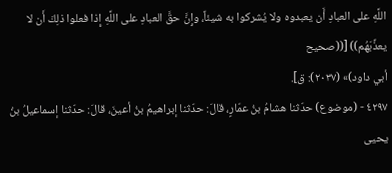اللَّهِ على العبادِ أَن يعبدوه ولا يُشركوا به شيئاً، وإِنَّ حقَّ العبادِ على اللَّهِ إِذا فعلوا ذلِكَ أَن لا يعذِّبَهُم)) [((صحيح
أبي داود)» (٢٠٣٧): ق].
٤٢٩٧ - (موضوع) حدّثنا هشامُ بنُ عمّارٍ، قالَ: حدّثنا إبراهيمُ بنُ أعينَ، قالَ: حدّثنا إسماعيلُ بنُ يحيى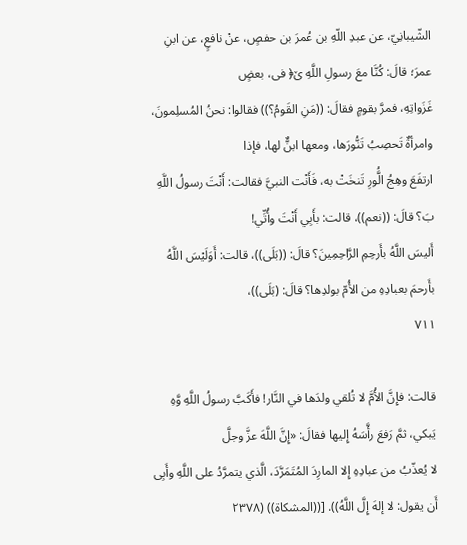الشّيبانِيّ، عن عبدِ اللّهِ بن عُمرَ بن حفصٍ، عنْ نافعٍ، عن ابنِ عمرَ؛ قالَ: كُنَّا معَ رسولِ اللَّهِ ێ﴿ فی، بعضٍ
غَزَواتِهِ، فمرَّ بقومٍ فقالَ: ((مَنِ القَومُ؟)) فقالوا: نحنُ المُسلِمونَ، وامرأةٌ تَحصِبُ تَنُّورَها، ومعها ابنٌّ لها، فإذا
ارتفَعَ وهِجُ الَُّورِ تَنخَتْ به، فَأَنْت النبيَّ فقالت: أَنْتَ رسولُ اللَّهِ بَ؟ قالَ: ((نعم))، قالت: بأَبِي أَنْتَ وأُتِّي!
أَليسَ اللَّهُ بأَرحِمِ الرَّاحِمِينَ؟ قالَ: ((بَلَى))، قالت: أَوَلَيْسَ اللَّهُ بأَرحمَ بعبادِهِ من الأُمّ بولدِها؟ قالَ: (بَلَى))،
٧١١

قالت: فإِنَّ الأُمَّ لا تُلقي ولدَها في النَّار! فأَكَبَّ رسولُ اللَّهِ وَّهِ يَبكي، ثمَّ رَفعَ رأَّسَهُ إِليها فقالَ: «إِنَّ اللَّهَ عزَّ وجلَّ
لا يُعذّبُ من عبادِهِ إِلا المارِدَ المُتَمَرَّدَ، الَّذي يتمرَّدُ على اللَّهِ وأَبِى أَن يقول: لا إلهَ إِلَّ اللَّهُ)). [((المشكاة)) (٢٣٧٨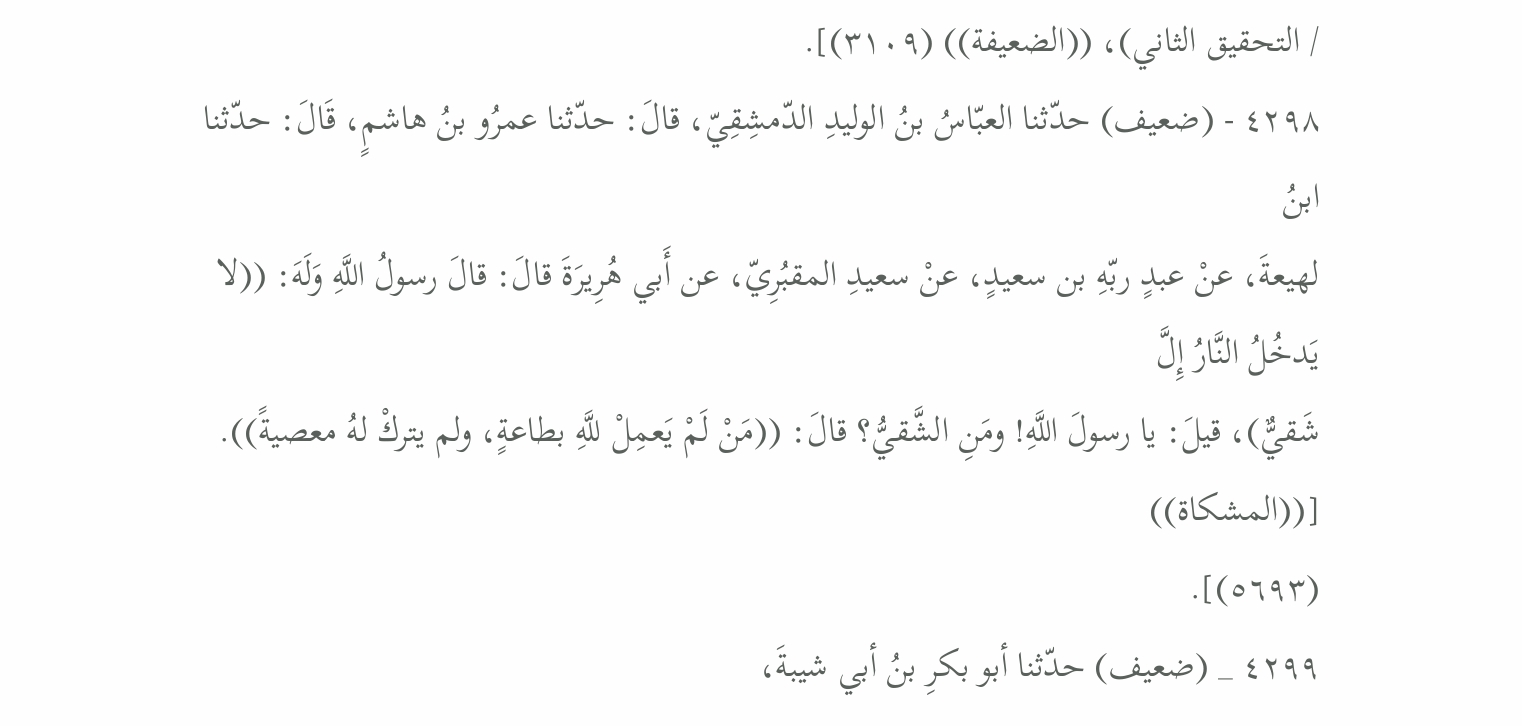/ التحقيق الثاني)، ((الضعيفة)) (٣١٠٩)].
٤٢٩٨ - (ضعيف) حدّثنا العبّاسُ بنُ الوليدِ الدّمشِقِيّ، قالَ: حدّثنا عمرُو بنُ هاشمٍ، قَالَ: حدّثنا ابنُ
لهيعةَ، عنْ عبدٍ ربّهِ بن سعيدٍ، عنْ سعيدِ المقبُرِيّ، عن أَبي هُرِيرَةَ قالَ: قالَ رسولُ اللَّهِ وَلَهَ: ((لا يَدخُلُ النَّارُ إِلَّ
شَقيٌّ)، قيلَ: يا رسولَ اللَّهِ! ومَنِ الشَّقيُّ؟ قالَ: ((مَنْ لَمْ يَعمِلْ للَّهِ بطاعةٍ، ولم يتركْ لهُ معصيةً)). [((المشكاة))
(٥٦٩٣)].
٤٢٩٩ _ (ضعيف) حدّثنا أبو بكرِ بنُ أبي شيبةَ،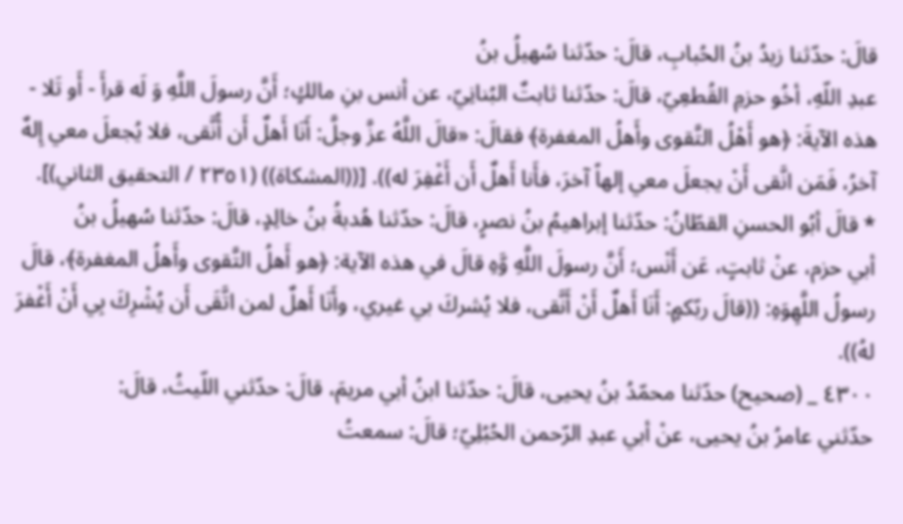قالَ: حدّثنا زيدُ بنُ الحُبابِ، قالَ: حدّثنا سُهيلُ بنُ
عبدِ اللّهِ، أخُو حزمِ القُطعِيّ، قالَ: حدّثنا ثابتٌ البُنانِيّ، عن أنس بنِ مالكٍ؛ أَنَّ رسولَ اللَّهِ وَ لَه قرأَ - أَو تَلا -
هذه الآيةَ: ﴿هو أَهْلُ التَّقوى وأَهلُ المغفرة﴾ فقالَ: «قالَ اللَّهُ عزَّ وجلَّ: أَنَا أَهلٌ أَن أُنَّقى، فلا يُجعلَ معي إِلهٌ
آخرُ، فَمَن انَّقى أَنْ يجعلَ معي إلهاً آخرَ، فأَنا أَهلٌ أَن أَغْفِرَ له)). [((المشكاة)) (٢٣٥١ / التحقيق الثاني)].
* قالَ أبُو الحسنِ القطّانُ: حدّثنا إبراهيمُ بنُ نصرٍ، قالَ: حدّثنا هُدبةُ بنُ خالِدٍ، قالَ: حدّثنا سُهيلُ بنُ
أبي حزم، عنْ ثابتٍ، عَن أَنْس؛ أَنَّ رسولَ اللَّهِ وَّهِ قالَ في هذه الآية: ﴿هو أَهلُ التَّقوى وأَهلُ المغفرة﴾، قالَ
رسولُ اللَّهِوَهِ: ((قالَ ربّكمٍ: أَنَا أَهلٌ أَنْ أَنَّقى، فلا يُشركَ بي غيري، وأَنَا أَهلٌ لمن اتَّقَى أَن يُشْرِكَ بِي أَنْ أَغْفرَ لهُ)).
٤٣٠٠ _ (صحيح) حدّثنا محمّدُ بنُ يحيى، قالَ: حدّثنا ابنُ أبي مريمَ، قالَ: حدّثني اللّيثُ، قالَ:
حدّثني عامرُ بنُ يحيى، عنْ أبي عبدِ الرّحمن الحُبُلِيّ؛ قالَ: سمعتُ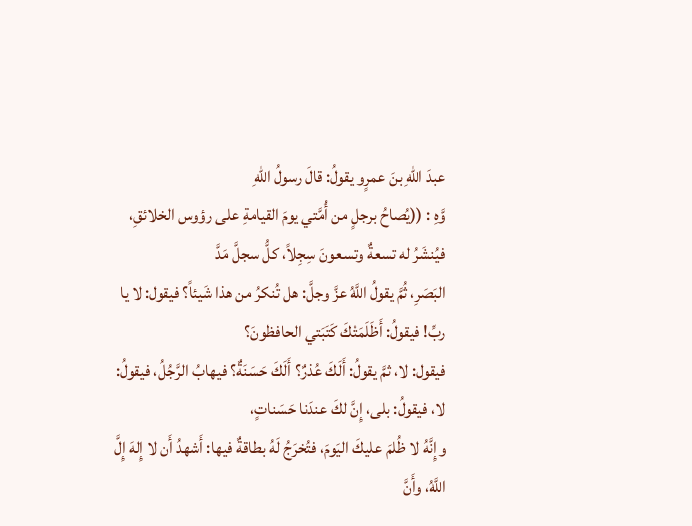عبدَ اللهِ بنَ عمرٍو يقولُ: قالَ رسولُ اللهِ
وَّهِ : ((يُصاحُ برجلٍ من أُمَّتي يومَ القيامةِ على رؤوس الخلائقِ، فيُنشَرُ له تسعةٌ وتسعونَ سِجِلاً، كلُّ سجلَّ مَدَّ
البَصَرِ، ثُمَّ يقولُ اللَّهُ عزَّ وجلَّ: هل تُنكرُ من هذا شَيئاً؟ فيقول: لا يا ربِّ! فيقولُ: أَظَلَمَتْكَ كَتَبَتي الحافظونَ؟
فيقول: لا، ثمَّ يقولُ: أَلَكَ عُذرٌ؟ أَلَكَ حَسَنَةٌ؟ فيهابُ الرَّجُلُ، فيقولُ: لا، فيقولُ: بلى، إِنَّ لكَ عندَنا حَسَناتٍ،
وإِنَّهُ لا ظُلمَ عليكَ اليَومَ، فتُخرَجُ لَهُ بطاقةٌ فيها: أَشهدُ أَن لا إِلهَ إِلَّ اللَّهُ، وأَنَّ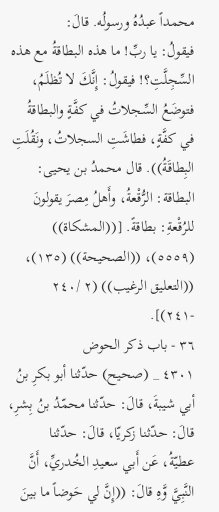محمداً عبدُهُ ورسولُه. قالَ:
فيقولُ: يا ربِّ! ما هذه البطاقةُ مع هذه السِّجِلَّتِ؟! فيقولُ: إِنَّكَ لا تُظلَمُ، فتوضَعُ السِّجلاتُ في كفَّةٍ والبطاقةُ
في كفَّةٍ، فطاشَتِ السجلاتُ، ونَقُلَتِ البِطاقَةُ)). قال محمدُ بن يحيى: البطاقة: الرُّقْعةُ، وأَهلُ مِصرَ يقولونَ
للرُقْعةِ: بطاقةً. [((المشكاة)) (٥٥٥٩)، ((الصحيحة)) (١٣٥)، ((التعليق الرغيب)) (٢ /٢٤٠ -٢٤١)].
٣٦ - باب ذكر الحوض
٤٣٠١ _ (صحيح) حدّثنا أبو بكرِ بنُ أبي شيبةَ، قالَ: حدّثنا محمّدُ بنُ بِشرِ، قالَ: حدّثنا زكريّا، قالَ: حدّثنا
عطيّةُ، عَن أَبي سعيدِ الخُدريِّ، أَنَّ النَّبِيَّ وَّهِ قالَ: ((إِنَّ لي حَوضاً ما بينَ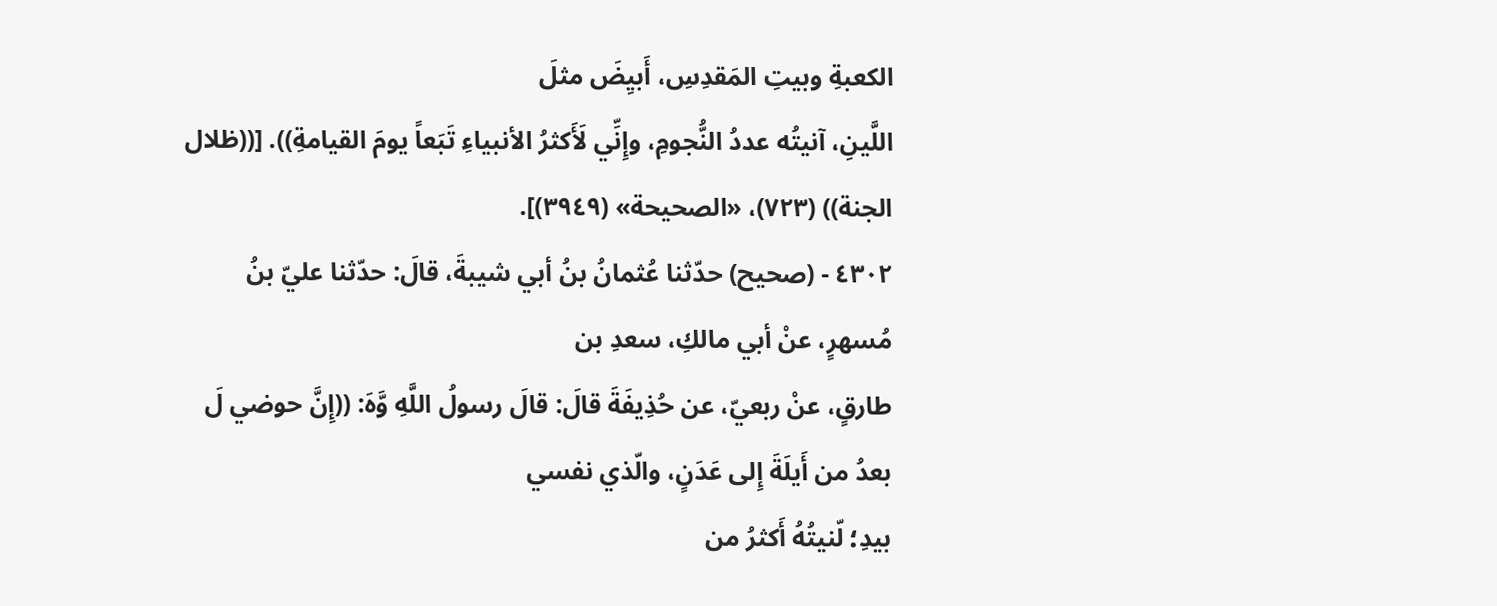الكعبةِ وبيتِ المَقدِسِ، أَبيِضَ مثلَ
اللَّينِ، آنيتُه عددُ النُّجومِ، وإِنِّي لَأَكثرُ الأنبياءِ تَبَعاً يومَ القيامةِ)). [((ظلال الجنة)) (٧٢٣)، «الصحيحة» (٣٩٤٩)].
٤٣٠٢ - (صحيح) حدّثنا عُثمانُ بنُ أبي شيبةَ، قالَ: حدّثنا عليّ بنُ مُسهرٍ، عنْ أبي مالكِ، سعدِ بن
طارقٍ، عنْ ربعيّ، عن حُذِيفَةَ قالَ: قالَ رسولُ اللَّهِ وَّهَ: ((إِنَّ حوضي لَ بعدُ من أَيلَةَ إِلى عَدَنٍ، والّذي نفسي
بيدِ؛ لّنيتُهُ أَكثرُ من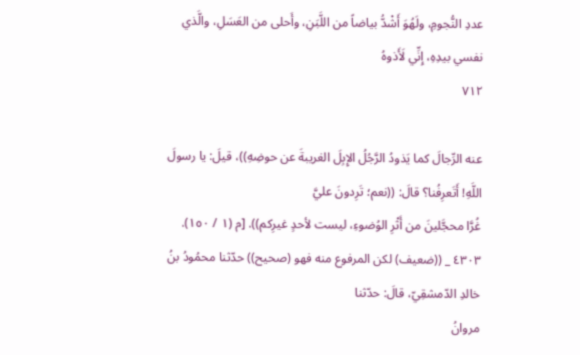عددِ النُّجومِ، ولَهُوَ أَشْدُّ بياضاً من اللَّبَنِ، وأَحلى من العَسَلِ، والَّذي نفسي بيدِهِ، إِنِّي لَأَذوهُ
٧١٢

عنه الرِّجالَ كما يَذودُ الرَّجُلُ الإِبِلَ الغريبةَ عن حوضِهِ))، قيلَ: يا رسولَ اللَّهِ! أَتَعرِفُنا؟ قالَ: ((نعم؛ تَرِدونَ عليَّ
غُرَّا محجَّلينَ من أَثْرِ الوُضوءِ، ليست لأحدٍ غيرِكم)). [م (١ / ١٥٠).
٤٣٠٣ _ ((ضعيف) لكن المرفوع منه فهو (صحيح)) حدّثنا محمُودُ بنُ خالدِ الدّمشقِيّ، قالَ: حدّثنا
مروانُ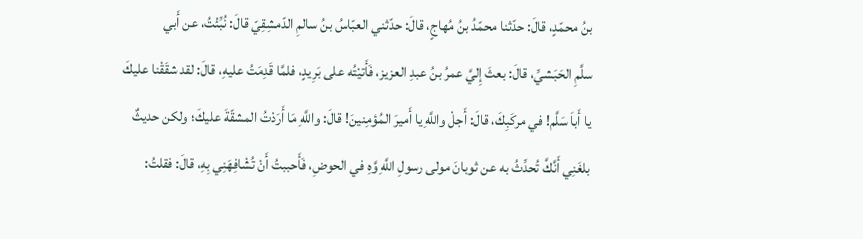بنُ محمّدٍ، قالَ: حدّثنا محمّدُ بنُ مُهاجٍ، قالَ: حدّثني العبّاسُ بنُ سالمِ الدّمشِقِيّ قالَ: نُبِّئْتُ، عن أَبي
سلَّمِ الحَبَشيِّ، قالَ: بعثَ إِليَّ عمرُ بنُ عبدِ العزيز، فَأَتيْتُه على بَرِيدٍ، فلمَّا قَدِمَتُ عليهِ، قالَ: لقد شقَقْنا عليكَ
يا أَباَ سَلَّم! في مركَبِكَ، قالَ: أَجلْ واللَّهِ يا أَميرَ المُؤمِنينَ! قالَ: واللَّهِ مَا أَرَدْتُ المشقّةَ عليكَ؛ ولكن حديثٌ
بلغَنِي أَنَّكَّ تُحدِّثُ به عن ثوبانَ مولى رسولِ اللَّهِ وَّهِ في الحوضِ، فَأَحببتُ أَنْ تُشْافِهَنِي بِهِ، قالَ: فقلتُ: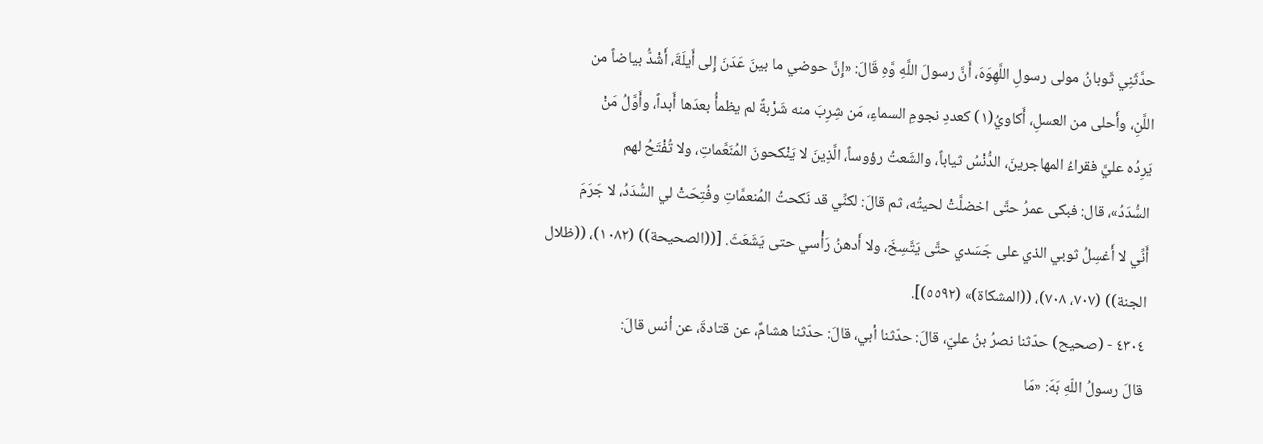حدَّثَنِي ثَوبانُ مولى رسولِ اللَّهِوَهَ، أَنَّ رسولَ اللَّهِ وَّهِ قَالَ: «إِنَّ حوضي ما بينَ عَدَنَ إِلى أَيلَةَ، أَشْدُّ بياضاً من
اللَّنِ، وأَحلى من العسلِ، أَكاويُ(١) كعددِ نجومِ السماءِ، مَن شِرِبَ منه شَرْبةً لم يظمأُ بعدَها أَبداً، وأَوَّلُ مَنْ
يَرِدُه عليَّ فقراءُ المهاجرينَ، الدُّنْسُ ثياباً، والشَعتُ رؤوساً، الَّذِينَ لا يَنْكحونَ المُنَعَّماتِ، ولا تُفْتَحُ لهم
السُّدَدُ»، قال: فبكى عمرُ حتَّى اخضلَّتْ لحيتُه، ثم قالَ: لكنِّي قد نَكحتُ المُنعمَّاتِ وفُتِحَتْ لي السُّدَدُ، لا جَرَمَ
أَنِّي لا أَغسِلُ ثوبي الذي على جَسَدي حتَّى يَتَّسِخَ، ولا أَدهنُ رَأْسي حتى يَشَعَثَ. [((الصحيحة)) (١٠٨٢)، ((ظلال
الجنة)) (٧٠٧، ٧٠٨)، ((المشكاة)» (٥٥٩٢)].
٤٣٠٤ - (صحيح) حدّثنا نصرُ بنُ عليّ، قالَ: حدّثنا أبي، قالَ: حدّثنا هشامٌ، عن قتادةَ، عن أنس قالَ:
قالَ رسولُ اللّهِ بَهَ: «مَا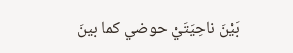بَيْنَ ناحِيَتَيْ حوضي كما بينَ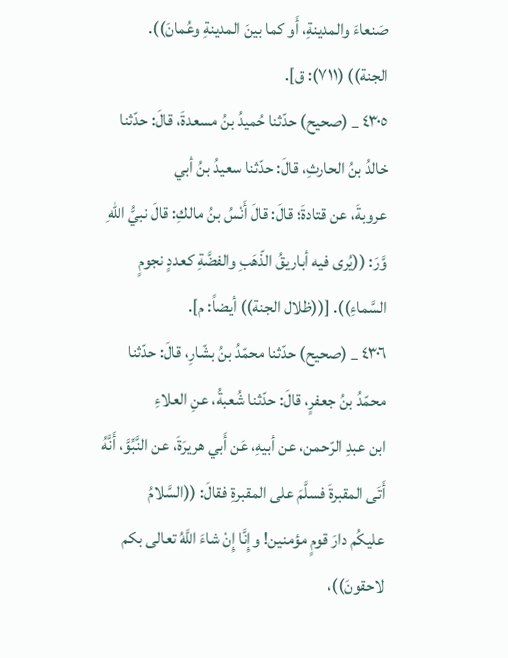صَنعاءَ والمدينةِ، أَو كما بينَ المدينةِ وعُمانَ)).
الجنة)) (٧١١): ق].
٤٣٠٥ _ (صحيح) حدّثنا حُميدُ بنُ مسعدةَ، قالَ: حدّثنا خالدُ بنُ الحارثِ، قالَ: حدّثنا سعيدُ بنُ أبي
عروبةَ، عن قتادةَ؛ قالَ: قالَ أَنْسُ بنُ مالكِ: قالَ نبيُّ اللّهِ وَّرَ: ((يُرى فيه أباريقُ الذّهَبِ والفضَّةِ كعددٍ نجومٍ
السَّماءِ)). [((ظلال الجنة)) أيضاً: م].
٤٣٠٦ _ (صحيح) حدّثنا محمّدُ بنُ بشّارِ، قالَ: حدّثنا محمّدُ بنُ جعفرٍ، قالَ: حدّثنا شُعبةُ، عنِ العلاءِ
ابن عبدِ الرّحمن، عن أبيهِ، عَن أَبي هريرَةَ، عن النَّبِّوَّ، أَنَّهُ أَتَى المقبرةَ فسلَّمَ على المقبرةِ فقالَ: ((السَّلامُ
عليكُم دارَ قومٍ مؤمنين! وإِنَّا إِنْ شاءَ اللَّهُ تعالى بكم لاحقونَ))،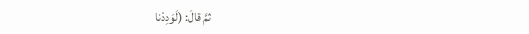ثمَّ قالَ: (لَوَدِدْنا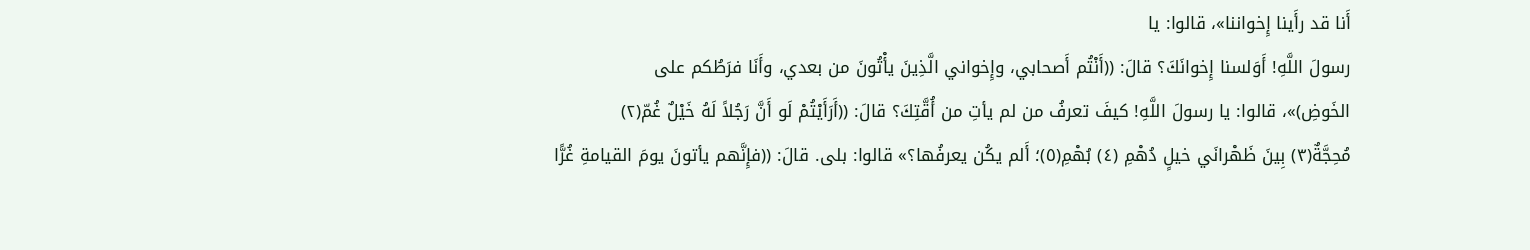أَنا قد رأَينا إِخواننا»، قالوا: يا
رسولَ اللَّهِ! أَوَلسنا إِخوانَكَ؟ قالَ: ((أَنْتُم أَصحابي، وإِخواني الَّذِينَ يأْتُونَ من بعدي، وأَنَا فرَطُكم على
الخَوضِ)»، قالوا: يا رسولَ اللَّهِ! كيفَ تعرفُ من لم يأتِ من أُقَّتِكَ؟ قالَ: ((أَرَأَيْتُمْ لَو أَنَّ رَجُلاً لَهُ خَيْلٌ غُمّ(٢)
مُحِجَّةٌ(٣) بِينَ ظَهْرانَي خيلٍ دُهْمِ (٤) بُهْمِ(٥)؛ أَلم يكُن يعرفُها؟» قالوا: بلى. قالَ: ((فإِنَّهم يأتونَ يومَ القيامةِ غُرًّا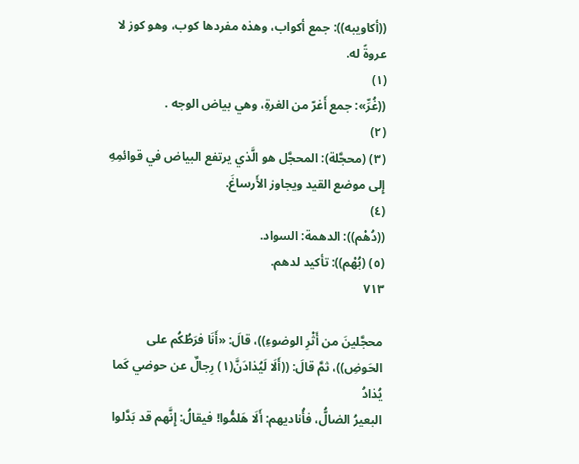((أکاویبه)): جمع أكواب، وهذه مفردها کوب، وهو کوز لا عروةً له.
(١)
((غُرِّ»: جمع أَغرّ من الغرةِ، وهي بياض الوجه .
(٢)
(٣) (محجَّلة): المحجَّل هو الَّذي يرتفع البياض في قوائمِهِ إِلى موضع القيد ويجاوز الأَرساغَ.
(٤)
((دُهْم)): الدهمة: السواد.
(٥) (بُهْم)): تأكيد لدهم.
٧١٣

محجَّلينَ من أَثْرِ الوضوءِ))، قالَ: «أَنَا فرَطُكُم على الحَوضِ))، ثمَّ قالَ: ((أَلَا لَيُذادَنَّ(١) رِجالٌ عن حوضي كَما يُذادُ
البعيرُ الضالُّ، فأُناديهم: أَلَا هَلمُّوا! فيقالُ: إِنَّهم قد بَدَّلوا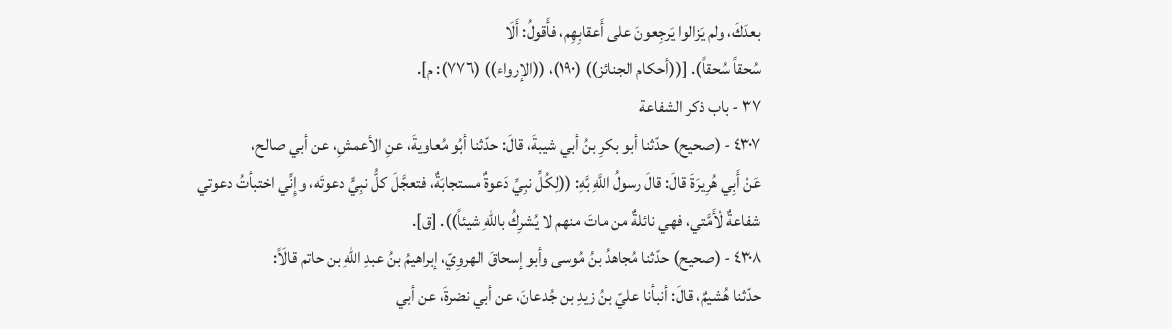بعدَكَ، ولم يَزالوا يَرجِعونَ على أَعقابِهِم، فأَقولُ: أَلَا
سُحقاً سُحقاً). [((أحكام الجنائز)) (١٩٠)، ((الإرواء)) (٧٧٦): م].
٣٧ - باب ذكر الشفاعة
٤٣٠٧ - (صحيح) حدّثنا أبو بكرِ بنُ أبي شيبةَ، قالَ: حدّثنا أبُو مُعاويةَ، عنِ الأعمشِ، عن أبي صالح،
عَنْ أَبِي هُرِيرَةَ قالَ: قالَ رسولُ اللَّهِ بَّهِ: ((لِكُلِّ نبِيِّ دَعوةٌ مستجابَةٌ، فتعجَّلَ كلُّ نبِيٍّ دعوتَه، وإِنِّي اختبأتُ دعوتي
شفاعةٌ لْأَمَّتي، فهي نائلةٌ من ماتَ منهم لا يُشرِكُ باللّهِ شيئاً)). [ق].
٤٣٠٨ - (صحيح) حدّثنا مُجاهدُ بنُ مُوسى وأبو إسحاقَ الهروِيّ، إبراهيمُ بنُ عبدِ اللّهِ بن حاتم قالَاً:
حدّثنا هُشيمٌ، قالَ: أنبأنا عليّ بنُ زيدِ بن جُدعانَ، عن أبي نضرةَ، عن أبي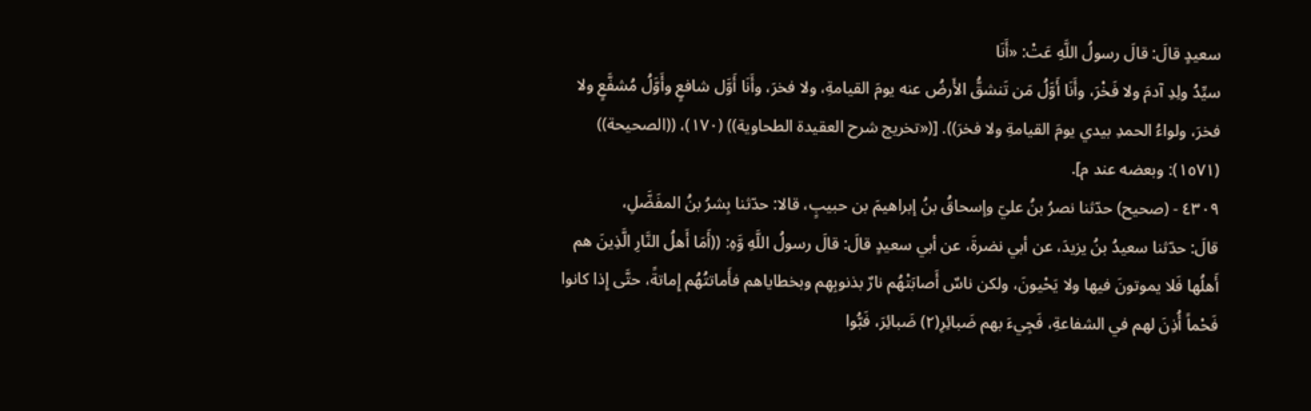سعيدٍ قالَ: قالَ رسولُ اللَّهِ عَتْ: «أَنَا
سيِّدُ ولِدِ آدمَ ولا فَخْرَ، وأَنَا أَوَّلُ مَن تَنشقُّ الأَرضُ عنه يومَ القيامةِ، ولا فخرَ، وأَنَا أَوَّل شافعٍ وأَوَّلُ مُشفَّعٍ ولا
فخرَ، ولواءُ الحمدِ بيدي يومَ القيامةِ ولا فخرَ)). [(«تخريج شرح العقيدة الطحاوية)) (١٧٠)، ((الصحيحة))
(١٥٧١): وبعضه عند م].
٤٣٠٩ - (صحيح) حدّثنا نصرُ بنُ عليّ وإسحاقُ بنُ إبراهيمَ بن حبيبٍ، قالا: حدّثنا بِشرُ بنُ المفَضَّلِ،
قالَ: حدّثنا سعيدُ بنُ يزيدَ، عن أبي نضرةَ، عن أبي سعيدٍ قالَ: قالَ رسولُ اللَّهِ وَّهِ: ((أَمَا أَهلُ النَّارِ الَّذِينَ هم
أَهلُها فَلا يموتونَ فيها ولا يَحْيونَ، ولكن ناسٌ أَصابَتْهُم نارٌ بذنوبِهِم وبخطاياهم فأَماتتُهُم إِماتةً، حتَّى إِذا كانوا
فَحْماً أُذِنَ لهم في الشفاعةِ، فَجِيءَ بهم ضَبائِرِ(٢) ضَبائِرَ، فَبُّوا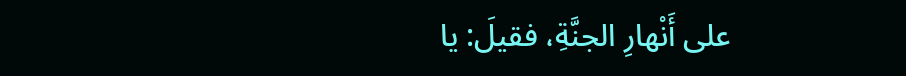على أَنْهارِ الجنَّةِ، فقيلَ: يا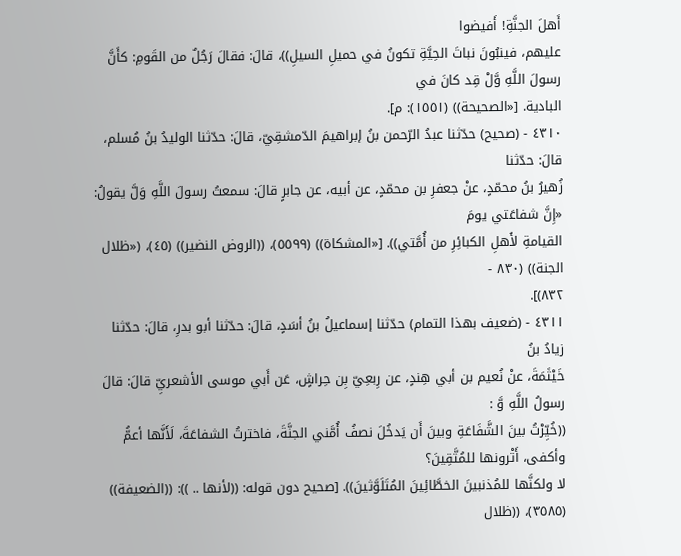أَهلَ الجنَّةِ! أَفيضوا
عليهم، فينبُونَ نباتَ الحِيَّةِ تكونُ في حميلِ السيلِ))، قالَ: فقالَ رَجُلٌ من القَومِ: كأَنَّ رسولَ اللَّهِ وَّلْ قِد كانَ في
البادية. [«الصحيحة)) (١٥٥١): م].
٤٣١٠ - (صحيح) حدّثنا عبدُ الرّحمن بنُ إبراهيمَ الدّمشقِيّ، قالَ: حدّثنا الوليدُ بنُ مُسلم، قالَ: حدّثنا
زُهيرُ بنُ محمّدٍ، عنْ جعفرِ بن محمّدٍ، عن أبيه، عن جابرٍ قالَ: سمعتُ رسولَ اللَّهِ وَلَّ يقولُ: «إِنَّ شفاعَتي يومَ
القيامةِ لأَهلِ الكبائِرِ من أُمَّتي)). [«المشكاة)) (٥٥٩٩)، ((الروض النضير)) (٤٥)، («ظلال الجنة)) (٨٣٠ -
٨٣٢)].
٤٣١١ - (ضعيف بهذا التمام) حدّثنا إسماعيلُ بنُ أسَدٍ، قالَ: حدّثنا أبو بدرِ، قالَ: حدّثنا زيادُ بنُ
خَيْثَمَةَ، عنْ نُعيم بن أبي هِندٍ، عن رِبعِيّ بِن حِراشٍ، عَن أَبي موسى الأشعريِّ قالَ: قالَ رسولُ اللَّهِ وَّ :
((خُيِّرْتُ بينَ الشَّفَاعَةِ وبينَ أَن يَدخُلَ نصفُ أُمَّني الجنَّةَ، فاخترتُ الشفاعَةَ، لَأَنَّها أعمُّ وأكفى، أَتْرونها للمُتَّقِينَ؟
لا ولكنَّها للمُذنبينَ الخطَّائِينَ المُتَلَوَّثينَ)). [صحيح دون قوله: ((لأنها .. )): ((الضعيفة)) (٣٥٨٥)، ((ظلال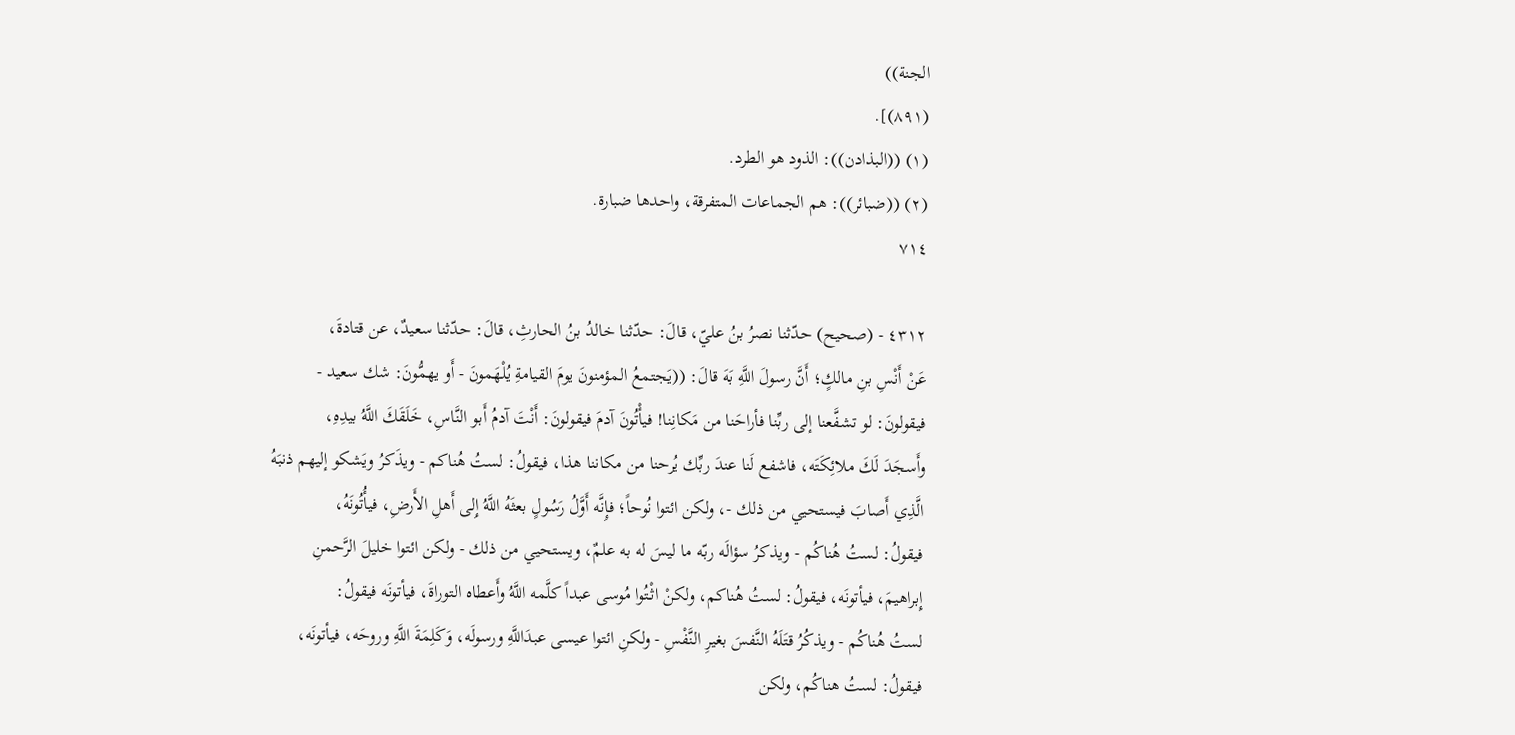الجنة))
(٨٩١)].
(١) ((البذادن)): الذود هو الطرد.
(٢) ((ضبائر)): هم الجماعات المتفرقة، واحدها ضبارة.
٧١٤

٤٣١٢ - (صحيح) حدّثنا نصرُ بنُ عليّ، قالَ: حدّثنا خالدُ بنُ الحارثِ، قالَ: حدّثنا سعيدٌ، عن قتادةَ،
عَنْ أَنْسِ بنِ مالكٍ؛ أَنَّ رسولَ اللَّهِ بَهَ قالَ: ((يَجتمعُ المؤمنونَ يومَ القيامةِ يُلْهَمونَ - أَو يهمُّونَ: شك سعيد -
فيقولونَ: لو تشفَّعنا إلى ربِّنا فأراحَنا من مَكانِنا! فيأْتُونَ آدمَ فيقولونَ: أَنْتَ آدمُ أَبو النَّاسِ، خَلَقَكَ اللَّهُ بيدِهِ،
وأَسجَدَ لَكَ ملائِكَتَه، فاشفع لَنا عندَ ربِّك يُرحنا من مكاننا هذا، فيقولُ: لستُ هُناكم - ويذَكرُ ويَشكو إليهم ذنبَهُ
الَّذِي أَصابَ فيستحيي من ذلك -، ولكن ائتوا نُوحاً؛ فإِنَّه أَوَّلُ رَسُولٍ بعثَهُ اللَّهُ إِلى أَهلِ الأَرضِ، فيأُتُونَهُ،
فيقولُ: لستُ هُناكُم - ويذكرُ سؤالَه ربّه ما ليسَ له به علمٌ، ويستحيي من ذلك - ولكن ائتوا خليلَ الرَّحمنِ
إِبراهيمَ، فيأتونَه، فيقولُ: لستُ هُناكم، ولكنْ اثْتُوا مُوسى عبداً كلَّمه اللَّهُ وأَعطاه التوراةَ، فيأتونَه فيقولُ:
لستُ هُناكُم - ويذكُرُ قتَلَهُ النَّفسَ بغيرِ النَّفْسِ - ولكنِ ائتوا عيسى عبدَاللَّهِ ورسولَه، وَكَلِمَةَ اللَّهِ وروحَه، فيأتونَه،
فيقولُ: لستُ هناكُم، ولكن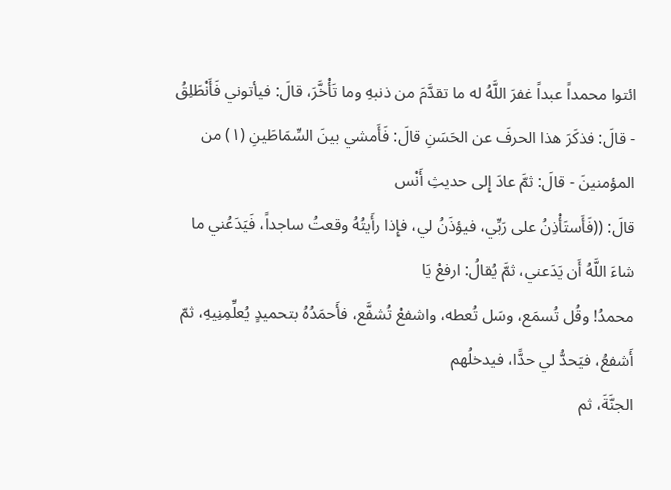ائتوا محمداً عبداً غفرَ اللَّهُ له ما تقدَّمَ من ذنبهِ وما تَأْخَّرَ، قالَ: فيأتوني فَأَنْطَلِقُ
- قالَ: فذكَرَ هذا الحرفَ عن الحَسَنِ قالَ: فَأَمشي بينَ السِّمَاطَينِ (١) من المؤمنينَ - قالَ: ثمَّ عادَ إِلى حديثِ أَنْس
قالَ: ((فَأَستَأْذِنُ على رَبِّي، فيؤذَنُ لي، فإِذا رأَيتُهُ وقعتُ ساجداً، فَيَدَعُني ما شاءَ اللَّهُ أَن يَدَعني، ثمَّ يُقالُ: ارفعْ يَا
محمدُ! وقُل تُسمَع، وسَل تُعطه، واشفعْ تُشفَّع، فأَحمَدُهُ بتحميدٍ يُعلِّمِنِيهِ، ثمّ أَشفعُ، فيَحدُّ لي حدًّا، فيدخلُهم
الجنَّةَ، ثم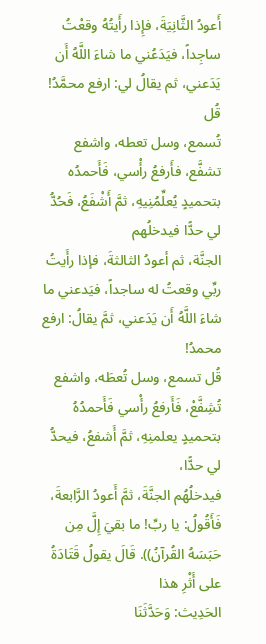أَعودُ الثَّانِيَةَ، فإِذا رأَيتُهُ وقعْتُ ساجِداً، فيَدَعُني ما شاءَ اللَّهُ أَن يَدَعني، ثم يقالُ لي: ارفع محمَّدُ! قُل
تُسمع، وسل تعطه، واشفع تشفَّع، فأَرفعُ رأْسي، فَأَحمدُه بتحميدٍ يُعلِّمُنِيهِ، ثمَّ أَشْفَعُ، فَحُدُّ لي حدًّا فيدخلُهم
الجنَّة، ثم أعودُ الثالثةَ، فإذا رأَيتُ ربِّي وقعتُ له ساجداً، فيَدعني ما شاءَ اللَّهُ أَن يَدَعني، ثمَّ يقالُ: ارفع محمدُ!
قُل تسمع، وسل تُعطَه، واشفع تُشِفَّعْ، فَأَرفعُ رأْسي فَأَحمدُهُ بتحميدٍ يعلمنِهِ، ثمَّ أَشفعُ، فيحدُّ لي حدًّا،
فيدخلُهُم الجنَّةَ، ثمَّ أَعودُ الرَّابعةَ، فَأَقُولُ: يا ربِّ! ما بقيَ إِلَّ مِن حَبَسَهُ القُرآنُ)). قَالَ يقولُ قَتَادَةُ على أَثْرِ هذا
الحَدِيث: وَحَدَّثَنَا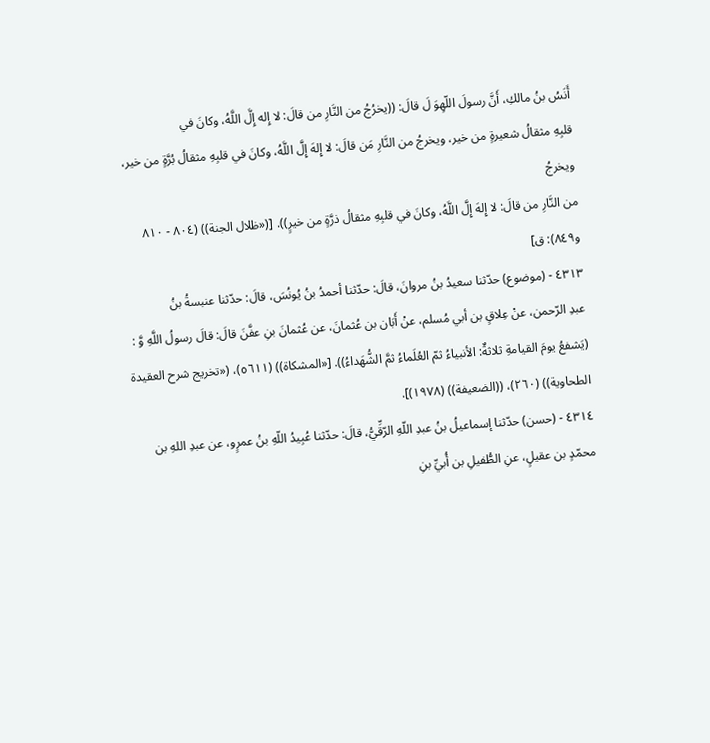أَنَسُ بنُ مالكِ، أَنَّ رسولَ اللّهِوَ لَ قالَ: ((يخرُجُ من النَّارِ من قالَ: لا إِله إِلَّ اللَّهُ، وكانَ في
قلبِهِ مثقالُ شعيرةٍ من خير، ويخرجُ من النَّارِ مَن قالَ: لا إِلهَ إِلَّ اللَّهُ، وكانَ في قلبِهِ مثقالُ بُرَّةٍ من خير، ويخرجُ
من النَّارِ من قالَ: لا إِلهَ إِلَّ اللَّهُ، وكانَ في قلبِهِ مثقالُ ذرَّةٍ من خيرٍ)). [(«ظلال الجنة)) (٨٠٤ - ٨١٠ و٨٤٩): ق]
٤٣١٣ - (موضوع) حدّثنا سعيدُ بنُ مروانَ، قالَ: حدّثنا أحمدُ بنُ يُونُسَ، قالَ: حدّثنا عنبسةُ بنُ
عبدِ الرّحمن، عنْ عِلاقٍ بن أبي مُسلم، عنْ أَبَان بن عُثمانَ، عن عُثمانَ بنِ عفَّنَ قالَ: قالَ رسولُ اللَّهِ وَّ :
(يَشفعُ يومَ القيامةِ ثلاثةٌ: الأنبياءُ ثمّ العُلَماءُ ثمَّ الشُّهَداءُ)). [«المشكاة)) (٥٦١١)، («تخريج شرح العقيدة
الطحاوية)) (٢٦٠)، ((الضعيفة)) (١٩٧٨)].
٤٣١٤ - (حسن) حدّثنا إسماعيلُ بنُ عبدِ اللّهِ الرّقِّيُّ، قالَ: حدّثنا عُبِيدُ اللّهِ بنُ عمرٍو، عن عبدِ اللهِ بن
محمّدٍ بن عقيلٍ، عنِ الطُّفيلِ بن أُبيِّ بنِ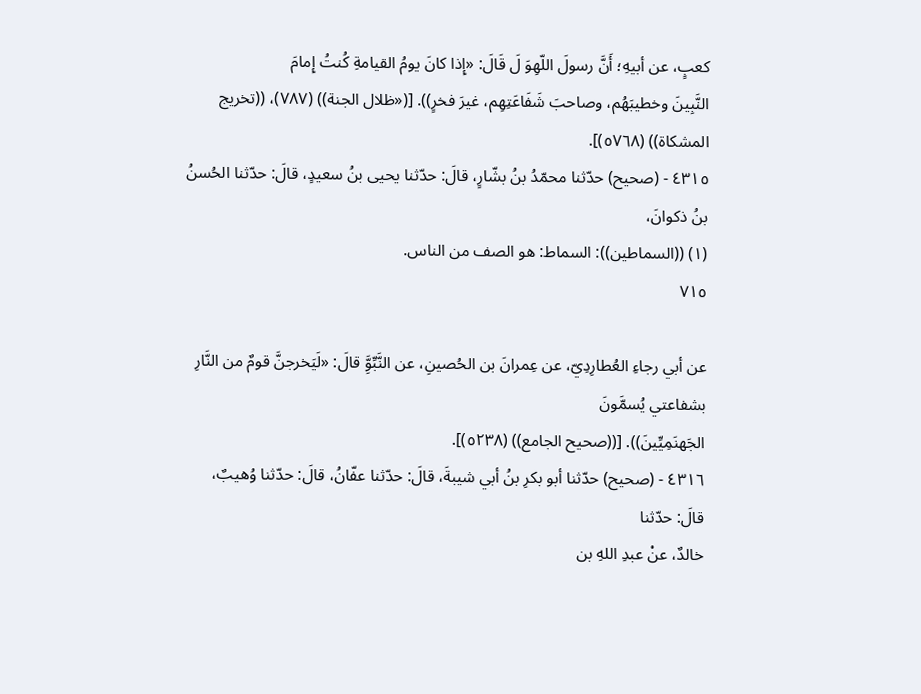كعبٍ، عن أبيهِ؛ أَنَّ رسولَ اللّهِوَ لَ قَالَ: «إِذا كانَ يومُ القيامةِ كُنتُ إِمامَ
النَّبِينَ وخطيبَهُم، وصاحبَ شَفَاعَتِهِم، غيرَ فخرٍ)). [(«ظلال الجنة)) (٧٨٧)، ((تخريج المشكاة)) (٥٧٦٨)].
٤٣١٥ - (صحيح) حدّثنا محمّدُ بنُ بشّارٍ، قالَ: حدّثنا يحيى بنُ سعيدٍ، قالَ: حدّثنا الحُسنُ بنُ ذكوانَ،
(١) ((السماطين)): السماط: هو الصف من الناس.
٧١٥

عن أبي رجاءِ العُطارِدِيّ، عن عِمرانَ بن الحُصينِ، عن النَّبِّوَِّ قالَ: «لَيَخرجنَّ قومٌ من النَّارِ بشفاعتي يُسمَّونَ
الجَهنَمِيِّينَ)). [((صحيح الجامع)) (٥٢٣٨)].
٤٣١٦ - (صحيح) حدّثنا أبو بكرِ بنُ أبي شيبةَ، قالَ: حدّثنا عفّانُ، قالَ: حدّثنا وُهيبٌ، قالَ: حدّثنا
خالدٌ، عنْ عبدِ اللهِ بن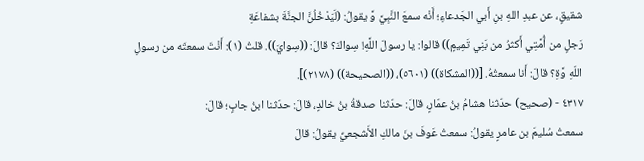شقيقٍ، عن عبدِ اللهِ بنِ أَبي الجَدعاءِ؛ أَنْه سمعَ النَّبِيَّ وَّ يقولُ: (لَيَدْخُلُنَّ الجنَّةَ بشفاعَةِ
رَجلٍ من أُمَّتِي أَكثرُ من بَنِي تَمِيمٍ)) قالوا: يا رسولَ اللَّهِ! سِواكَ؟ قالَ: ((سِوايَ)). قلتُ (١): أَنْتَ سمعتَه من رسولِ
اللّهِ وَّةِ؟ قالَ: أَنا سمعتُهُ. [((المشكاة)) (٥٦٠١)، ((الصحيحة)) (٢١٧٨)].
٤٣١٧ - (صحيح) حدّثنا هشامُ بنُ عمّارٍ، قالَ: حدّثنا صدقةُ بنُ خالدٍ، قالَ: حدّثنا ابنُ جابٍ؛ قالَ:
سمعتُ سُليمَ بن عامرٍ يقولُ: سمعتُ عَوفَ بنَ مالكِ الأَشجعيِّ يقولُ: قالَ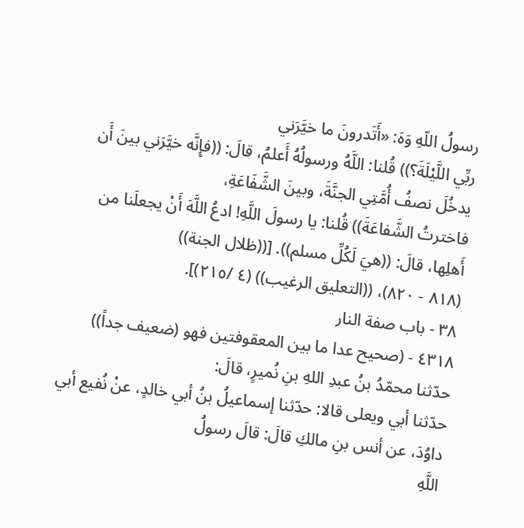رسولُ اللّهِ وَهَ: «أَتَدرونَ ما خيَّرَني
ربِّي اللَّيْلَةَ؟)) قُلنا: اللَّهُ ورسولُهُ أَعلمُ، قالَ: ((فإِنَّه خيَّرَني بينَ أَن يدخُلَ نصفُ أُمَّتِي الجنَّةَ، وبينَ الشَّفَاعَةِ،
فاخترتُ الشَّفاعَةَ)) قُلنا: يا رسولَ اللَّهِ! ادعُ اللَّهَ أَنْ يجعلَنا من أَهلِها، قالَ: ((هيَ لَكُلِّ مسلم)). [((ظلال الجنة))
(٨١٨ - ٨٢٠)، ((التعليق الرغيب)) (٤ /٢١٥)].
٣٨ - باب صفة النار
٤٣١٨ - (صحيح عدا ما بين المعقوفتين فهو (ضعيف جداً)) حدّثنا محمّدُ بنُ عبدِ اللهِ بنِ نُميرٍ، قالَ:
حدّثنا أبي ويعلى قالا: حدّثنا إسماعيلُ بنُ أبي خالدٍ، عنْ نُفيع أبي داوُدَ، عن أنس بنِ مالكِ قالَ: قالَ رسولُ
اللَّهِ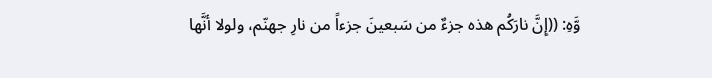وَّهِ: ((إِنَّ نارَكُم هذه جزءٌ من سَبعينَ جزءاً من نارِ جهنّم، ولولا أنَّها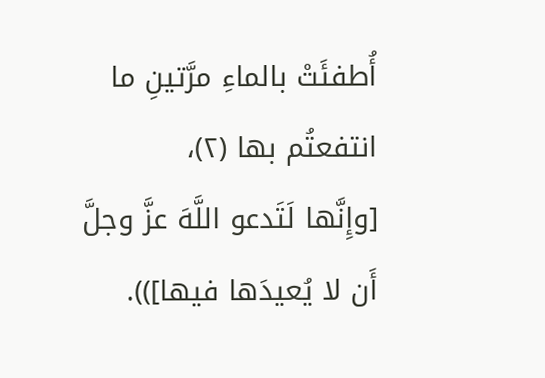أُطفئَتْ بالماءِ مرَّتينِ ما انتفعتُم بها (٢)،
[وإِنَّها لَتَدعو اللَّهَ عزَّ وجلَّ أَن لا يُعيدَها فيها])).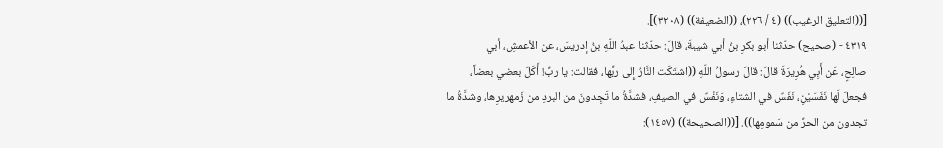[((التعليق الرغيب)) (٤ / ٢٢٦)، ((الضعيفة)) (٣٢٠٨)].
٤٣١٩ - (صحيح) حدّثنا أبو بكرِ بنُ أبي شيبةَ، قالَ: حدّثنا عبدُ اللّهِ بنُ إدريسَ، عن الأعمشِ، أبي
صالِحٍ، عَن أَبِي هُرِيرَةَ قالَ: قالَ رسولُ اللّهِ ((اشتَكَت النَّارُ إِلى ربِّها، فقالت: يا ربِّ! أَكَلَ بعضي بعضاً،
فجعلَ لَها نَفَسَيْنِ، نَفَسٌ في الشتاءِ، وَنَفْسٌ في الصيفِ، فشدَّةُ ما تَجِدونَ من البردِ من زَمهريرِها، وشدَّةُ ما
تجدون من الحرِّ من سَمومِها)). [((الصحيحة)) (١٤٥٧):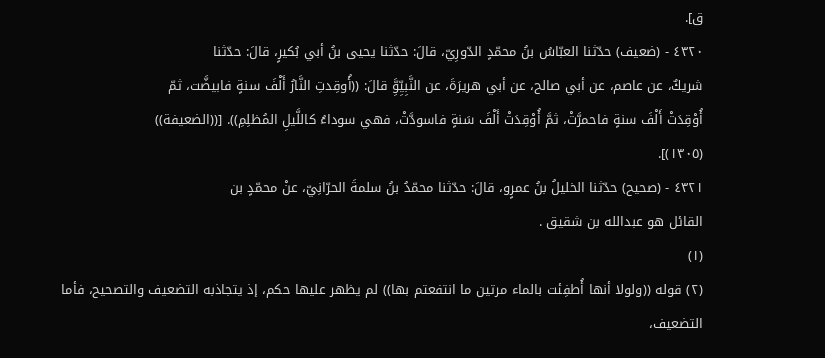ق].
٤٣٢٠ - (ضعيف) حدّثنا العبّاسُ بنُ محمّدٍ الدّورِيّ، قالَ: حدّثنا يحيى بنُ أبي بُكيرٍ، قالَ: حدّثنا
شريكٌ، عن عاصم، عن أبي صالح، عن أبي هريرَةَ، عن النَّبِيِّوَِّ قالَ: ((أُوقِدتِ النَّارُ أَلْفَ سنةٍ فابيضَّت، ثمّ
أُوْقِدَتْ أَلْفَ سنةٍ فاحمرَّتْ، ثمَّ أُوْقِدَتْ أَلْفَ سَنةٍ فاسودَّتْ، فهي سوداءُ كاللَّيلِ المُظلِمِ)). [((الضعيفة))
(١٣٠٥)].
٤٣٢١ - (صحيح) حدّثنا الخليلُ بنُ عمرٍو، قالَ: حدّثنا محمّدُ بنُ سلمةَ الحرّانِيّ، عنْ محمّدٍ بن
القائل هو عبدالله بن شقيق .
(١)
(٢) قوله ((ولولا أنها أُطفِئت بالماء مرتين ما انتفعتم بها)) لم يظهر عليها حكم، إذ يتجاذبه التضعيف والتصحيح، فأما التضعيف،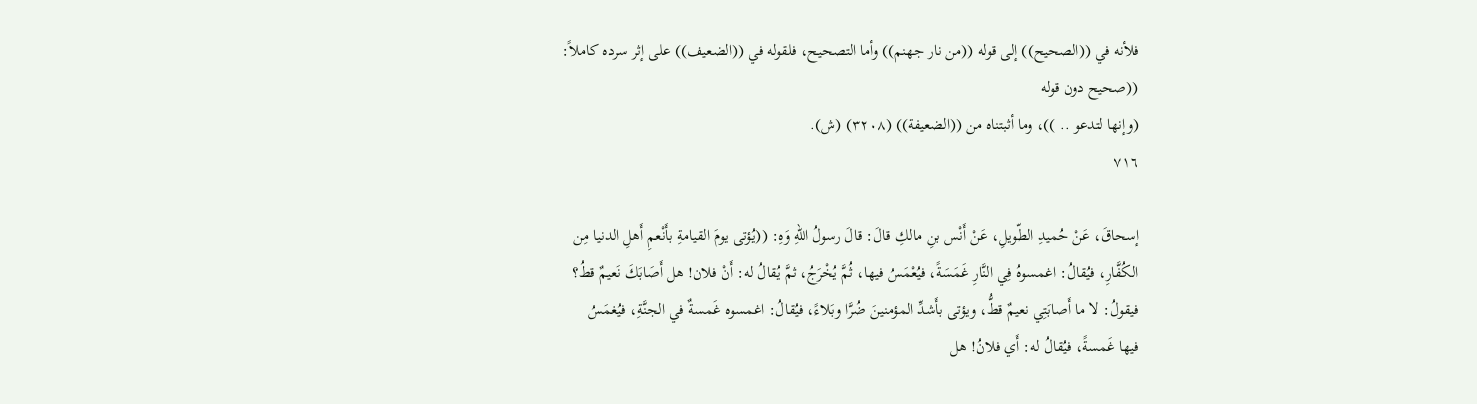فلأنه في ((الصحيح)) إلى قوله ((من نار جهنم)) وأما التصحيح، فلقوله في ((الضعيف)) على إثر سرده كاملاً: ((صحيح دون قوله
(وإنها لتدعو .. ))، وما أثبتناه من ((الضعيفة)) (٣٢٠٨) (ش).
٧١٦

إسحاقَ، عَنْ حُميدِ الطّويلِ، عَنْ أَنْس بنِ مالكِ قالَ: قالَ رسولُ اللّهِ وَهِ: ((يُؤتى يومَ القيامةِ بأَنْعمِ أَهلِ الدنيا مِن
الكُفَّارِ، فيُقالُ: اغمسوهُ فِي النَّارِ غَمَسَةً، فيُعْمَسُ فيها، ثُمَّ يُخْرَجُ، ثمَّ يُقالُ له: أَنْ فلان! هل أَصَابَكَ نَعيمٌ قطُ؟
فيقولُ: لا ما أَصابَتِي نعيمٌ قطُّ، ويؤتى بأَشدِّ المؤمنينَ ضُرَّا وبَلاءً، فيُقالُ: اغمسوه غَمسةٌ في الجنَّةِ، فيُغمَسُ
فيها غَمسةً، فيُقالُ له: أَي فلانُ! هل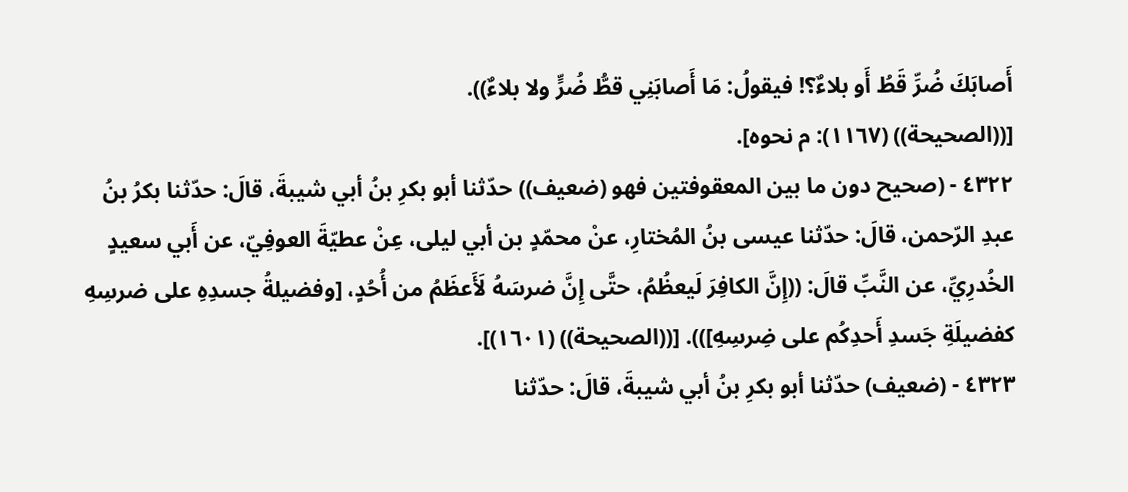أَصابَكَ ضُرِّ قَطُ أَو بلاءٌ؟! فيقولُ: مَا أَصابَنِي قطُّ ضُرٍّ ولا بلاءٌ)).
[((الصحيحة)) (١١٦٧): م نحوه].
٤٣٢٢ - (صحيح دون ما بين المعقوفتين فهو (ضعيف)) حدّثنا أبو بكرِ بنُ أبي شيبةَ، قالَ: حدّثنا بكرُ بنُ
عبدِ الرّحمن، قالَ: حدّثنا عيسى بنُ المُختارِ، عنْ محمّدٍ بن أبي ليلى، عِنْ عطيّةَ العوفِيّ، عن أَبي سعيدٍ
الخُدرِيِّ، عن النَّبِّ قالَ: ((إِنَّ الكافِرَ لَيعظُمُ، حتَّى إِنَّ ضرسَهُ لَأَعظَمُ من أُحُدٍ، [وفضيلةُ جسدِهِ علی ضرسِهِ
كفضيلَةِ جَسدِ أَحدِكُم على ضِرسِهِ])). [((الصحيحة)) (١٦٠١)].
٤٣٢٣ - (ضعيف) حدّثنا أبو بكرِ بنُ أبي شيبةَ، قالَ: حدّثنا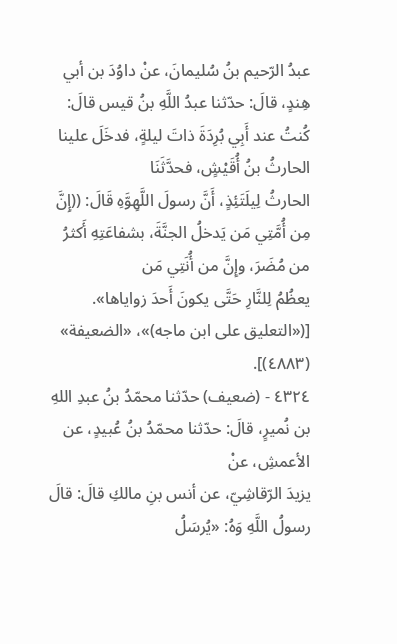عبدُ الرّحيم بنُ سُليمانَ، عنْ داوُدَ بن أبي
هِندٍ، قالَ: حدّثنا عبدُ اللَّهِ بنُ قيس قالَ: كُنتُ عند أَبِي بُرِدَةَ ذاتَ ليلةٍ، فدخَلَ علينا الحارثُ بنُ أُقَيْشٍ، فحدَّثَنَا
الحارثُ لِيلَتَئِذٍ، أَنَّ رسولَ اللَّهِوَّهِ قَالَ: ((إِنَّ مِن أُمَّتِي مَن يَدخلُ الجنَّةَ، بشفاعَتِهِ أَكثرُ من مُضَرَ، وإِنَّ من أُنَتِي مَن
يعظُمُ لِلنَّارِ حَتَّى يكونَ أَحدَ زواياها». [(«التعليق على ابن ماجه)»، «الضعيفة» (٤٨٨٣)].
٤٣٢٤ - (ضعيف) حدّثنا محمّدُ بنُ عبدِ اللهِ بن نُميرٍ، قالَ: حدّثنا محمّدُ بنُ عُبيدٍ، عن الأعمشِ، عنْ
يزيدَ الرّقاشِيّ، عن أنس بنِ مالكِ قالَ: قالَ رسولُ اللَّهِ وَهُ: «يُرسَلُ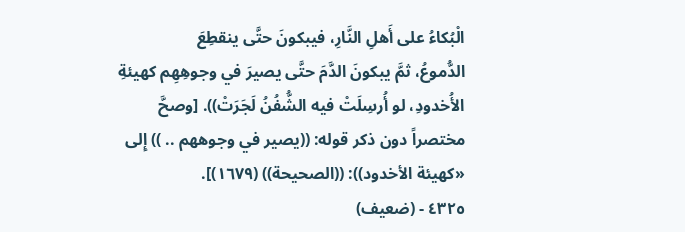الْبُكاءُ على أَهلِ النَّارِ، فيبكونَ حتَّى ينقطِعَ
الدُّموعُ، ثمَّ يبكونَ الدَّمَ حتَّى يصيرَ في وجوهِهِم كهيئةِ الأُخدودِ، لو أُرسِلَتْ فيه الشُّفُنُ لَجَرَتْ)). [وصحَّ
مختصراً دون ذكر قوله: ((يصير في وجوههم .. )) إِلى «كهيئة الأخدود)): ((الصحيحة)) (١٦٧٩)].
٤٣٢٥ - (ضعيف)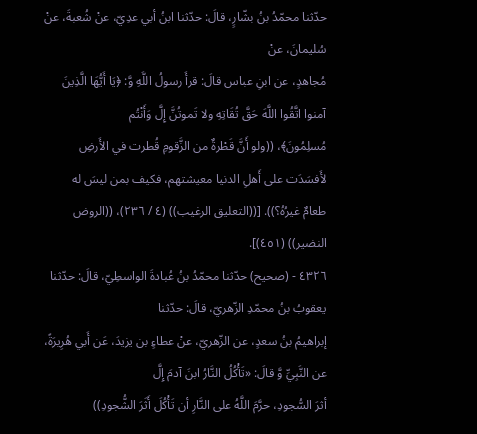حدّثنا محمّدُ بنُ بشّارٍ، قالَ: حدّثنا ابنُ أبي عدِيّ، عنْ شُعبةَ، عنْ سُليمانَ، عنْ
مُجاهدٍ، عن ابنِ عباس قالَ: قرأَ رسولُ اللَّهِ وَّ: ﴿يَا أَيُّهَا الَّذِينَ آمنوا اتَّقُوا اللَّهَ حَقَّ تُقَاتِهِ ولا تَموتُنَّ إِلَّ وَأَنْتُم
مُسلِمُونَ﴾، ((ولو أَنَّ قَطْرةٌ من الزَّقومِ قُطرت في الأَرضِ لأَفسَدَت على أَهلِ الدنيا معيشتهم، فكيف بمن ليسَ له
طعامٌ غيرُهُ؟)). [((التعليق الرغيب)) (٤ / ٢٣٦)، ((الروض النضير)) (٤٥١)].
٤٣٢٦ - (صحيح) حدّثنا محمّدُ بنُ عُبادةَ الواسطِيّ، قالَ: حدّثنا يعقوبُ بنُ محمّدِ الزّهريّ، قالَ: حدّثنا
إبراهيمُ بنُ سعدٍ، عن الزّهريّ، عنْ عطاءٍ بن يزيدَ، عَن أَبي هُرِيرَةً، عن النَّبِيِّ وَّ قالَ: «تَأْكُلُ النَّارُ ابنَ آدمَ إِلَّ
أثرَ السُّجودِ، حرَّمَ اللَّهُ على النَّارِ أن تَأْكُلَ أَثَرَ الشُّجودِ))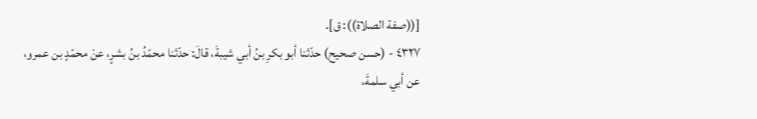[((صفة الصلاة)): ق].
٤٣٢٧ - (حسن صحيح) حدّثنا أبو بكرِ بنُ أبي شيبةَ، قالَ: حدّثنا محمّدُ بنُ بشرٍ، عنْ محمّدٍ بن عمرو،
عن أبي سلمةَ،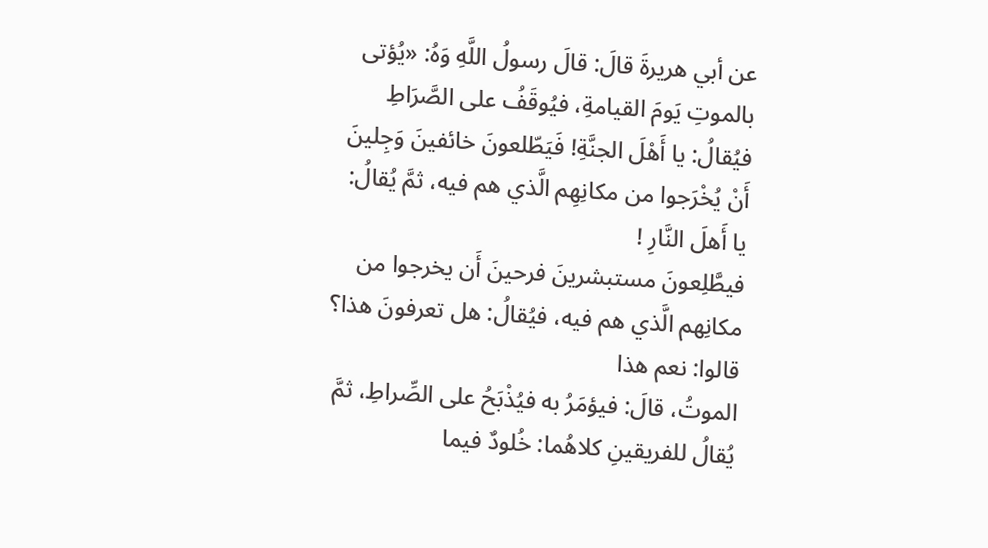عن أبي هريرةَ قالَ: قالَ رسولُ اللَّهِ وَهُ: «يُؤتى بالموتِ يَومَ القيامةِ، فيُوقَفُ على الصَّرَاطِ
فيُقالُ: يا أَهْلَ الجنَّةِ! فَيَطّلعونَ خائفينَ وَجِلينَ أَنْ يُخْرَجوا من مكانِهِم الَّذي هم فيه، ثمَّ يُقالُ: يا أَهلَ النَّارِ !
فيطَّلِعونَ مستبشرينَ فرحينَ أَن يخرجوا من مكانِهم الَّذي هم فيه، فيُقالُ: هل تعرفونَ هذا؟ قالوا: نعم هذا
الموتُ، قالَ: فيؤمَرُ به فيُذْبَحُ على الصِّراطِ، ثمَّ يُقالُ للفريقينِ كلاهُما: خُلودٌ فيما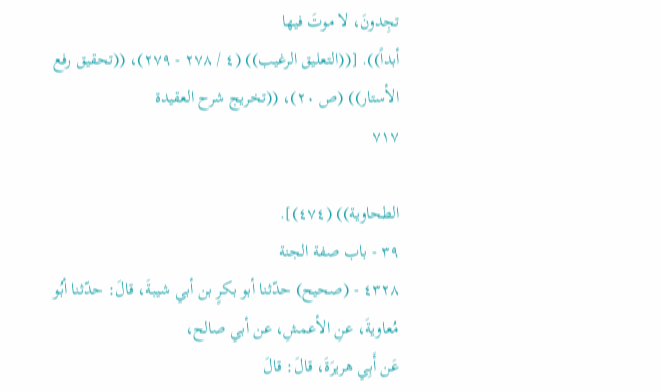تجِدونَ، لا موتَ فيها
أبداً)). [((التعليق الرغيب)) (٤ / ٢٧٨ - ٢٧٩)، ((تحقيق رفع الأستار)) (ص ٢٠)، ((تخريج شرح العقيدة
٧١٧

الطحاوية)) (٤٧٤)].
٣٩ - باب صفة الجنة
٤٣٢٨ - (صحيح) حدّثنا أبو بكرٍ بن أبي شيبةَ، قالَ: حدّثنا أبُو مُعاويةَ، عنِ الأعمشِ، عن أبي صالح،
عَن أَبِي هريرَةَ، قالَ: قالَ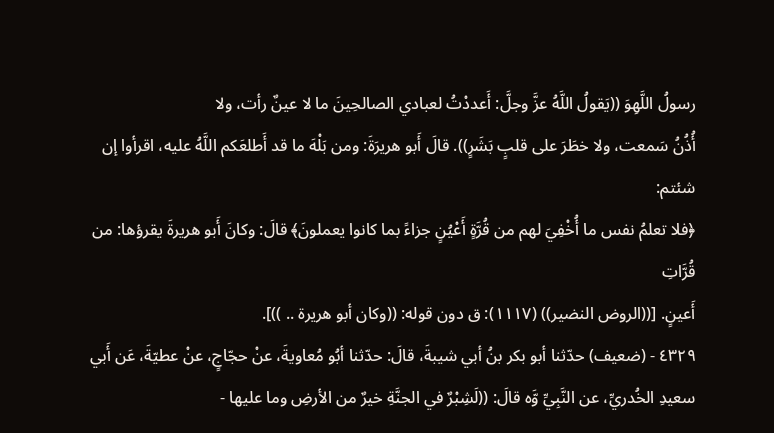رسولُ اللَّهِوَ ((يَقولُ اللَّهُ عزَّ وجلَّ: أَعددْتُ لعبادي الصالحِينَ ما لا عينٌ رأت، ولا
أُذُنُ سَمعت، ولا خطَرَ على قلبٍ بَشَرٍ)). قالَ أَبو هريرَةَ: ومن بَلْهَ ما قد أَطلعَكم اللَّهُ عليه، اقرأوا إن شئتم:
﴿فلا تعلمُ نفس ما أُخْفِيَ لهم من قُرَّةٍ أَعْيُنٍ جزاءً بما كانوا يعملونَ﴾ قالَ: وكانَ أَبو هريرةَ يقرؤها: من قُرَّاتِ
أَعينٍ. [((الروض النضير)) (١١١٧): ق دون قوله: ((وكان أبو هريرة .. ))].
٤٣٢٩ - (ضعيف) حدّثنا أبو بكر بنُ أبي شيبةَ، قالَ: حدّثنا أبُو مُعاويةَ، عنْ حجّاجٍ، عنْ عطيّةَ، عَن أَبي
سعيدِ الخُدريِّ، عن النَّبِيِّ وَّه قالَ: ((لَشِبْرٌ في الجنَّةِ خيرٌ من الأرضِ وما عليها -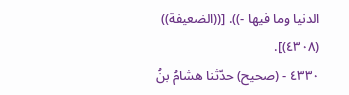الدنيا وما فيها -)). [((الضعيفة))
(٤٣٠٨)].
٤٣٣٠ - (صحيح) حدّثنا هشامُ بنُ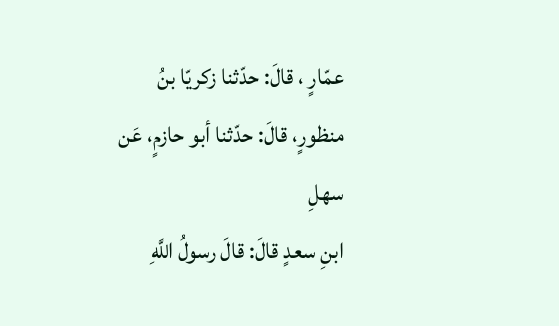عمّارٍ ، قالَ: حدّثنا زكريّا بنُ منظورٍ، قالَ: حدّثنا أبو حازمٍ، عَن سهلِ
ابنِ سعدٍ قالَ: قالَ رسولُ اللَّهِ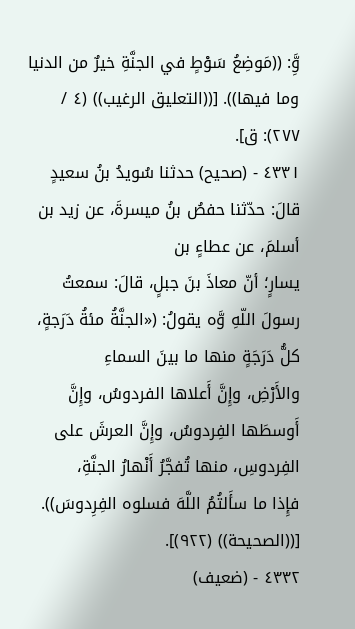وَِّ: ((مَوضِعُ سَوْطٍ في الجنَّةِ خيرٌ من الدنيا وما فيها)). [((التعليق الرغيب)) (٤ /
٢٧٧): ق].
٤٣٣١ - (صحيح) حدثنا سُويدُ بنُ سعيدٍ قالَ: حدّثنا حفصُ بنُ ميسرةَ، عن زيد بن أسلمَ، عن عطاءٍ بن
يسارٍ؛ أنّ معاذَ بنَ جبلٍ، قالَ: سمعتُ رسولَ اللّهِ وَّه يقولُ: («الجنَّةُ مئةُ دَرَجةٍ، كلُّ دَرَجَةٍ منها ما بينَ السماءِ
والأَرْضِ، وإِنَّ أَعلاها الفردوسُ، وإِنَّ أَوسطَها الفِردوسُ، وإِنَّ العرشَ على الفِردوسِ، منها تُفجَّرُ أَنْهارُ الجنَّةِ،
فإِذا ما سأَلتُمُ اللَّهَ فسلوه الفِرِدوسَ)). [((الصحيحة)) (٩٢٢)].
٤٣٣٢ - (ضعيف)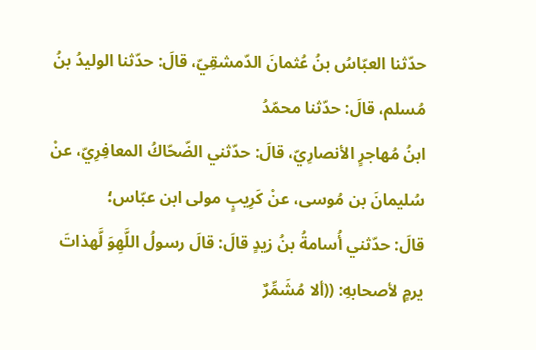حدّثنا العبّاسُ بنُ عُثمانَ الدّمشقِيّ، قالَ: حدّثنا الوليدُ بنُ مُسلم، قالَ: حدّثنا محمّدُ
ابنُ مُهاجرٍ الأنصارِيّ، قالَ: حدّثني الضّحّاكُ المعافِرِيّ، عنْ سُليمانَ بن مُوسى، عنْ كَرِيبٍ مولى ابن عبّاس؛
قالَ: حدّثني أُسامةُ بنُ زيدٍ قالَ: قالَ رسولُ اللَّهِوَ لَّهذاتَ يرمٍ لأصحابهِ: ((ألا مُشَمِّرٌ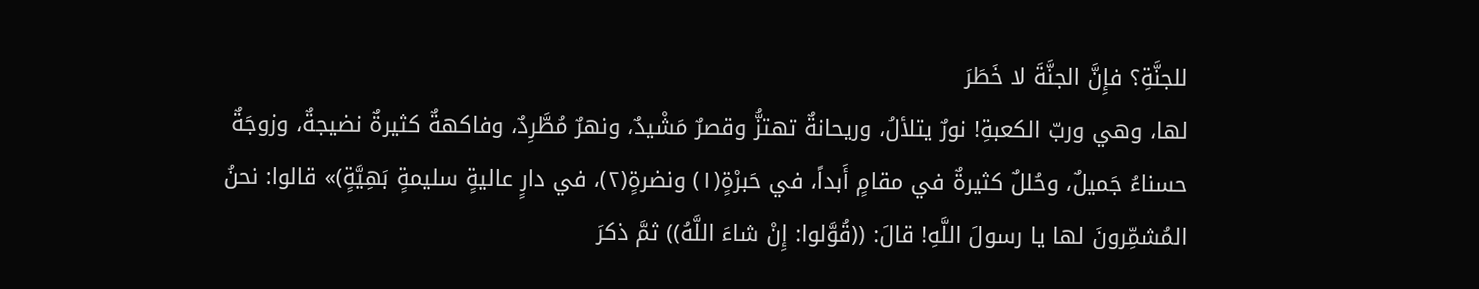للجنَّةِ؟ فإِنَّ الجنَّةَ لا خَطَرَ
لها، وهي وربّ الكعبةِ! نورٌ يتلألُ، وريحانةٌ تهتزُّ وقصرٌ مَشْيدٌ، ونهرٌ مُطَّرِدٌ، وفاكهةٌ كثيرةٌ نضيجةٌ، وزوجَةٌ
حسناءُ جَميلٌ، وحُللٌ كثيرةٌ في مقامٍ أَبداً، في حَبرْةٍ(١) ونضرةٍ(٢)، في دارٍ عاليةٍ سليمةٍ بَهِيَّةٍ)» قالوا: نحنُ
المُشمِّرونَ لها يا رسولَ اللَّهِ! قالَ: ((قُوَّلوا: إِنْ شاءَ اللَّهُ)) ثمَّ ذکرَ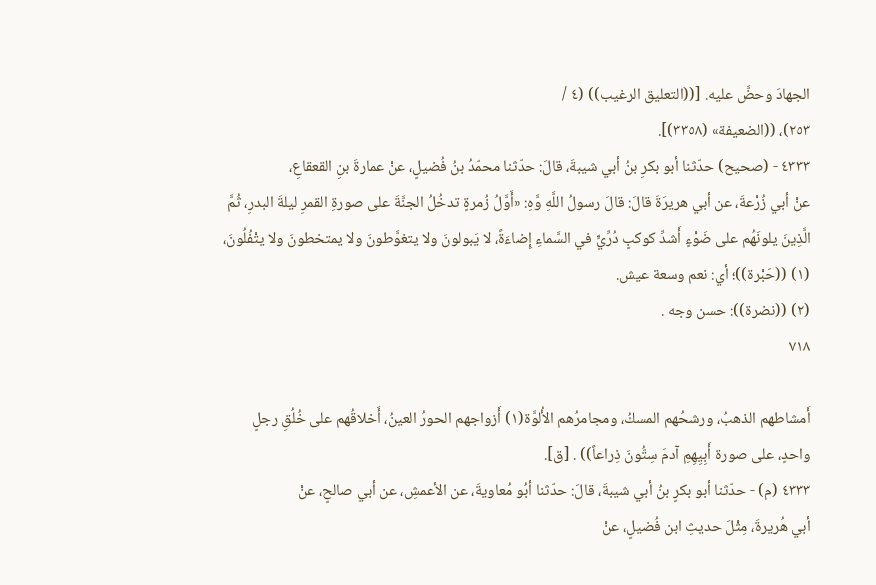الجهادَ وحضَّ عليه. [((التعليق الرغيب)) (٤ /
٢٥٣)، ((الضعيفة» (٣٣٥٨)].
٤٣٣٣ - (صحيح) حدّثنا أبو بكرِ بنُ أبي شيبةَ، قالَ: حدّثنا محمّدُ بنُ فُضيلٍ، عنْ عمارةَ بنِ القعقاعِ،
عنْ أبي زُرْعةَ، عن أبي هريرَةَ قالَ: قالَ رسولُ اللَّهِ وَّهِ: «أَوَّلُ زُمرةٍ تدخُلُ الجنَّةَ على صورةِ القمرِ ليلةَ البدرِ، ثُمَّ
الَّذِينَ يلونَهُم على ضَوْءٍ أَشدِّ كوكبٍ دُرِّيٍّ في السَّماءِ إِضاءَةً، لا يَبولونَ ولا يتغوَّطونَ ولا يمتخطونَ ولا يتْفُلُونَ،
(١) ((حَبْرة))؛ أي: نعم وسعة عيش.
(٢) ((نضرة)): حسن وجه .
٧١٨

أَمشاطهم الذهبُ، ورشحُهم المسكُ، ومجامرُهم الأُلوَّة(١) أَزواجهم الحورُ العينُ، أَخلاقُهم على خُلُقِ رجلٍ
واحدٍ، على صورة أَبِيِهِمِ آدمَ سِتُّونَ ذِراعاً)) . [ق].
٤٣٣٣ (م) - حدّثنا أبو بكرٍ بنُ أبي شيبةَ، قالَ: حدّثنا أبُو مُعاويةَ، عن الأعمشِ، عن أبي صالحٍ، عنْ
أبي هُريرةَ، مِثْلَ حديثِ ابن فُضيلٍ، عنْ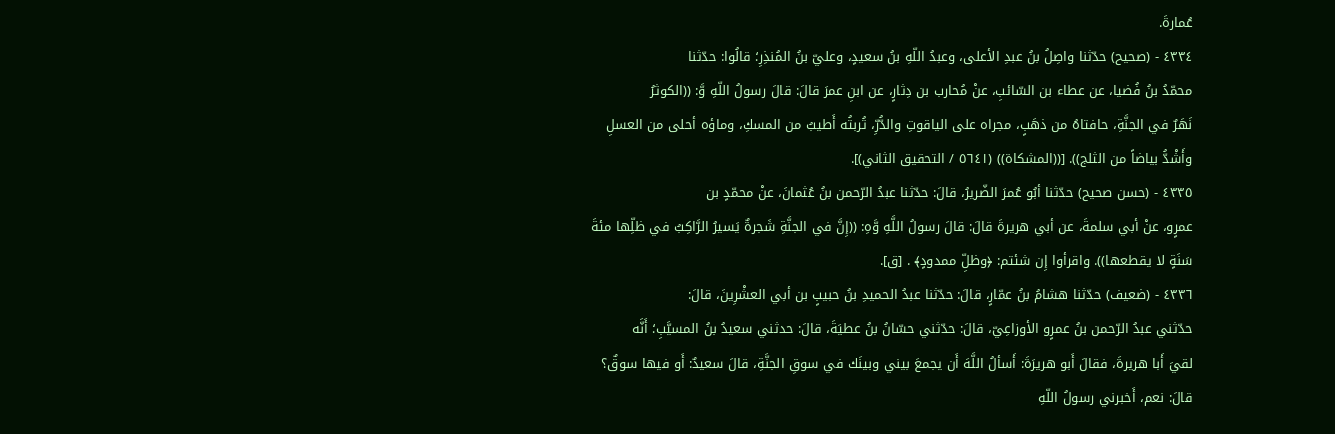عُمارةَ.
٤٣٣٤ - (صحيح) حدّثنا واصِلُ بنُ عبدِ الأعلى، وعبدُ اللّهِ بنُ سعيدٍ، وعليّ بنُ المُنذِرِ؛ قالُوا: حدّثنا
محمّدُ بنُ فُضيا، عن عطاء بن السّائبِ، عنْ مُحارب بن دِثارٍ، عن ابنِ عمرَ قالَ: قالَ رسولُ اللّهِ وَّ: ((الكوثرُ
نَهَرٌ في الجنَّةِ، حافتاهُ من ذهَبٍ، مجراه على الياقوتِ والدُّرِّ، تُربتُه أَطيبُ من المسكِ، وماؤه أحلى من العسلِ
وأَشْدُّ بياضاً من الثلج)). [((المشكاة)) (٥٦٤١ / التحقيق الثاني)].
٤٣٣٥ - (حسن صحيح) حدّثنا أبُو عُمرَ الضّريرُ، قالَ: حدّثنا عبدُ الرّحمن بنُ عُثمانَ، عنْ محمّدٍ بن
عمرٍو، عنْ أبي سلمةَ، عن أبي هريرةَ قالَ: قالَ رسولُ اللَّهِ وَّهِ: ((إِنَّ في الجنَّةِ شَجرةٌ يَسيرُ الرَّاكِبُ في ظلِّها مئةَ
سَنَةٍ لا يقطعها)). واقرأوا إِن شئتم: ﴿وظلِّ ممدودٍ﴾ . [ق].
٤٣٣٦ - (ضعيف) حدّثنا هشامُ بنُ عمّارٍ، قالَ: حدّثنا عبدُ الحميدِ بنُ حبيبٍ بن أبي العشْرِينَ، قالَ:
حدّثني عبدُ الرّحمن بنُ عمرٍو الأوزاعِيّ، قالَ: حدّثني حسّانُ بنُ عطيَةَ، قالَ: حدثني سعيدُ بنُ المسيَّبِ؛ أَنَّه
لقيَ أَبا هريرةَ، فقالَ أَبو هريرَةَ: أَسألُ اللَّهَ أَن يجمعَ بيني وبينَك في سوقِ الجنَّةِ، قالَ سعيدٌ: أَو فيها سوقٌ؟
قالَ: نعم، أَخبرني رسولُ اللّهِ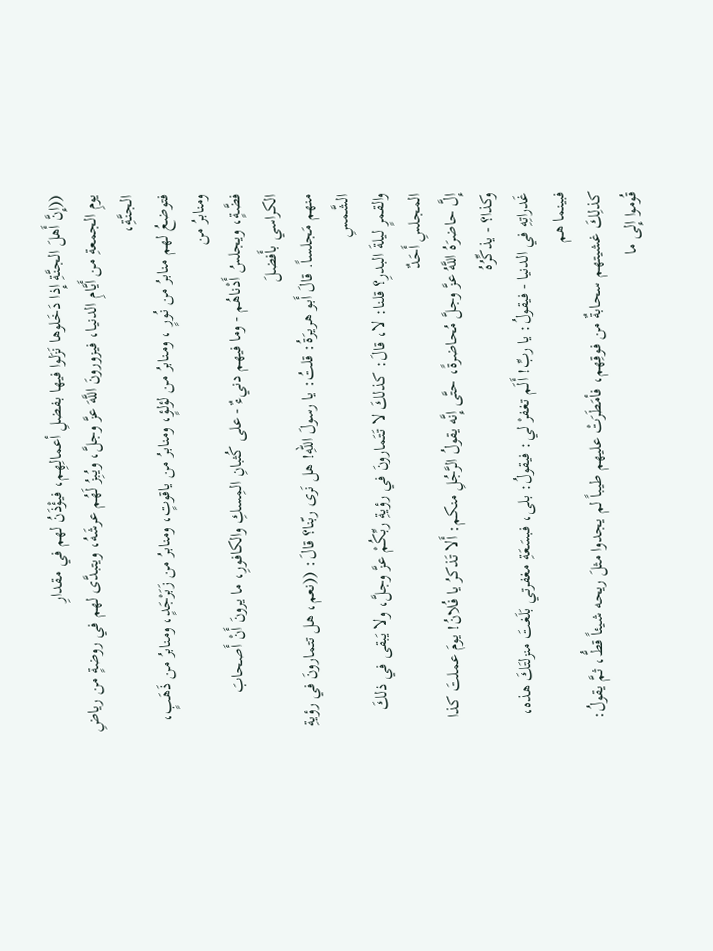((إِنَّ أَهلَ الجنَّةِ إِذا دَخَلوها نَزَلوا فيها بفضلِ أعمالِهِم، فيؤْذَنُ لهم في مقدارِ
يومِ الجمعةِ من أَيَّامِ الدنيا، فيزورونَ اللَّهَ عزَّ وجلَّ، ويُبِزُ لَهُم عرشَهُ، ويتبدَّى لهم في روضةٍ من رياضِ الجنَّةِ،
فتوضعُ لهم منابرُ من نُورٍ ، ومنابرُ من لؤلؤٍ، ومنابرُ من ياقوتٍ، ومنابرُ من زَبَرْجَدٍ، ومنابرُ من ذَهَبٍ، ومنابرُ من
فضَّةٍ، ويجلسُ أَدْناهُم - وما فيهم دنيءٌ - على كُثبانِ المِسكِ والكافورِ، ما يرونَ أَنْ أَصحابَ الكراسي بأَفضلَ
منهم مَجلساً. قالَ أَبو هريرَةُ: قلتُ: يا رسولَ اللهِ! هل نَرى ربّنا؟ قالَ: ((نعم، هل تتمارونَ في رؤيةِ الشَّمسِ
والقمرٍ ليلةَ البدرِ؟ قلنا: لا، قالَ: كذلكَ لا تَتَمارونَ في رؤيةِ ربِّكُمْ عزَّ وجلَّ، ولا يَبقى في ذلكَ المجلسِ أَحَدٌ
إِلَّ حاضرَهُ اللَّهُ عزَّ وجلَّ مُحاضرةً، حتَّى إِنَّه يقولُ الرَّجُلِ منكم: أَلا تَذكرُ يا فُلانُ! يومَ عملتَ كذا وكذا؟ - يذكِّرُهُ
غَدراتِهِ في الدنيا - فيقولُ: يا ربِّ! أَلَم تغفرْ لي: فيقولُ: بلى، فبسَعَةِ مغفرتي بَلَغتَ منزلتَكَ هذه، فبينما هم
كذلِكَ غشيتهم سحابةٌ من فوقِهم، فأمَطَرَتْ عليهم طيباً لم يجدوا مثلَ ريحه شيئاً قطُّ، ثمَّ يقولُ: قُوموا إِلى ما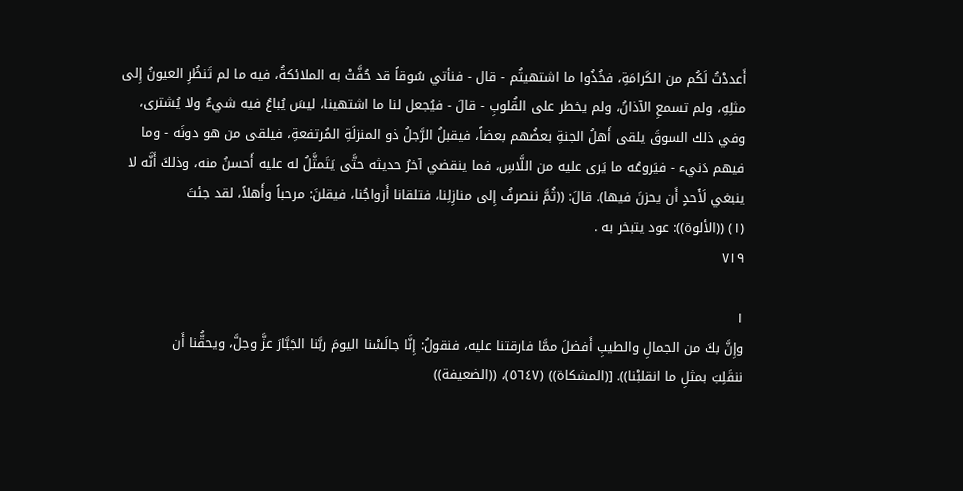أَعددْتُ لَكُم من الكَرامَةِ، فخُذُوا ما اشتهيتُم - قال - فنأتي سُوقاً قد حُفَّتْ به الملائكةُ، فيه ما لم تَنظُرِ العيونُ إِلى
مثلِهِ، ولم تسمعِ الآذانُ، ولم يخطر على القُلوبِ - قالَ - فيُجعل لنا ما اشتهينا، ليسَ يُباعُ فيه شيءٌ ولا يُشترى،
وفي ذلك السوقَ يلقى أَهلُ الجنةِ بعضُهم بعضاً، فيقبلُ الرَّجلُ ذو المنزلَةِ المُرتفعةِ، فيلقى من هو دونَه - وما
فيهم دَنيء - فيَروعُه ما يَرى عليه من اللَّاسِ، فما ينقضي آخرُ حديثه حتَّى يَتَمثَّلُ له عليه أَحسنُ منه، وذلكَ أَنَّه لا
ينبغي لَأَحدٍ أَن يحزنَ فيها). قالَ: ((ثُمَّ ننصرفُ إِلى منازِلِنا، فتلقانا أَزواجُنا، فيقلنَ: مرحباً وأَهلاً، لقد جئتَ
(١) ((الألوة)): عود یتبخر به .
٧١٩

١
وإِنَّ بكَ من الجمالِ والطيبِ أَفضلَ ممَّا فارقتنا عليه، فنقولُ: إِنَّا جالَسْنا اليومَ ربَّنا الجَبَّارَ عزَّ وجلَّ، ويحقُّنا أَن
ننقَلِبَ بمثلِ ما انقلبْنا)). [(المشكاة)) (٥٦٤٧)، ((الضعيفة))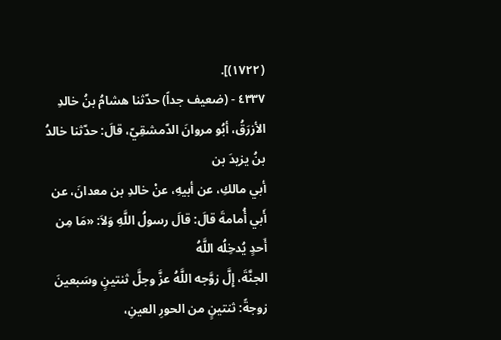(١٧٢٢)].
٤٣٣٧ - (ضعيف جداً) حدّثنا هشامُ بنُ خالدِ الأزرَقُ، أبُو مروانَ الدّمشقِيّ، قالَ: حدّثنا خالدُ بنُ يزيدَ بن
أبي مالكِ، عن أبيهِ، عنْ خالدِ بن معدانَ، عن أَبي أُمامةَ قالَ: قالَ رسولُ اللَّهِ وَلاَ: «مَا مِن أَحدٍ يُدخِلُه اللَّهُ
الجنَّةَ، إِلَّ زوَّجه اللَّهُ عزَّ وجلَّ ثنتينٍ وسَبعينَ زوجةً: ثنتينٍ من الحورِ العينِ،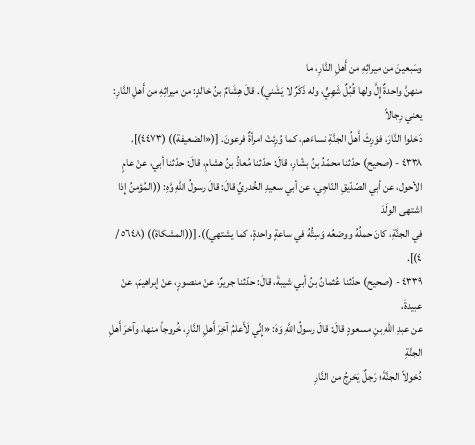وسَبعينَ من ميراثِهِ من أَهلِ النَّارِ، ما
منهنَّ واحدةٌ إِلَّ ولها قُبُلٌ شَهِيٍّ، وله ذَكَرٌ لا يَشَني). قالَ هِشَامٌ بنُ خالدٍ: من ميراثِهِ من أَهلِ النَّارِ: يعني رِجالاً
دَخلوا النَّارَ، فوَرِثَ أَهلُ الجنَّةِ نساءَهم، كما وُرِئتْ امرأةٌ فرعونَ. [(«الضعيفة)) (٤٤٧٣)].
٤٣٣٨ - (صحيح) حدّثنا محمّدُ بنُ بشّارِ، قالَ: حدّثنا مُعاذُ بنُ هشامِ، قالَ: حدّثنا أبي، عنْ عامٍ
الأحول، عن أبي الصّدّيقِ النّاجِي، عن أبي سعيدِ الخُدريِّ قالَ: قالَ رسولُ اللّهِ وَّهِ: ((المُؤمنُ إِذا اشتهى الولَدَ
في الجنَّةِ، كانَ حملُهُ ووضعُه وَسِتُّهُ في ساعةٍ واحدةٍ، كما يشتهي)). [((المشكاة)) (٥٦٤٨ / ٤)].
٤٣٣٩ - (صحيح) حدّثنا عُثمانُ بنُ أبي شيبةَ، قالَ: حدّثنا جريرٌ، عنْ منصورٍ، عنْ إبراهيمَ، عنْ عبيدةَ،
عن عبدِ اللهِ بنِ مسعودٍ قالَ: قالَ رسولُ اللَّهِ وَهَ: «إِنِّي لَأَعلمُ آخِرَ أَهلِ النَّارِ، خُروجاً منها، وآخرَ أَهلِ الجنَّةِ
دُخولاً الجنَّةَ؛ رَجلٌ يَخرجُ من النَّارِ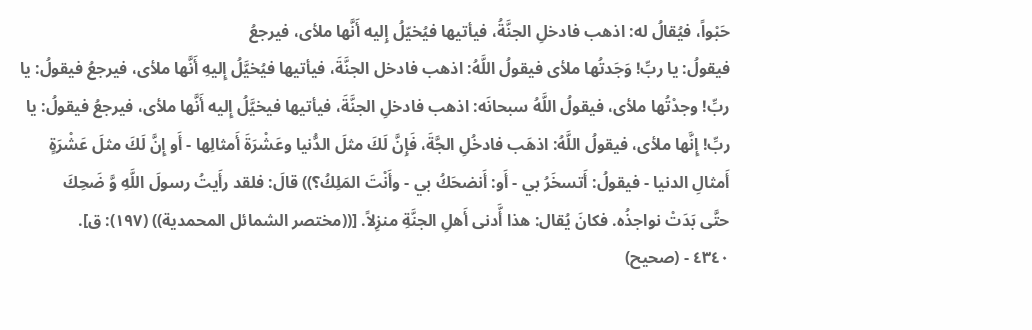حَبْواً، فيُقالُ له: اذهب فادخلِ الجنَّةُ، فيأتيها فيُخيّلُ إِليه أَنَّها ملأى، فيرجعُ
فيقولُ: يا ربِّ! وَجَدتُها ملأى فيقولُ اللَّهُ: اذهب فادخل الجنَّةَ، فيأتيها فيُخيَّلُ إِليهِ أَنَّها ملأى، فيرجعُ فيقولُ: يا
ربِّ! وجدْتُها ملأى، فيقولُ اللَّهُ سبحانَه: اذهب فادخلِ الجنَّةَ، فيأتيها فيخيَّلُ إِليه أَنَّها ملأى، فيرجعُ فيقولُ: يا
ربِّ! إِنَّها ملأى، فيقولُ اللَّهُ: اذهَب فادخُلِ الجَّةَ، فَإِنَّ لَكَ مثلَ الدُّنيا وعَشْرَةَ أَمثالِها - أَو إِنَّ لَكَ مثلَ عَشْرَةٍ
أَمثالِ الدنيا - فيقولُ: أَتسخَرُ بي - أَو: أَنضحَكُ بي - وأَنْتَ المَلِكُ؟)) قالَ: فلقد رأَيتُ رسولَ اللَّهِ وَّ ضَحِكَ
حتَّى بَدَتْ نواجذُه. فكانَ يُقال: هذا أَّدنى أَهلِ الجنَّةِ منزِلاً. [((مختصر الشمائل المحمدية)) (١٩٧): ق].
٤٣٤٠ - (صحيح)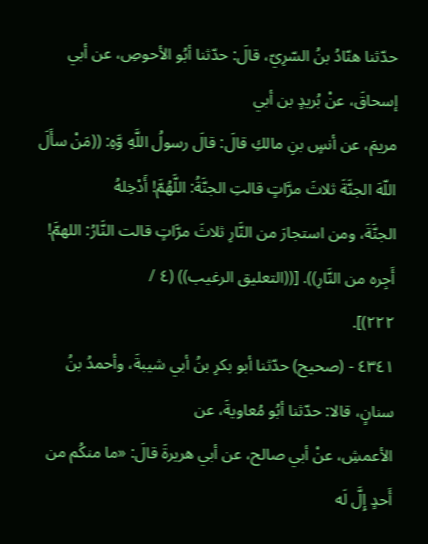حدّثنا هنّادُ بنُ السّرِيّ، قالَ: حدّثنا أبُو الأحوصِ، عن أبي إسحاقَ، عنْ بُريدٍ بن أبي
مريمَ، عن أنسٍ بنِ مالكِ قالَ: قالَ رسولُ اللَّهِ وَّهِ: ((مَنْ سأَلَ اللّهَ الجنَّةَ ثلاثَ مرَّاتٍ قالتِ الجنَّةُ: اللَّهُمَّ! أَدْخِلهُ
الجنَّةَ، ومن استجارَ من النَّارِ ثلاثَ مرَّاتٍ قالت النَّارُ: اللهمَّ! أَجِره من النَّارِ)). [((التعليق الرغيب)) (٤ /
٢٢٢)].
٤٣٤١ - (صحيح) حدّثنا أبو بكرِ بنُ أبي شيبةَ، وأحمدُ بنُ سنانٍ، قالا: حدّثنا أبُو مُعاويةَ، عن
الأعمشِ، عنْ أبي صالح، عن أبي هريرةَ قالَ: «ما منكُم من أَحدٍ إِلَّ لَه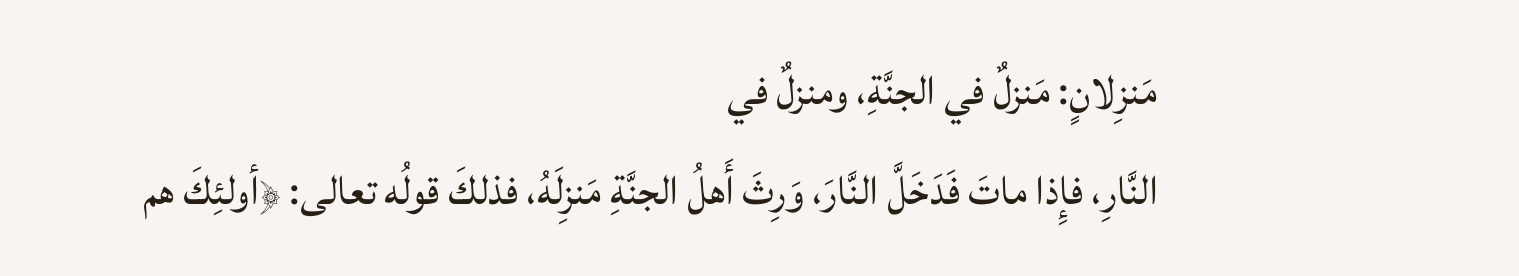مَنزِلانٍ: مَنزلٌ في الجنَّةِ، ومنزلٌ في
النَّارِ، فإِذا ماتَ فَدَخَلَّ النَّارَ، وَرِثَ أَهلُ الجنَّةِ مَنزِلَهُ، فذلكَ قولُه تعالى: ﴿أولئِكَ هم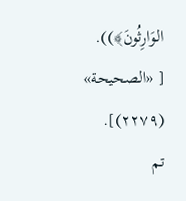الوَارِثُونَ﴾)).
[ «الصحيحة» (٢٢٧٩)].
تم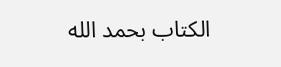الکتاب بحمد الله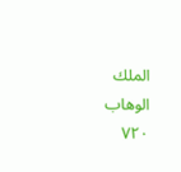الملك الوهاب
٧٢٠